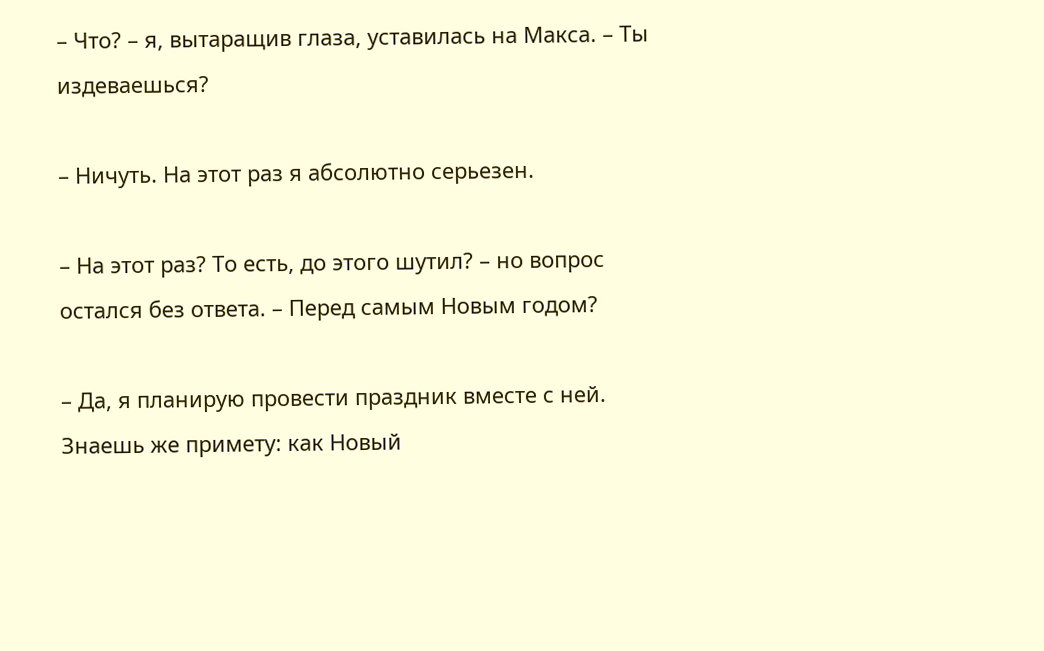– Что? – я, вытаращив глаза, уставилась на Макса. – Ты издеваешься?

– Ничуть. На этот раз я абсолютно серьезен.

– На этот раз? То есть, до этого шутил? – но вопрос остался без ответа. – Перед самым Новым годом?

– Да, я планирую провести праздник вместе с ней. Знаешь же примету: как Новый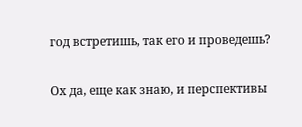год встретишь, так его и проведешь?

Ох да, еще как знаю, и перспективы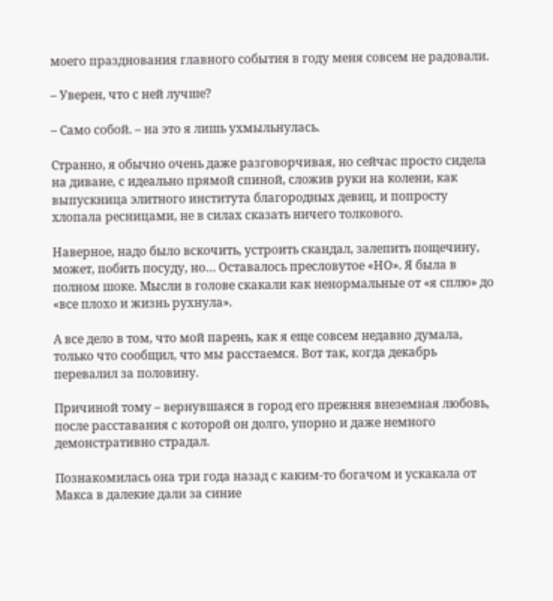моего празднования главного события в году меня совсем не радовали.

– Уверен, что с ней лучше?

– Само собой. – на это я лишь ухмыльнулась.

Странно, я обычно очень даже разговорчивая, но сейчас просто сидела на диване, с идеально прямой спиной, сложив руки на колени, как выпускница элитного института благородных девиц, и попросту хлопала ресницами, не в силах сказать ничего толкового.

Наверное, надо было вскочить, устроить скандал, залепить пощечину, может, побить посуду, но… Оставалось пресловутое «НО». Я была в полном шоке. Мысли в голове скакали как ненормальные от «я сплю» до «все плохо и жизнь рухнула».

А все дело в том, что мой парень, как я еще совсем недавно думала, только что сообщил, что мы расстаемся. Вот так, когда декабрь перевалил за половину.

Причиной тому – вернувшаяся в город его прежняя внеземная любовь, после расставания с которой он долго, упорно и даже немного демонстративно страдал.

Познакомилась она три года назад с каким-то богачом и ускакала от Макса в далекие дали за синие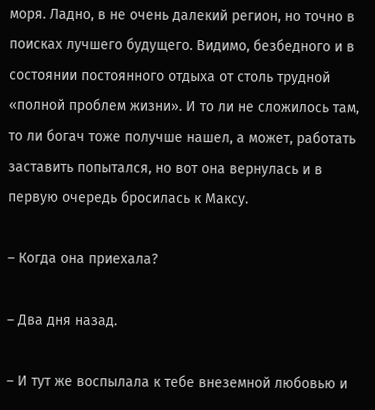моря. Ладно, в не очень далекий регион, но точно в поисках лучшего будущего. Видимо, безбедного и в состоянии постоянного отдыха от столь трудной «полной проблем жизни». И то ли не сложилось там, то ли богач тоже получше нашел, а может, работать заставить попытался, но вот она вернулась и в первую очередь бросилась к Максу.

– Когда она приехала?

– Два дня назад.

– И тут же воспылала к тебе внеземной любовью и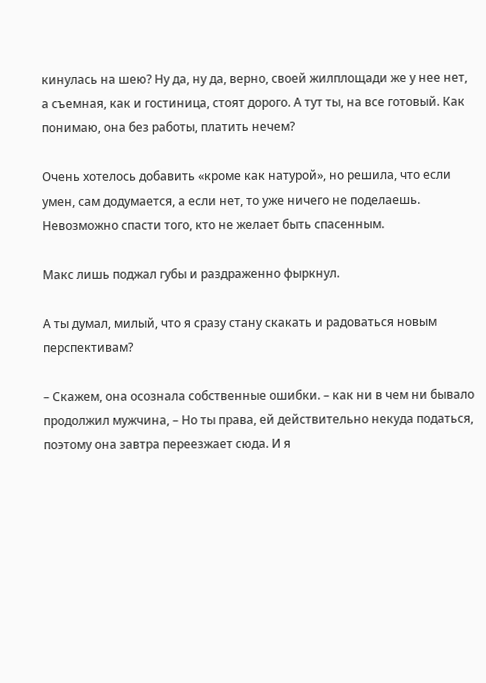кинулась на шею? Ну да, ну да, верно, своей жилплощади же у нее нет, а съемная, как и гостиница, стоят дорого. А тут ты, на все готовый. Как понимаю, она без работы, платить нечем?

Очень хотелось добавить «кроме как натурой», но решила, что если умен, сам додумается, а если нет, то уже ничего не поделаешь. Невозможно спасти того, кто не желает быть спасенным.

Макс лишь поджал губы и раздраженно фыркнул.

А ты думал, милый, что я сразу стану скакать и радоваться новым перспективам?

– Скажем, она осознала собственные ошибки. – как ни в чем ни бывало продолжил мужчина, – Но ты права, ей действительно некуда податься, поэтому она завтра переезжает сюда. И я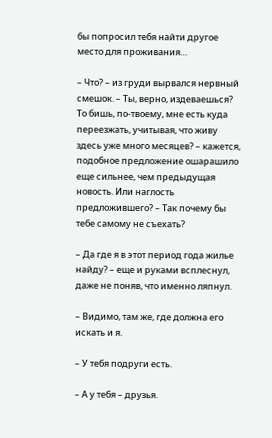бы попросил тебя найти другое место для проживания…

– Что? – из груди вырвался нервный смешок. – Ты, верно, издеваешься? То бишь, по-твоему, мне есть куда переезжать, учитывая, что живу здесь уже много месяцев? – кажется, подобное предложение ошарашило еще сильнее, чем предыдущая новость. Или наглость предложившего? – Так почему бы тебе самому не съехать?

– Да где я в этот период года жилье найду? – еще и руками всплеснул, даже не поняв, что именно ляпнул.

– Видимо, там же, где должна его искать и я.

– У тебя подруги есть.

– А у тебя – друзья.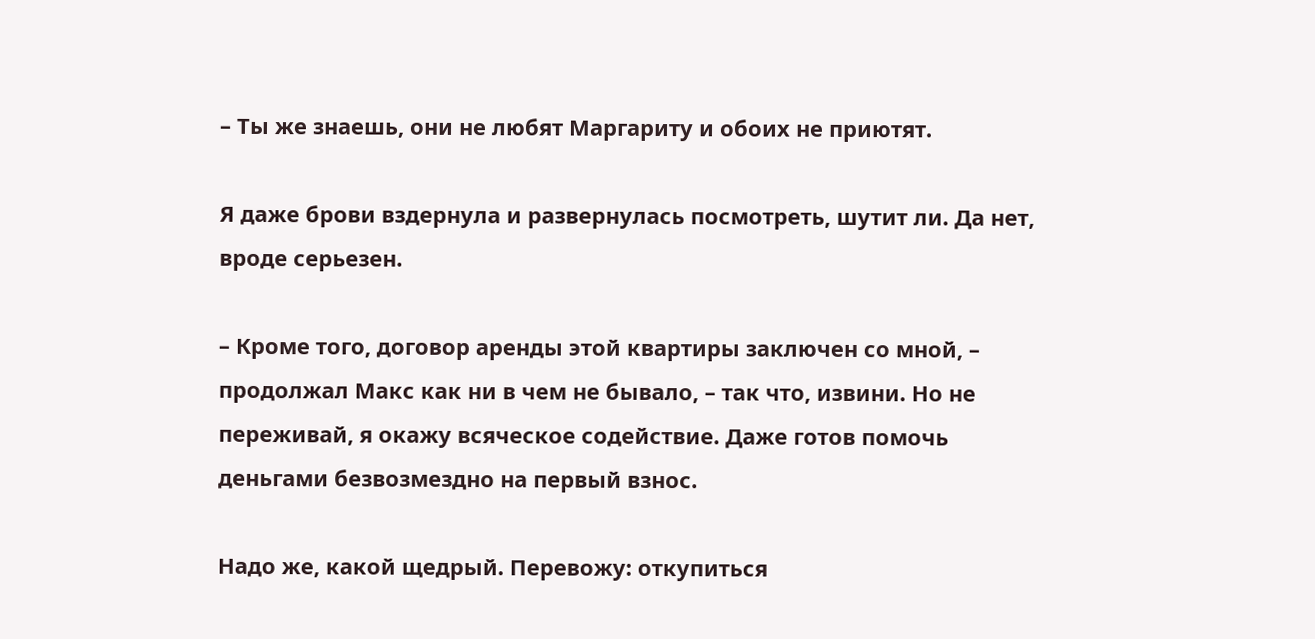– Ты же знаешь, они не любят Маргариту и обоих не приютят.

Я даже брови вздернула и развернулась посмотреть, шутит ли. Да нет, вроде серьезен.

– Кроме того, договор аренды этой квартиры заключен со мной, – продолжал Макс как ни в чем не бывало, – так что, извини. Но не переживай, я окажу всяческое содействие. Даже готов помочь деньгами безвозмездно на первый взнос.

Надо же, какой щедрый. Перевожу: откупиться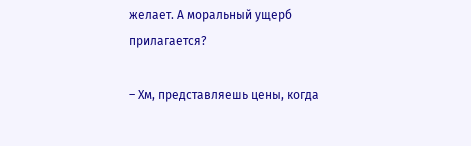желает. А моральный ущерб прилагается?

– Хм, представляешь цены, когда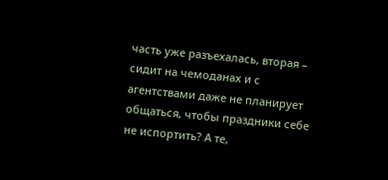часть уже разъехалась, вторая – сидит на чемоданах и с агентствами даже не планирует общаться, чтобы праздники себе не испортить? А те,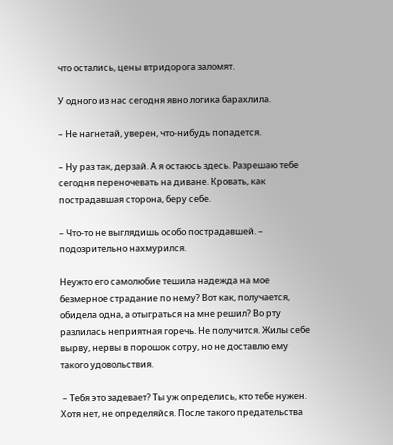что остались, цены втридорога заломят.

У одного из нас сегодня явно логика барахлила.

– Не нагнетай, уверен, что-нибудь попадется.

– Ну раз так, дерзай. А я остаюсь здесь. Разрешаю тебе сегодня переночевать на диване. Кровать, как пострадавшая сторона, беру себе.

– Что-то не выглядишь особо пострадавшей. – подозрительно нахмурился.

Неужто его самолюбие тешила надежда на мое безмерное страдание по нему? Вот как, получается, обидела одна, а отыграться на мне решил? Во рту разлилась неприятная горечь. Не получится. Жилы себе вырву, нервы в порошок сотру, но не доставлю ему такого удовольствия.

 – Тебя это задевает? Ты уж определись, кто тебе нужен. Хотя нет, не определяйся. После такого предательства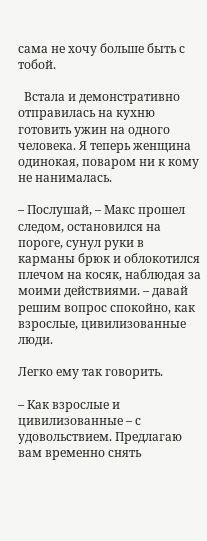сама не хочу больше быть с тобой.

  Встала и демонстративно отправилась на кухню готовить ужин на одного человека. Я теперь женщина одинокая, поваром ни к кому не нанималась.

– Послушай, – Макс прошел следом, остановился на пороге, сунул руки в карманы брюк и облокотился плечом на косяк, наблюдая за моими действиями. – давай решим вопрос спокойно, как взрослые, цивилизованные люди.

Легко ему так говорить.

– Как взрослые и цивилизованные – с удовольствием. Предлагаю вам временно снять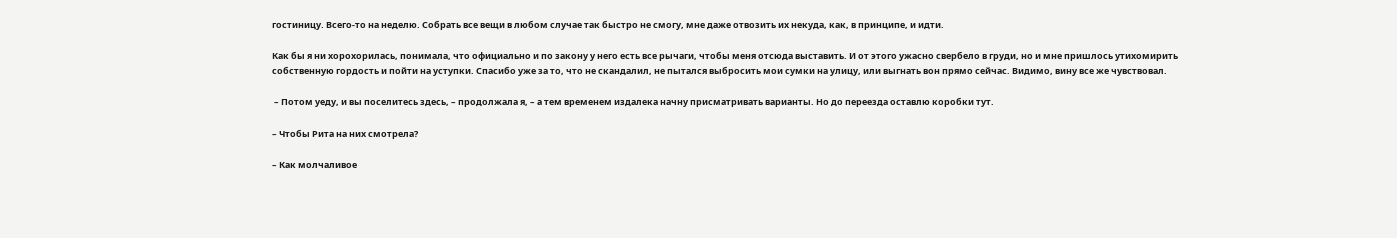гостиницу. Всего-то на неделю. Собрать все вещи в любом случае так быстро не смогу, мне даже отвозить их некуда, как, в принципе, и идти.

Как бы я ни хорохорилась, понимала, что официально и по закону у него есть все рычаги, чтобы меня отсюда выставить. И от этого ужасно свербело в груди, но и мне пришлось утихомирить собственную гордость и пойти на уступки. Спасибо уже за то, что не скандалил, не пытался выбросить мои сумки на улицу, или выгнать вон прямо сейчас. Видимо, вину все же чувствовал.

 – Потом уеду, и вы поселитесь здесь, – продолжала я, – а тем временем издалека начну присматривать варианты. Но до переезда оставлю коробки тут.

– Чтобы Рита на них смотрела?

– Как молчаливое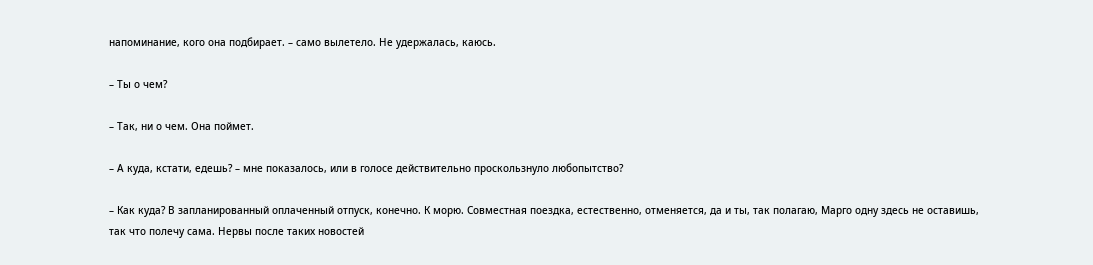напоминание, кого она подбирает. – само вылетело. Не удержалась, каюсь.

– Ты о чем?

– Так, ни о чем. Она поймет.

– А куда, кстати, едешь? – мне показалось, или в голосе действительно проскользнуло любопытство?

– Как куда? В запланированный оплаченный отпуск, конечно. К морю. Совместная поездка, естественно, отменяется, да и ты, так полагаю, Марго одну здесь не оставишь, так что полечу сама. Нервы после таких новостей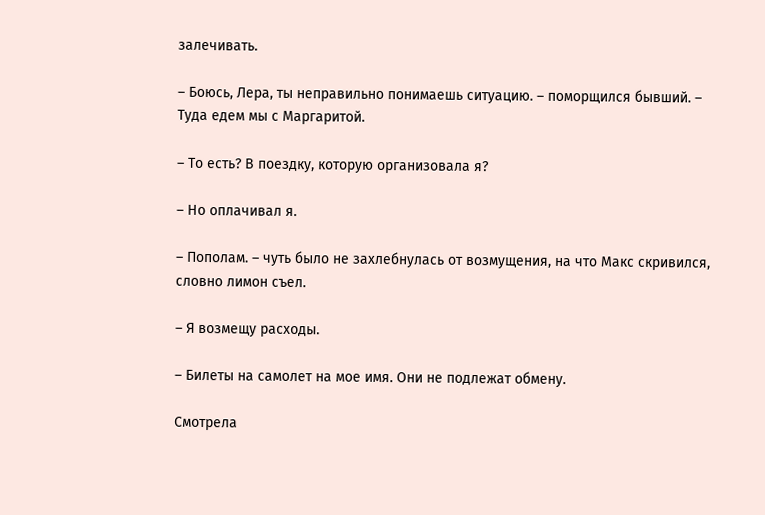залечивать.

– Боюсь, Лера, ты неправильно понимаешь ситуацию. – поморщился бывший. – Туда едем мы с Маргаритой.

– То есть? В поездку, которую организовала я?

– Но оплачивал я.

– Пополам. – чуть было не захлебнулась от возмущения, на что Макс скривился, словно лимон съел.

– Я возмещу расходы.

– Билеты на самолет на мое имя. Они не подлежат обмену.

Смотрела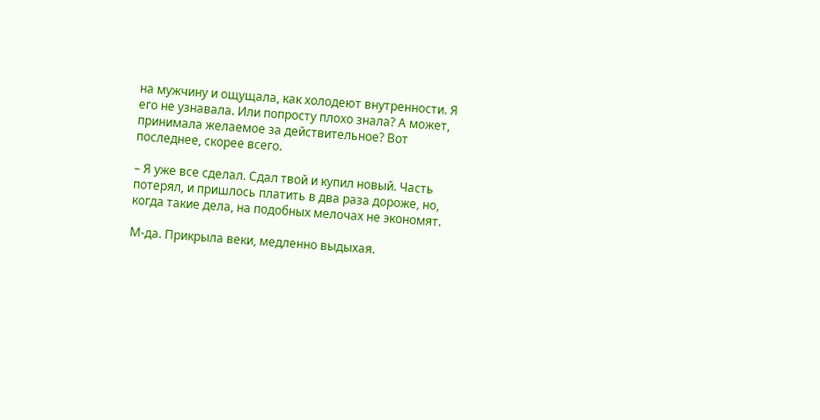на мужчину и ощущала, как холодеют внутренности. Я его не узнавала. Или попросту плохо знала? А может, принимала желаемое за действительное? Вот последнее, скорее всего.

– Я уже все сделал. Сдал твой и купил новый. Часть потерял, и пришлось платить в два раза дороже, но, когда такие дела, на подобных мелочах не экономят.

М-да. Прикрыла веки, медленно выдыхая.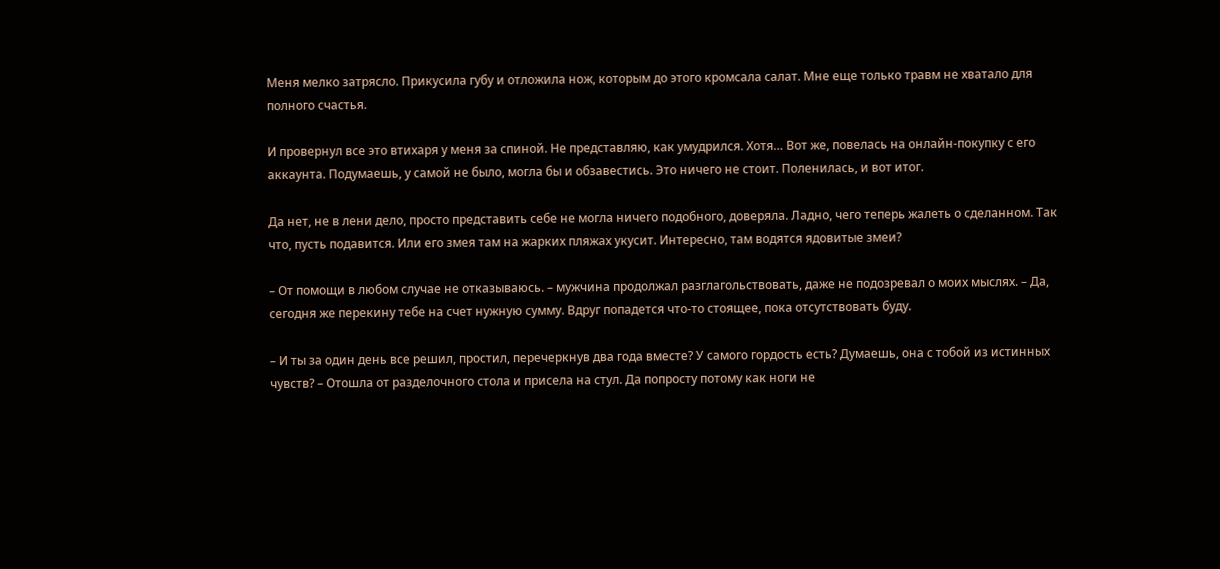Меня мелко затрясло. Прикусила губу и отложила нож, которым до этого кромсала салат. Мне еще только травм не хватало для полного счастья.

И провернул все это втихаря у меня за спиной. Не представляю, как умудрился. Хотя… Вот же, повелась на онлайн-покупку с его аккаунта. Подумаешь, у самой не было, могла бы и обзавестись. Это ничего не стоит. Поленилась, и вот итог.

Да нет, не в лени дело, просто представить себе не могла ничего подобного, доверяла. Ладно, чего теперь жалеть о сделанном. Так что, пусть подавится. Или его змея там на жарких пляжах укусит. Интересно, там водятся ядовитые змеи?

– От помощи в любом случае не отказываюсь. – мужчина продолжал разглагольствовать, даже не подозревал о моих мыслях. – Да, сегодня же перекину тебе на счет нужную сумму. Вдруг попадется что-то стоящее, пока отсутствовать буду.

– И ты за один день все решил, простил, перечеркнув два года вместе? У самого гордость есть? Думаешь, она с тобой из истинных чувств? – Отошла от разделочного стола и присела на стул. Да попросту потому как ноги не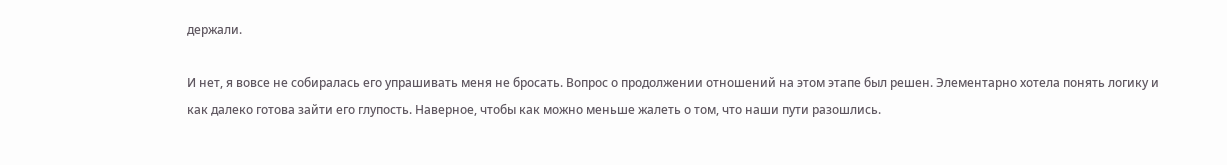держали.

И нет, я вовсе не собиралась его упрашивать меня не бросать. Вопрос о продолжении отношений на этом этапе был решен. Элементарно хотела понять логику и как далеко готова зайти его глупость. Наверное, чтобы как можно меньше жалеть о том, что наши пути разошлись.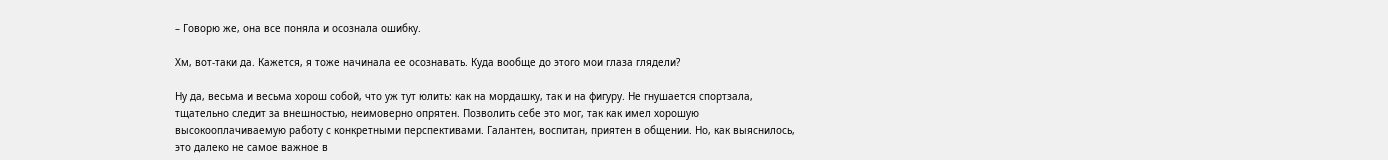– Говорю же, она все поняла и осознала ошибку.

Хм, вот-таки да. Кажется, я тоже начинала ее осознавать. Куда вообще до этого мои глаза глядели?

Ну да, весьма и весьма хорош собой, что уж тут юлить: как на мордашку, так и на фигуру. Не гнушается спортзала, тщательно следит за внешностью, неимоверно опрятен. Позволить себе это мог, так как имел хорошую высокооплачиваемую работу с конкретными перспективами. Галантен, воспитан, приятен в общении. Но, как выяснилось, это далеко не самое важное в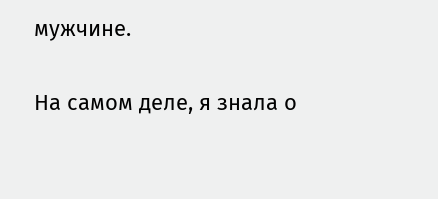мужчине.

На самом деле, я знала о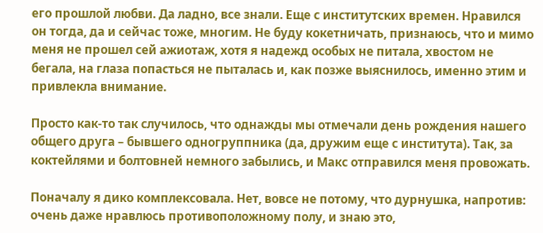его прошлой любви. Да ладно, все знали. Еще с институтских времен. Нравился он тогда, да и сейчас тоже, многим. Не буду кокетничать, признаюсь, что и мимо меня не прошел сей ажиотаж, хотя я надежд особых не питала, хвостом не бегала, на глаза попасться не пыталась и, как позже выяснилось, именно этим и привлекла внимание.

Просто как-то так случилось, что однажды мы отмечали день рождения нашего общего друга – бывшего одногруппника (да, дружим еще с института). Так, за коктейлями и болтовней немного забылись, и Макс отправился меня провожать.

Поначалу я дико комплексовала. Нет, вовсе не потому, что дурнушка, напротив: очень даже нравлюсь противоположному полу, и знаю это,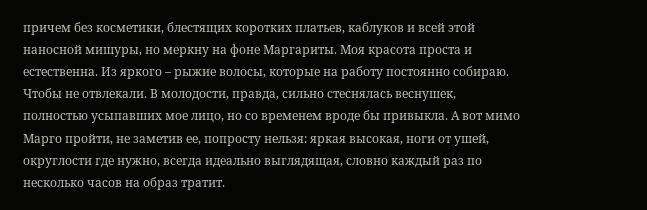причем без косметики, блестящих коротких платьев, каблуков и всей этой наносной мишуры, но меркну на фоне Маргариты. Моя красота проста и естественна. Из яркого – рыжие волосы, которые на работу постоянно собираю. Чтобы не отвлекали. В молодости, правда, сильно стеснялась веснушек, полностью усыпавших мое лицо, но со временем вроде бы привыкла. А вот мимо Марго пройти, не заметив ее, попросту нельзя: яркая высокая, ноги от ушей, округлости где нужно, всегда идеально выглядящая, словно каждый раз по несколько часов на образ тратит.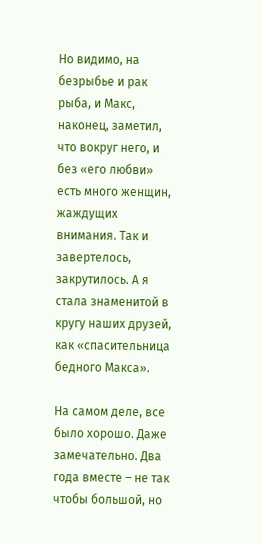Но видимо, на безрыбье и рак рыба, и Макс, наконец, заметил, что вокруг него, и без «его любви» есть много женщин, жаждущих внимания. Так и завертелось, закрутилось. А я стала знаменитой в кругу наших друзей, как «спасительница бедного Макса».

На самом деле, все было хорошо. Даже замечательно. Два года вместе – не так чтобы большой, но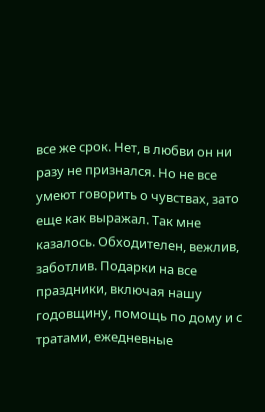все же срок. Нет, в любви он ни разу не признался. Но не все умеют говорить о чувствах, зато еще как выражал. Так мне казалось. Обходителен, вежлив, заботлив. Подарки на все праздники, включая нашу годовщину, помощь по дому и с тратами, ежедневные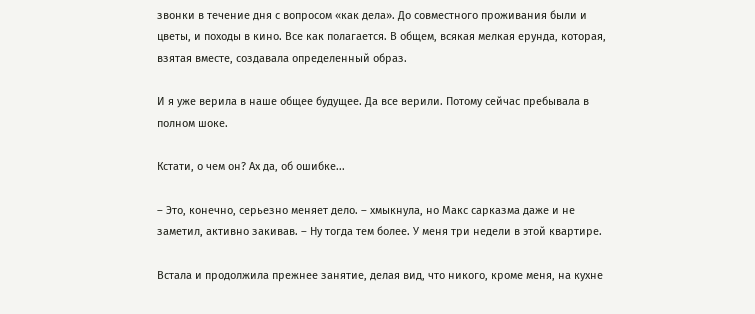звонки в течение дня с вопросом «как дела». До совместного проживания были и цветы, и походы в кино. Все как полагается. В общем, всякая мелкая ерунда, которая, взятая вместе, создавала определенный образ.

И я уже верила в наше общее будущее. Да все верили. Потому сейчас пребывала в полном шоке.

Кстати, о чем он? Ах да, об ошибке...

– Это, конечно, серьезно меняет дело. – хмыкнула, но Макс сарказма даже и не заметил, активно закивав. – Ну тогда тем более. У меня три недели в этой квартире.

Встала и продолжила прежнее занятие, делая вид, что никого, кроме меня, на кухне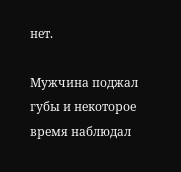нет.

Мужчина поджал губы и некоторое время наблюдал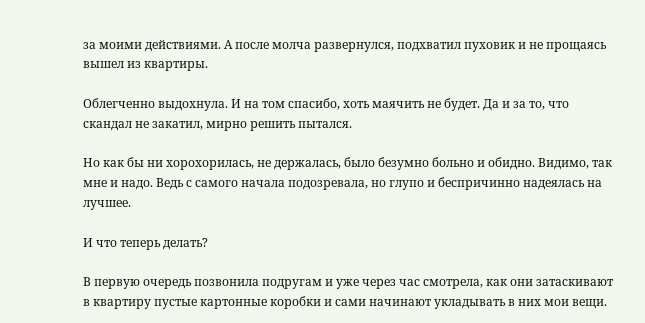за моими действиями. А после молча развернулся, подхватил пуховик и не прощаясь вышел из квартиры.

Облегченно выдохнула. И на том спасибо, хоть маячить не будет. Да и за то, что скандал не закатил, мирно решить пытался.

Но как бы ни хорохорилась, не держалась, было безумно больно и обидно. Видимо, так мне и надо. Ведь с самого начала подозревала, но глупо и беспричинно надеялась на лучшее.

И что теперь делать?

В первую очередь позвонила подругам и уже через час смотрела, как они затаскивают в квартиру пустые картонные коробки и сами начинают укладывать в них мои вещи.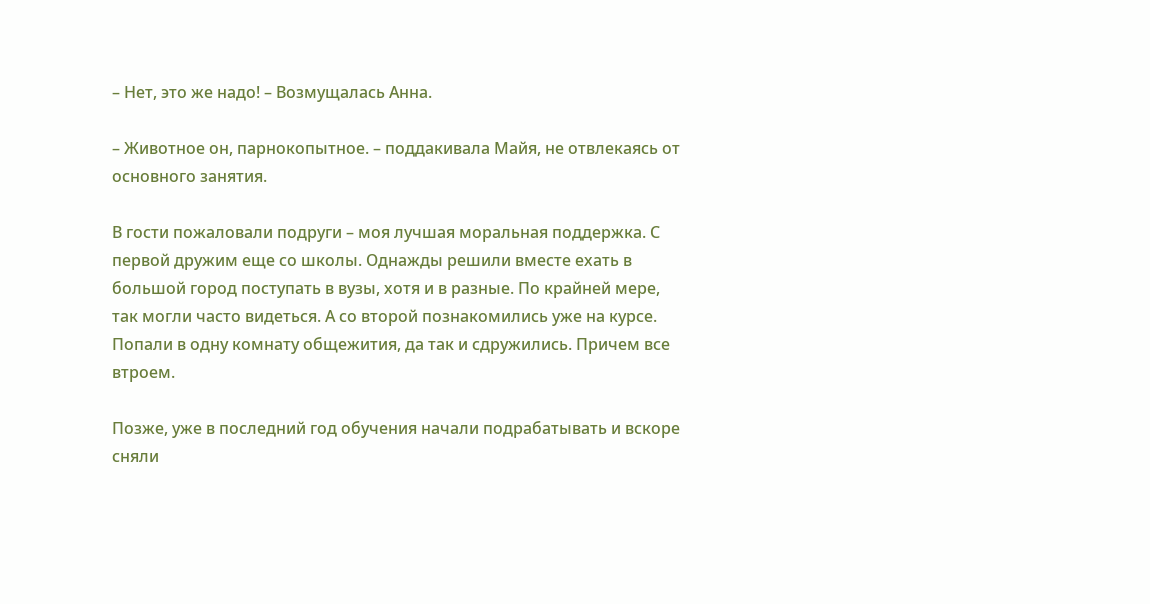– Нет, это же надо! – Возмущалась Анна.

– Животное он, парнокопытное. – поддакивала Майя, не отвлекаясь от основного занятия.

В гости пожаловали подруги – моя лучшая моральная поддержка. С первой дружим еще со школы. Однажды решили вместе ехать в большой город поступать в вузы, хотя и в разные. По крайней мере, так могли часто видеться. А со второй познакомились уже на курсе. Попали в одну комнату общежития, да так и сдружились. Причем все втроем.

Позже, уже в последний год обучения начали подрабатывать и вскоре сняли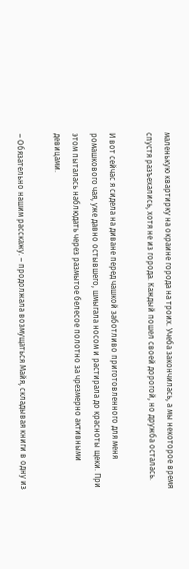маленькую квартирку на окраине города на троих. Учеба закончилась, а мы некоторое время спустя разъехались, хотя не из города. Каждый пошел своей дорогой, но дружба осталась.

И вот сейчас я сидела на диване перед чашкой заботливо приготовленного для меня ромашкового чая, уже давно остывшего, шмыгала носом и растирала до красноты щеки. При этом пыталась наблюдать через размытое белесое полотно за чрезмерно активными девицами.

– Обязательно нашим расскажу. – продолжала возмущаться Майя, складывая книги в одну из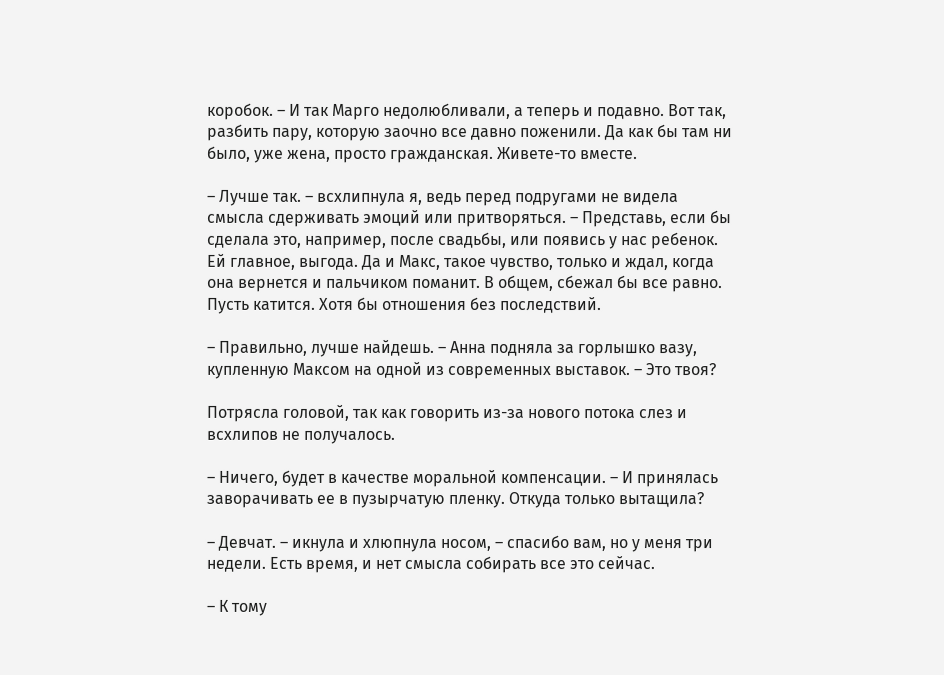коробок. – И так Марго недолюбливали, а теперь и подавно. Вот так, разбить пару, которую заочно все давно поженили. Да как бы там ни было, уже жена, просто гражданская. Живете-то вместе.

– Лучше так. – всхлипнула я, ведь перед подругами не видела смысла сдерживать эмоций или притворяться. – Представь, если бы сделала это, например, после свадьбы, или появись у нас ребенок. Ей главное, выгода. Да и Макс, такое чувство, только и ждал, когда она вернется и пальчиком поманит. В общем, сбежал бы все равно. Пусть катится. Хотя бы отношения без последствий.

– Правильно, лучше найдешь. – Анна подняла за горлышко вазу, купленную Максом на одной из современных выставок. – Это твоя?

Потрясла головой, так как говорить из-за нового потока слез и всхлипов не получалось.

– Ничего, будет в качестве моральной компенсации. – И принялась заворачивать ее в пузырчатую пленку. Откуда только вытащила?

– Девчат. – икнула и хлюпнула носом, – спасибо вам, но у меня три недели. Есть время, и нет смысла собирать все это сейчас.

– К тому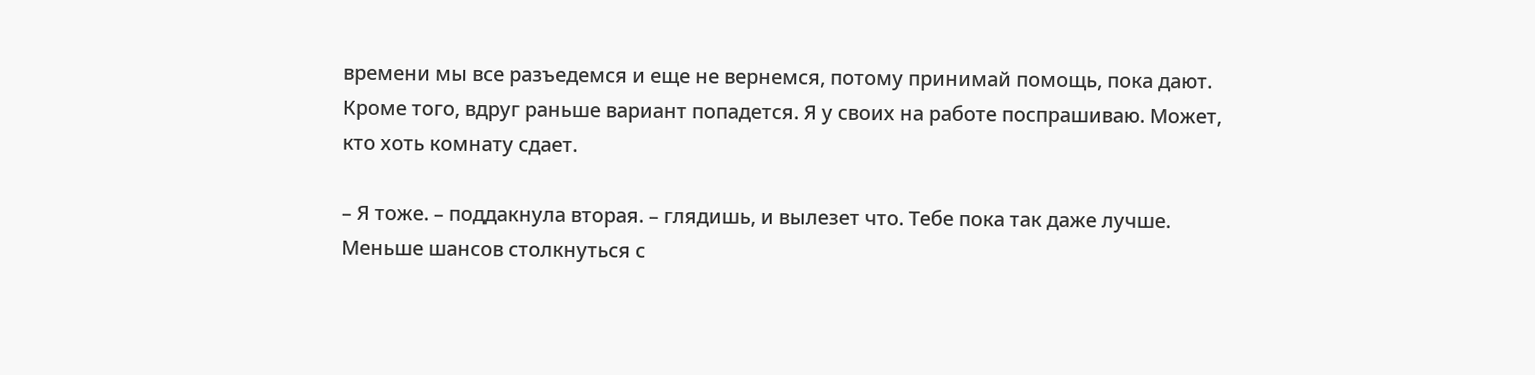времени мы все разъедемся и еще не вернемся, потому принимай помощь, пока дают. Кроме того, вдруг раньше вариант попадется. Я у своих на работе поспрашиваю. Может, кто хоть комнату сдает.

– Я тоже. – поддакнула вторая. – глядишь, и вылезет что. Тебе пока так даже лучше. Меньше шансов столкнуться с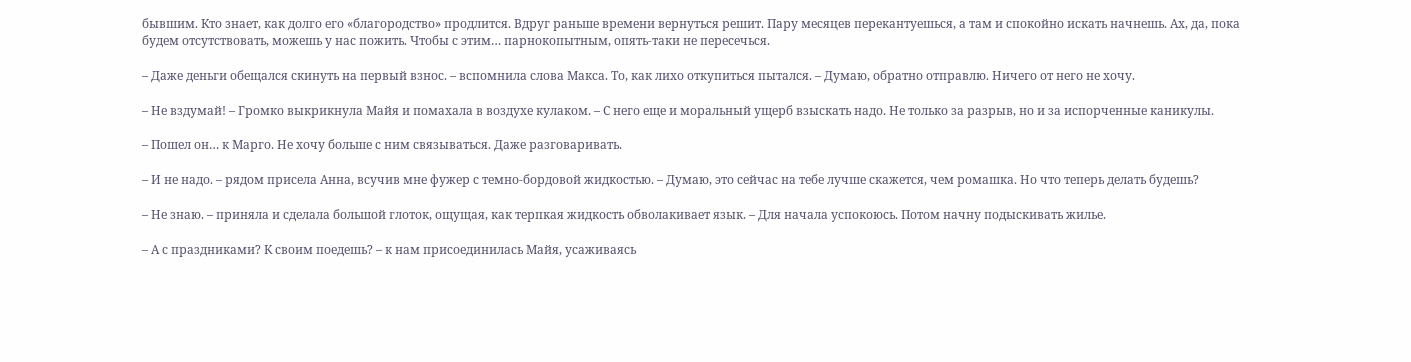бывшим. Кто знает, как долго его «благородство» продлится. Вдруг раньше времени вернуться решит. Пару месяцев перекантуешься, а там и спокойно искать начнешь. Ах, да, пока будем отсутствовать, можешь у нас пожить. Чтобы с этим… парнокопытным, опять-таки не пересечься.

– Даже деньги обещался скинуть на первый взнос. – вспомнила слова Макса. То, как лихо откупиться пытался. – Думаю, обратно отправлю. Ничего от него не хочу.

– Не вздумай! – Громко выкрикнула Майя и помахала в воздухе кулаком. – С него еще и моральный ущерб взыскать надо. Не только за разрыв, но и за испорченные каникулы.

– Пошел он… к Марго. Не хочу больше с ним связываться. Даже разговаривать.

– И не надо. – рядом присела Анна, всучив мне фужер с темно-бордовой жидкостью. – Думаю, это сейчас на тебе лучше скажется, чем ромашка. Но что теперь делать будешь?

– Не знаю. – приняла и сделала большой глоток, ощущая, как терпкая жидкость обволакивает язык. – Для начала успокоюсь. Потом начну подыскивать жилье.

– А с праздниками? К своим поедешь? – к нам присоединилась Майя, усаживаясь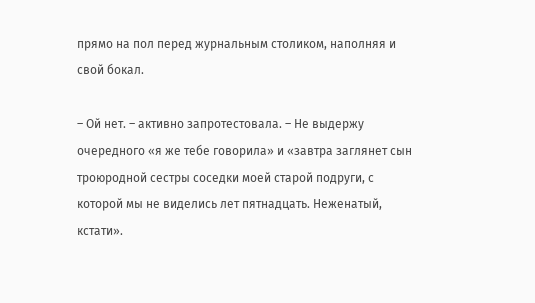прямо на пол перед журнальным столиком, наполняя и свой бокал.

– Ой нет. – активно запротестовала. – Не выдержу очередного «я же тебе говорила» и «завтра заглянет сын троюродной сестры соседки моей старой подруги, с которой мы не виделись лет пятнадцать. Неженатый, кстати».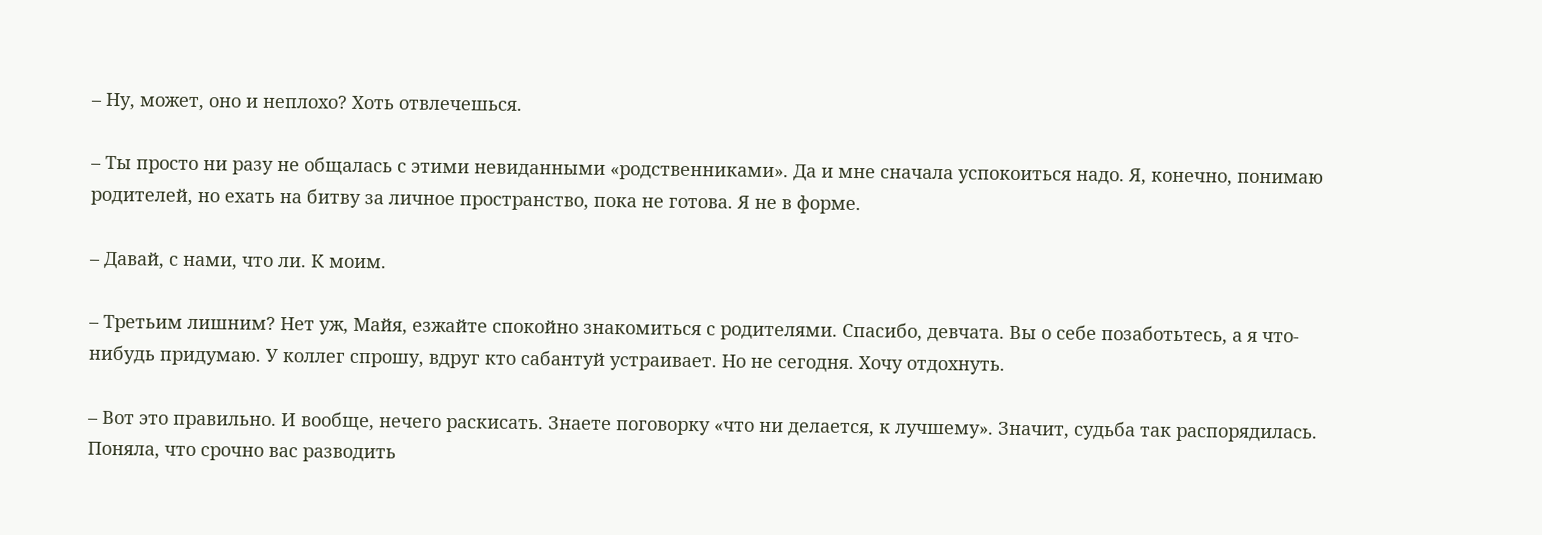– Ну, может, оно и неплохо? Хоть отвлечешься.

– Ты просто ни разу не общалась с этими невиданными «родственниками». Да и мне сначала успокоиться надо. Я, конечно, понимаю родителей, но ехать на битву за личное пространство, пока не готова. Я не в форме.

– Давай, с нами, что ли. К моим.

– Третьим лишним? Нет уж, Майя, езжайте спокойно знакомиться с родителями. Спасибо, девчата. Вы о себе позаботьтесь, а я что-нибудь придумаю. У коллег спрошу, вдруг кто сабантуй устраивает. Но не сегодня. Хочу отдохнуть.

– Вот это правильно. И вообще, нечего раскисать. Знаете поговорку «что ни делается, к лучшему». Значит, судьба так распорядилась. Поняла, что срочно вас разводить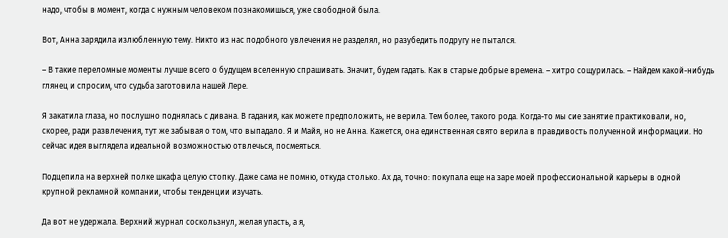надо, чтобы в момент, когда с нужным человеком познакомишься, уже свободной была.

Вот, Анна зарядила излюбленную тему. Никто из нас подобного увлечения не разделял, но разубедить подругу не пытался.

– В такие переломные моменты лучше всего о будущем вселенную спрашивать. Значит, будем гадать. Как в старые добрые времена. – хитро сощурилась. – Найдем какой-нибудь глянец и спросим, что судьба заготовила нашей Лере.

Я закатила глаза, но послушно поднялась с дивана. В гадания, как можете предположить, не верила. Тем более, такого рода. Когда-то мы сие занятие практиковали, но, скорее, ради развлечения, тут же забывая о том, что выпадало. Я и Майя, но не Анна. Кажется, она единственная свято верила в правдивость полученной информации. Но сейчас идея выглядела идеальной возможностью отвлечься, посмеяться.

Подцепила на верхней полке шкафа целую стопку. Даже сама не помню, откуда столько. Ах да, точно: покупала еще на заре моей профессиональной карьеры в одной крупной рекламной компании, чтобы тенденции изучать.

Да вот не удержала. Верхний журнал соскользнул, желая упасть, а я,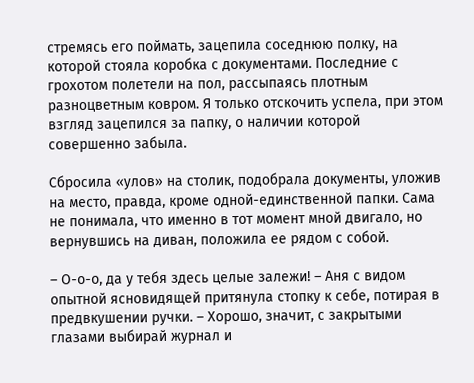стремясь его поймать, зацепила соседнюю полку, на которой стояла коробка с документами. Последние с грохотом полетели на пол, рассыпаясь плотным разноцветным ковром. Я только отскочить успела, при этом взгляд зацепился за папку, о наличии которой совершенно забыла.

Сбросила «улов» на столик, подобрала документы, уложив на место, правда, кроме одной-единственной папки. Сама не понимала, что именно в тот момент мной двигало, но вернувшись на диван, положила ее рядом с собой.

– О-о-о, да у тебя здесь целые залежи! – Аня с видом опытной ясновидящей притянула стопку к себе, потирая в предвкушении ручки. – Хорошо, значит, с закрытыми глазами выбирай журнал и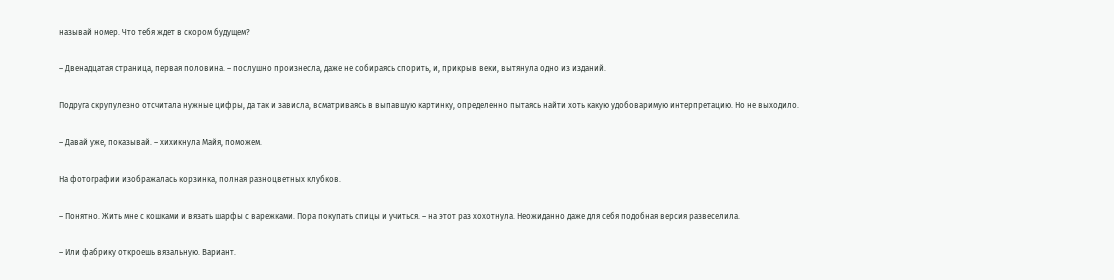называй номер. Что тебя ждет в скором будущем?

– Двенадцатая страница, первая половина. – послушно произнесла, даже не собираясь спорить, и, прикрыв веки, вытянула одно из изданий.

Подруга скрупулезно отсчитала нужные цифры, да так и зависла, всматриваясь в выпавшую картинку, определенно пытаясь найти хоть какую удобоваримую интерпретацию. Но не выходило.

– Давай уже, показывай. – хихикнула Майя, поможем.

На фотографии изображалась корзинка, полная разноцветных клубков.

– Понятно. Жить мне с кошками и вязать шарфы с варежками. Пора покупать спицы и учиться. – на этот раз хохотнула. Неожиданно даже для себя подобная версия развеселила.

– Или фабрику откроешь вязальную. Вариант.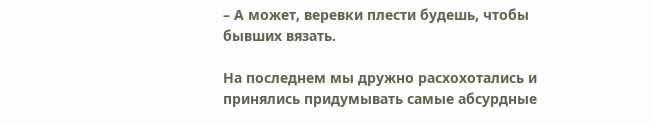– А может, веревки плести будешь, чтобы бывших вязать.

На последнем мы дружно расхохотались и принялись придумывать самые абсурдные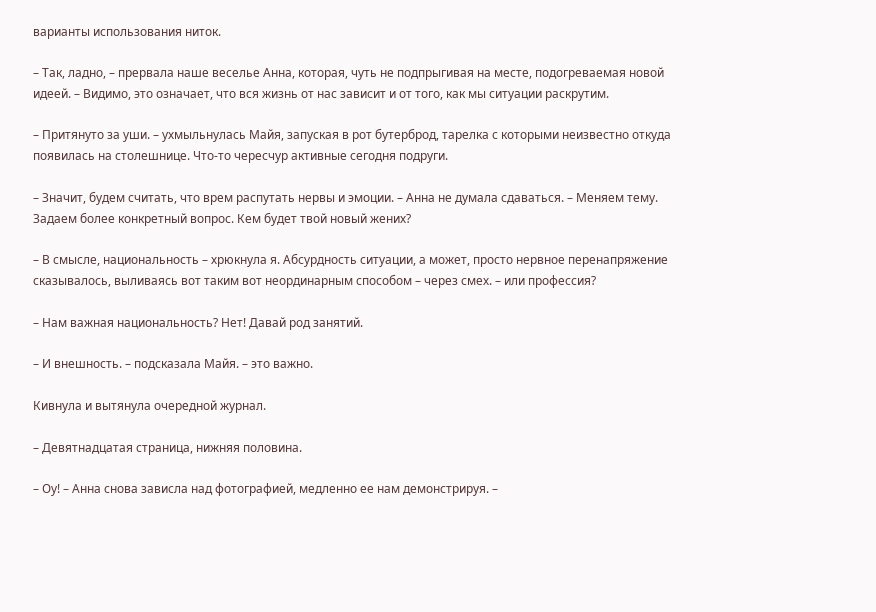варианты использования ниток.

– Так, ладно, – прервала наше веселье Анна, которая, чуть не подпрыгивая на месте, подогреваемая новой идеей. – Видимо, это означает, что вся жизнь от нас зависит и от того, как мы ситуации раскрутим.

– Притянуто за уши. – ухмыльнулась Майя, запуская в рот бутерброд, тарелка с которыми неизвестно откуда появилась на столешнице. Что-то чересчур активные сегодня подруги.

– Значит, будем считать, что врем распутать нервы и эмоции. – Анна не думала сдаваться. – Меняем тему. Задаем более конкретный вопрос. Кем будет твой новый жених?

– В смысле, национальность – хрюкнула я. Абсурдность ситуации, а может, просто нервное перенапряжение сказывалось, выливаясь вот таким вот неординарным способом – через смех. – или профессия?

– Нам важная национальность? Нет! Давай род занятий.

– И внешность. – подсказала Майя. – это важно.

Кивнула и вытянула очередной журнал.

– Девятнадцатая страница, нижняя половина.

– Оу! – Анна снова зависла над фотографией, медленно ее нам демонстрируя. –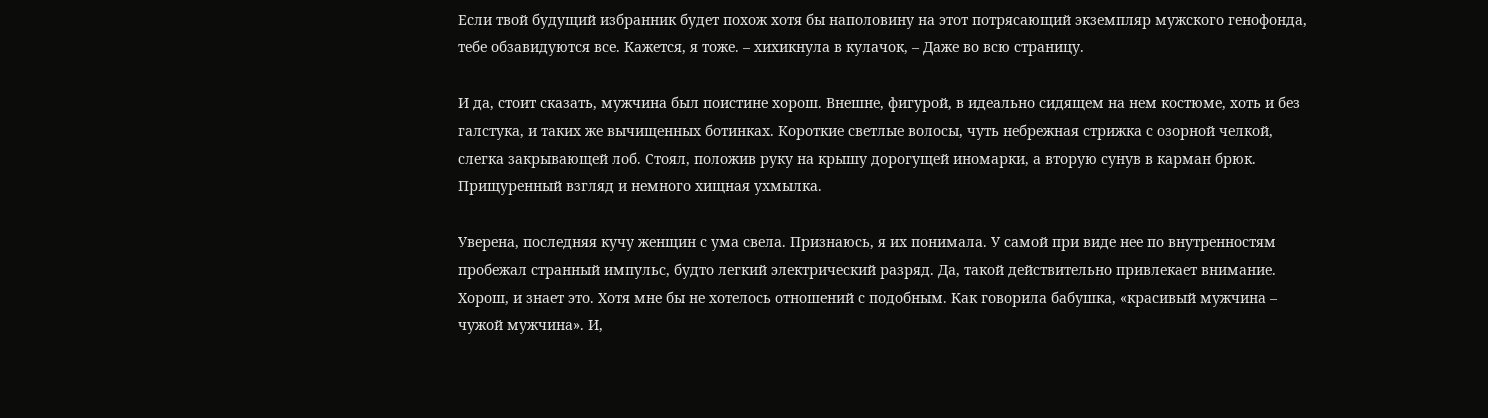Если твой будущий избранник будет похож хотя бы наполовину на этот потрясающий экземпляр мужского генофонда, тебе обзавидуются все. Кажется, я тоже. – хихикнула в кулачок, – Даже во всю страницу.

И да, стоит сказать, мужчина был поистине хорош. Внешне, фигурой, в идеально сидящем на нем костюме, хоть и без галстука, и таких же вычищенных ботинках. Короткие светлые волосы, чуть небрежная стрижка с озорной челкой, слегка закрывающей лоб. Стоял, положив руку на крышу дорогущей иномарки, а вторую сунув в карман брюк. Прищуренный взгляд и немного хищная ухмылка.

Уверена, последняя кучу женщин с ума свела. Признаюсь, я их понимала. У самой при виде нее по внутренностям пробежал странный импульс, будто легкий электрический разряд. Да, такой действительно привлекает внимание. Хорош, и знает это. Хотя мне бы не хотелось отношений с подобным. Как говорила бабушка, «красивый мужчина – чужой мужчина». И,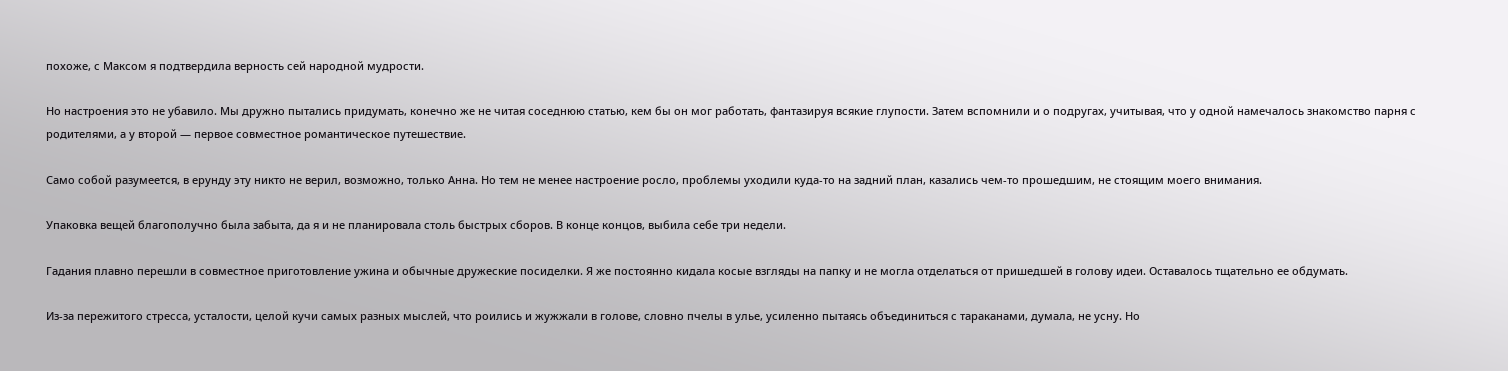похоже, с Максом я подтвердила верность сей народной мудрости.

Но настроения это не убавило. Мы дружно пытались придумать, конечно же не читая соседнюю статью, кем бы он мог работать, фантазируя всякие глупости. Затем вспомнили и о подругах, учитывая, что у одной намечалось знакомство парня с родителями, а у второй — первое совместное романтическое путешествие.

Само собой разумеется, в ерунду эту никто не верил, возможно, только Анна. Но тем не менее настроение росло, проблемы уходили куда-то на задний план, казались чем-то прошедшим, не стоящим моего внимания.

Упаковка вещей благополучно была забыта, да я и не планировала столь быстрых сборов. В конце концов, выбила себе три недели.

Гадания плавно перешли в совместное приготовление ужина и обычные дружеские посиделки. Я же постоянно кидала косые взгляды на папку и не могла отделаться от пришедшей в голову идеи. Оставалось тщательно ее обдумать.

Из-за пережитого стресса, усталости, целой кучи самых разных мыслей, что роились и жужжали в голове, словно пчелы в улье, усиленно пытаясь объединиться с тараканами, думала, не усну. Но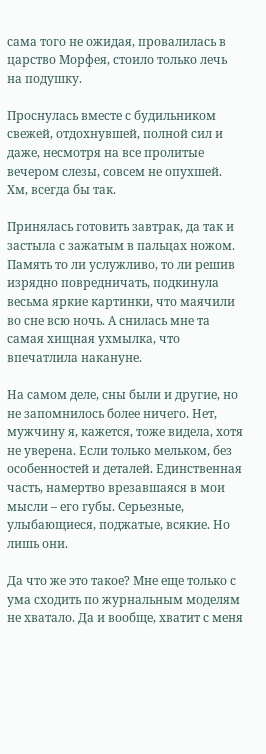сама того не ожидая, провалилась в царство Морфея, стоило только лечь на подушку.

Проснулась вместе с будильником свежей, отдохнувшей, полной сил и даже, несмотря на все пролитые вечером слезы, совсем не опухшей. Хм, всегда бы так.

Принялась готовить завтрак, да так и застыла с зажатым в пальцах ножом. Память то ли услужливо, то ли решив изрядно повредничать, подкинула весьма яркие картинки, что маячили во сне всю ночь. А снилась мне та самая хищная ухмылка, что впечатлила накануне.

На самом деле, сны были и другие, но не запомнилось более ничего. Нет, мужчину я, кажется, тоже видела, хотя не уверена. Если только мельком, без особенностей и деталей. Единственная часть, намертво врезавшаяся в мои мысли – его губы. Серьезные, улыбающиеся, поджатые, всякие. Но лишь они.

Да что же это такое? Мне еще только с ума сходить по журнальным моделям не хватало. Да и вообще, хватит с меня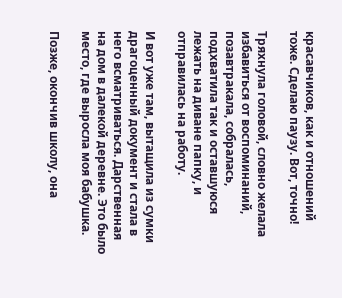красавчиков, как и отношений тоже. Сделаю паузу. Вот, точно!

Тряхнула головой, словно желала избавиться от воспоминаний, позавтракала, собралась, подхватила так и оставшуюся лежать на диване папку, и отправилась на работу.

И вот уже там, вытащила из сумки драгоценный документ и стала в него всматриваться. Дарственная на дом в далекой деревне. Это было место, где выросла моя бабушка.

Позже, окончив школу, она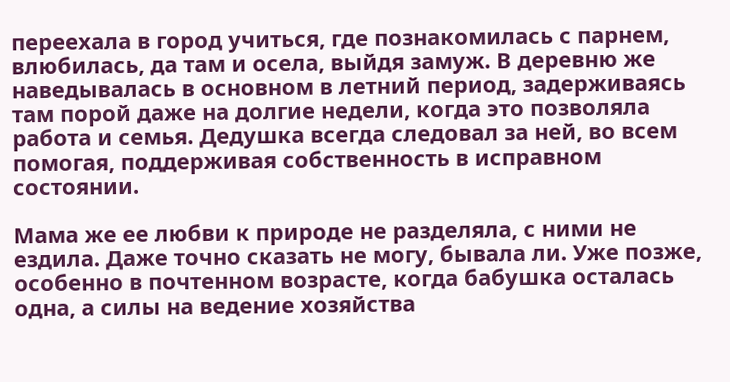переехала в город учиться, где познакомилась с парнем, влюбилась, да там и осела, выйдя замуж. В деревню же наведывалась в основном в летний период, задерживаясь там порой даже на долгие недели, когда это позволяла работа и семья. Дедушка всегда следовал за ней, во всем помогая, поддерживая собственность в исправном состоянии.

Мама же ее любви к природе не разделяла, с ними не ездила. Даже точно сказать не могу, бывала ли. Уже позже, особенно в почтенном возрасте, когда бабушка осталась одна, а силы на ведение хозяйства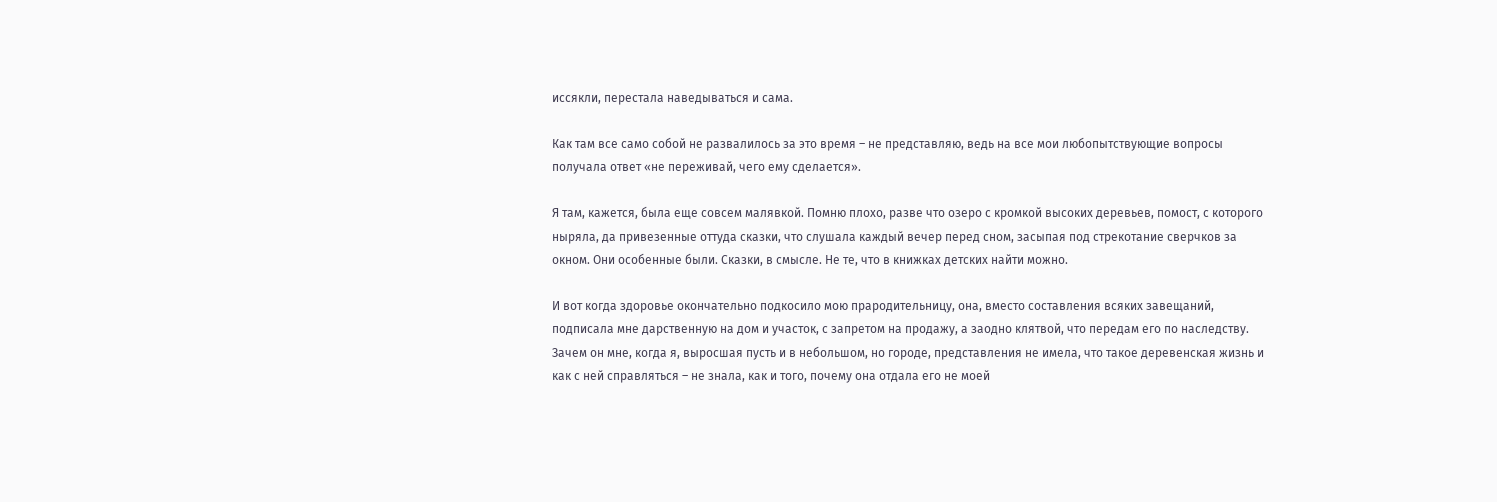иссякли, перестала наведываться и сама.

Как там все само собой не развалилось за это время – не представляю, ведь на все мои любопытствующие вопросы получала ответ «не переживай, чего ему сделается».

Я там, кажется, была еще совсем малявкой. Помню плохо, разве что озеро с кромкой высоких деревьев, помост, с которого ныряла, да привезенные оттуда сказки, что слушала каждый вечер перед сном, засыпая под стрекотание сверчков за окном. Они особенные были. Сказки, в смысле. Не те, что в книжках детских найти можно.

И вот когда здоровье окончательно подкосило мою прародительницу, она, вместо составления всяких завещаний, подписала мне дарственную на дом и участок, с запретом на продажу, а заодно клятвой, что передам его по наследству. Зачем он мне, когда я, выросшая пусть и в небольшом, но городе, представления не имела, что такое деревенская жизнь и как с ней справляться – не знала, как и того, почему она отдала его не моей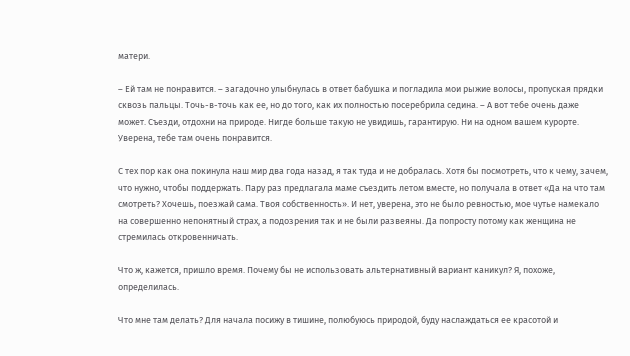матери.

– Ей там не понравится. – загадочно улыбнулась в ответ бабушка и погладила мои рыжие волосы, пропуская прядки сквозь пальцы. Точь-в-точь как ее, но до того, как их полностью посеребрила седина. – А вот тебе очень даже может. Съезди, отдохни на природе. Нигде больше такую не увидишь, гарантирую. Ни на одном вашем курорте. Уверена, тебе там очень понравится.

С тех пор как она покинула наш мир два года назад, я так туда и не добралась. Хотя бы посмотреть, что к чему, зачем, что нужно, чтобы поддержать. Пару раз предлагала маме съездить летом вместе, но получала в ответ «Да на что там смотреть? Хочешь, поезжай сама. Твоя собственность». И нет, уверена, это не было ревностью, мое чутье намекало на совершенно непонятный страх, а подозрения так и не были развеяны. Да попросту потому как женщина не стремилась откровенничать.

Что ж, кажется, пришло время. Почему бы не использовать альтернативный вариант каникул? Я, похоже, определилась.

Что мне там делать? Для начала посижу в тишине, полюбуюсь природой, буду наслаждаться ее красотой и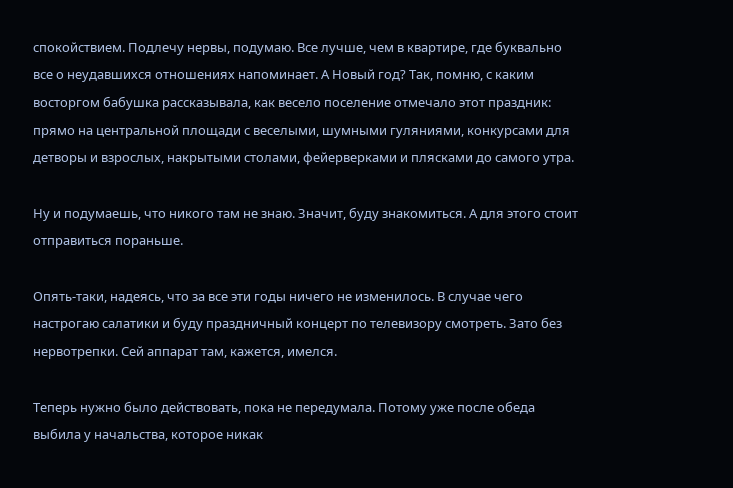спокойствием. Подлечу нервы, подумаю. Все лучше, чем в квартире, где буквально все о неудавшихся отношениях напоминает. А Новый год? Так, помню, с каким восторгом бабушка рассказывала, как весело поселение отмечало этот праздник: прямо на центральной площади с веселыми, шумными гуляниями, конкурсами для детворы и взрослых, накрытыми столами, фейерверками и плясками до самого утра.

Ну и подумаешь, что никого там не знаю. Значит, буду знакомиться. А для этого стоит отправиться пораньше.

Опять-таки, надеясь, что за все эти годы ничего не изменилось. В случае чего настрогаю салатики и буду праздничный концерт по телевизору смотреть. Зато без нервотрепки. Сей аппарат там, кажется, имелся.

Теперь нужно было действовать, пока не передумала. Потому уже после обеда выбила у начальства, которое никак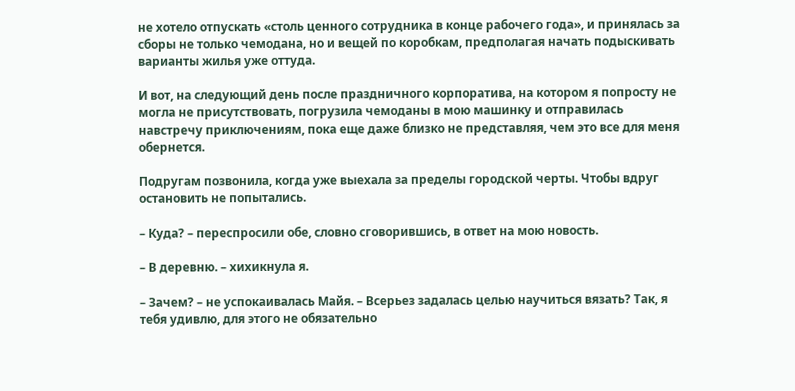не хотело отпускать «столь ценного сотрудника в конце рабочего года», и принялась за сборы не только чемодана, но и вещей по коробкам, предполагая начать подыскивать варианты жилья уже оттуда.

И вот, на следующий день после праздничного корпоратива, на котором я попросту не могла не присутствовать, погрузила чемоданы в мою машинку и отправилась навстречу приключениям, пока еще даже близко не представляя, чем это все для меня обернется.

Подругам позвонила, когда уже выехала за пределы городской черты. Чтобы вдруг остановить не попытались.

– Куда? – переспросили обе, словно сговорившись, в ответ на мою новость.

– В деревню. – хихикнула я.

– Зачем? – не успокаивалась Майя. – Всерьез задалась целью научиться вязать? Так, я тебя удивлю, для этого не обязательно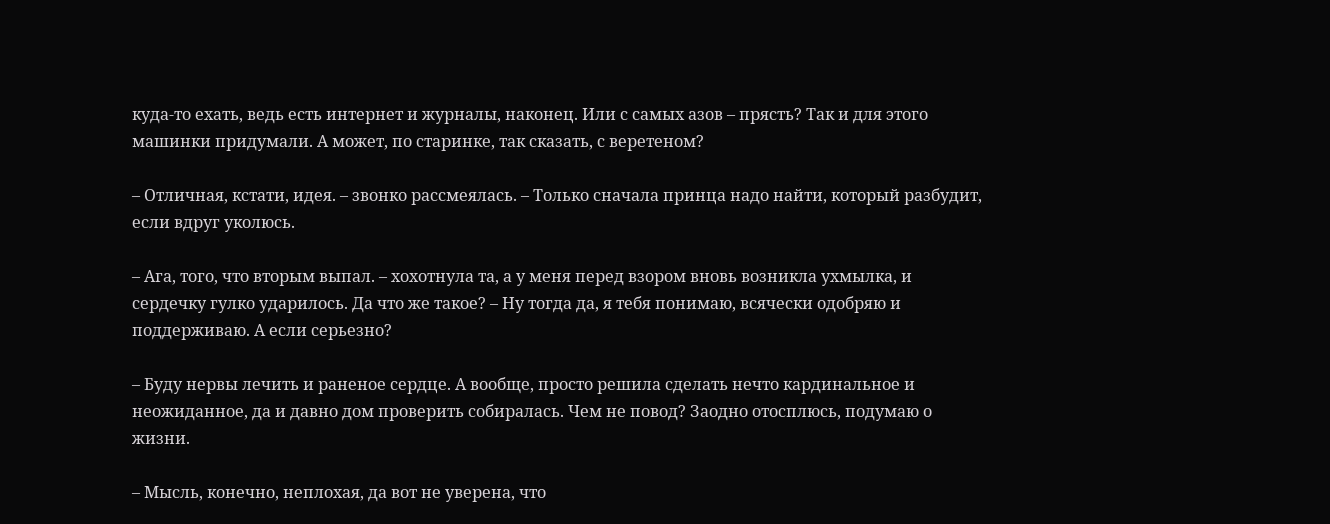куда-то ехать, ведь есть интернет и журналы, наконец. Или с самых азов – прясть? Так и для этого машинки придумали. А может, по старинке, так сказать, с веретеном?

– Отличная, кстати, идея. – звонко рассмеялась. – Только сначала принца надо найти, который разбудит, если вдруг уколюсь.

– Ага, того, что вторым выпал. – хохотнула та, а у меня перед взором вновь возникла ухмылка, и сердечку гулко ударилось. Да что же такое? – Ну тогда да, я тебя понимаю, всячески одобряю и поддерживаю. А если серьезно?

– Буду нервы лечить и раненое сердце. А вообще, просто решила сделать нечто кардинальное и неожиданное, да и давно дом проверить собиралась. Чем не повод? Заодно отосплюсь, подумаю о жизни.

– Мысль, конечно, неплохая, да вот не уверена, что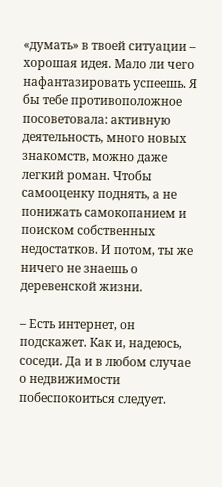«думать» в твоей ситуации – хорошая идея. Мало ли чего нафантазировать успеешь. Я бы тебе противоположное посоветовала: активную деятельность, много новых знакомств, можно даже легкий роман. Чтобы самооценку поднять, а не понижать самокопанием и поиском собственных недостатков. И потом, ты же ничего не знаешь о деревенской жизни.

– Есть интернет, он подскажет. Как и, надеюсь, соседи. Да и в любом случае о недвижимости побеспокоиться следует.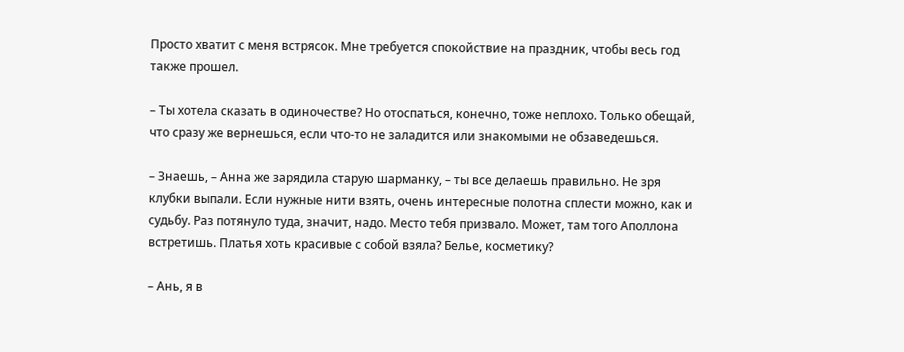Просто хватит с меня встрясок. Мне требуется спокойствие на праздник, чтобы весь год также прошел.

– Ты хотела сказать в одиночестве? Но отоспаться, конечно, тоже неплохо. Только обещай, что сразу же вернешься, если что-то не заладится или знакомыми не обзаведешься.

– Знаешь, – Анна же зарядила старую шарманку, – ты все делаешь правильно. Не зря клубки выпали. Если нужные нити взять, очень интересные полотна сплести можно, как и судьбу. Раз потянуло туда, значит, надо. Место тебя призвало. Может, там того Аполлона встретишь. Платья хоть красивые с собой взяла? Белье, косметику?

– Ань, я в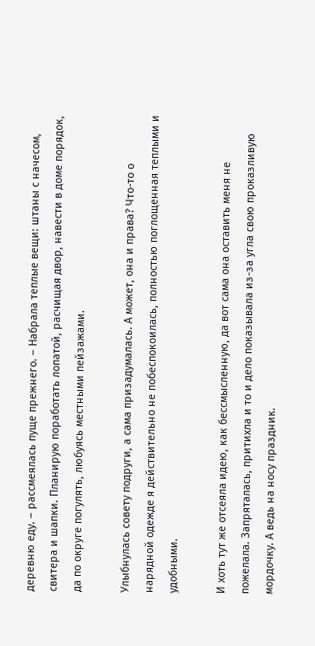деревню еду. – рассмеялась пуще прежнего. – Набрала теплые вещи: штаны с начесом, свитера и шапки. Планирую поработать лопатой, расчищая двор, навести в доме порядок, да по округе погулять, любуясь местными пейзажами.

Улыбнулась совету подруги, а сама призадумалась. А может, она и права? Что-то о нарядной одежде я действительно не побеспокоилась, полностью поглощенная теплыми и удобными.

И хоть тут же отсеяла идею, как бессмысленную, да вот сама она оставить меня не пожелала. Запряталась, притихла и то и дело показывала из-за угла свою проказливую мордочку. А ведь на носу праздник.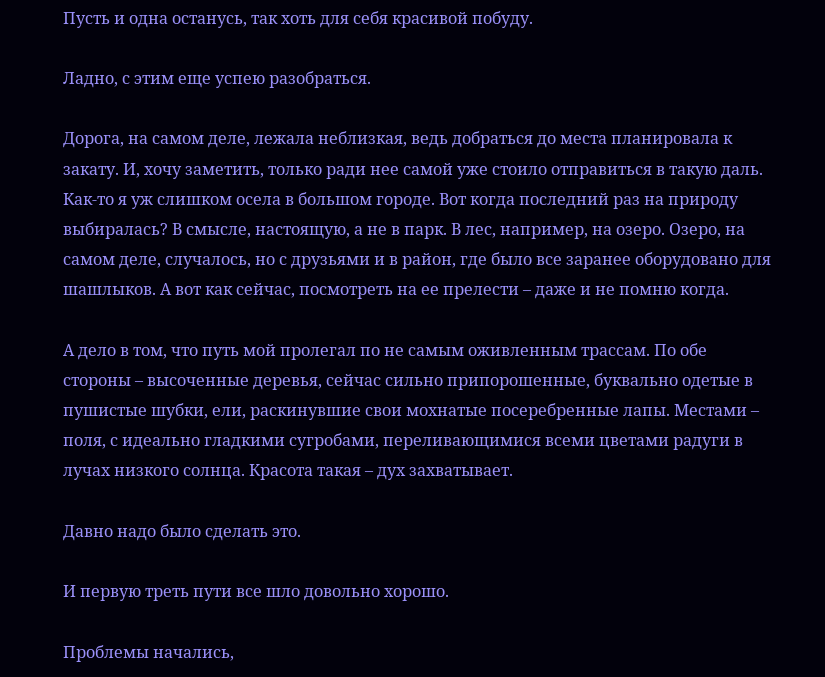Пусть и одна останусь, так хоть для себя красивой побуду.

Ладно, с этим еще успею разобраться.

Дорога, на самом деле, лежала неблизкая, ведь добраться до места планировала к закату. И, хочу заметить, только ради нее самой уже стоило отправиться в такую даль. Как-то я уж слишком осела в большом городе. Вот когда последний раз на природу выбиралась? В смысле, настоящую, а не в парк. В лес, например, на озеро. Озеро, на самом деле, случалось, но с друзьями и в район, где было все заранее оборудовано для шашлыков. А вот как сейчас, посмотреть на ее прелести – даже и не помню когда.

А дело в том, что путь мой пролегал по не самым оживленным трассам. По обе стороны – высоченные деревья, сейчас сильно припорошенные, буквально одетые в пушистые шубки, ели, раскинувшие свои мохнатые посеребренные лапы. Местами – поля, с идеально гладкими сугробами, переливающимися всеми цветами радуги в лучах низкого солнца. Красота такая – дух захватывает.

Давно надо было сделать это.

И первую треть пути все шло довольно хорошо.

Проблемы начались,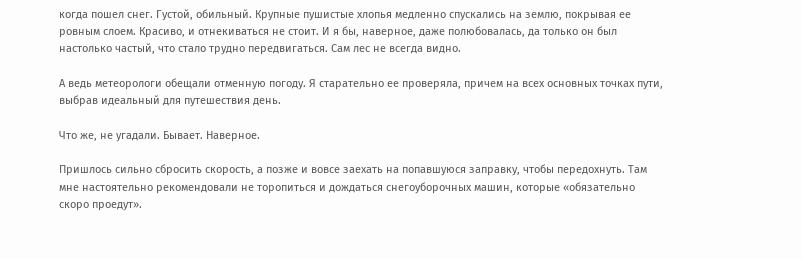когда пошел снег. Густой, обильный. Крупные пушистые хлопья медленно спускались на землю, покрывая ее ровным слоем. Красиво, и отнекиваться не стоит. И я бы, наверное, даже полюбовалась, да только он был настолько частый, что стало трудно передвигаться. Сам лес не всегда видно.

А ведь метеорологи обещали отменную погоду. Я старательно ее проверяла, причем на всех основных точках пути, выбрав идеальный для путешествия день.

Что же, не угадали. Бывает. Наверное.

Пришлось сильно сбросить скорость, а позже и вовсе заехать на попавшуюся заправку, чтобы передохнуть. Там мне настоятельно рекомендовали не торопиться и дождаться снегоуборочных машин, которые «обязательно скоро проедут».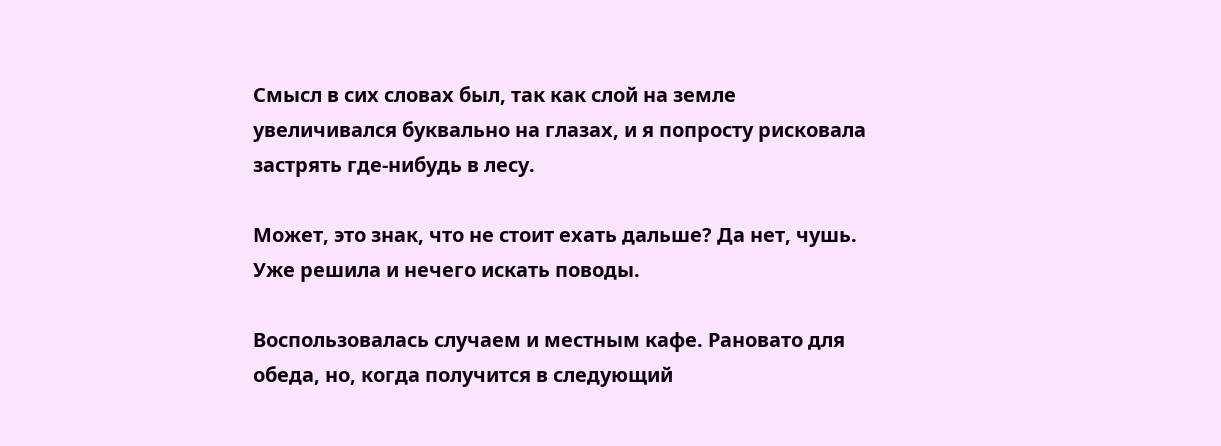Смысл в сих словах был, так как слой на земле увеличивался буквально на глазах, и я попросту рисковала застрять где-нибудь в лесу.

Может, это знак, что не стоит ехать дальше? Да нет, чушь. Уже решила и нечего искать поводы.

Воспользовалась случаем и местным кафе. Рановато для обеда, но, когда получится в следующий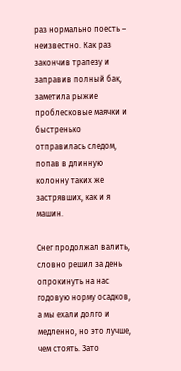раз нормально поесть – неизвестно. Как раз закончив трапезу и заправив полный бак, заметила рыжие проблесковые маячки и быстренько отправилась следом, попав в длинную колонну таких же застрявших, как и я машин.

Снег продолжал валить, словно решил за день опрокинуть на нас годовую норму осадков, а мы ехали долго и медленно, но это лучше, чем стоять. Зато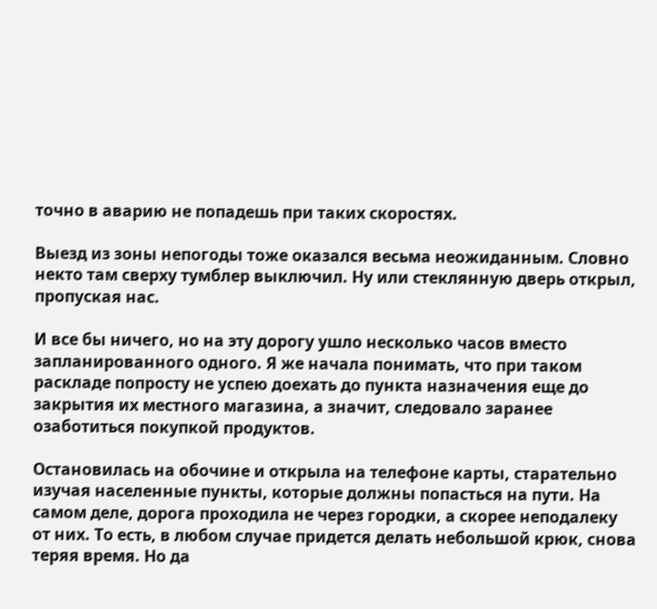точно в аварию не попадешь при таких скоростях.

Выезд из зоны непогоды тоже оказался весьма неожиданным. Словно некто там сверху тумблер выключил. Ну или стеклянную дверь открыл, пропуская нас.

И все бы ничего, но на эту дорогу ушло несколько часов вместо запланированного одного. Я же начала понимать, что при таком раскладе попросту не успею доехать до пункта назначения еще до закрытия их местного магазина, а значит, следовало заранее озаботиться покупкой продуктов.

Остановилась на обочине и открыла на телефоне карты, старательно изучая населенные пункты, которые должны попасться на пути. На самом деле, дорога проходила не через городки, а скорее неподалеку от них. То есть, в любом случае придется делать небольшой крюк, снова теряя время. Но да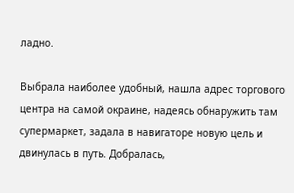ладно.

Выбрала наиболее удобный, нашла адрес торгового центра на самой окраине, надеясь обнаружить там супермаркет, задала в навигаторе новую цель и двинулась в путь. Добралась,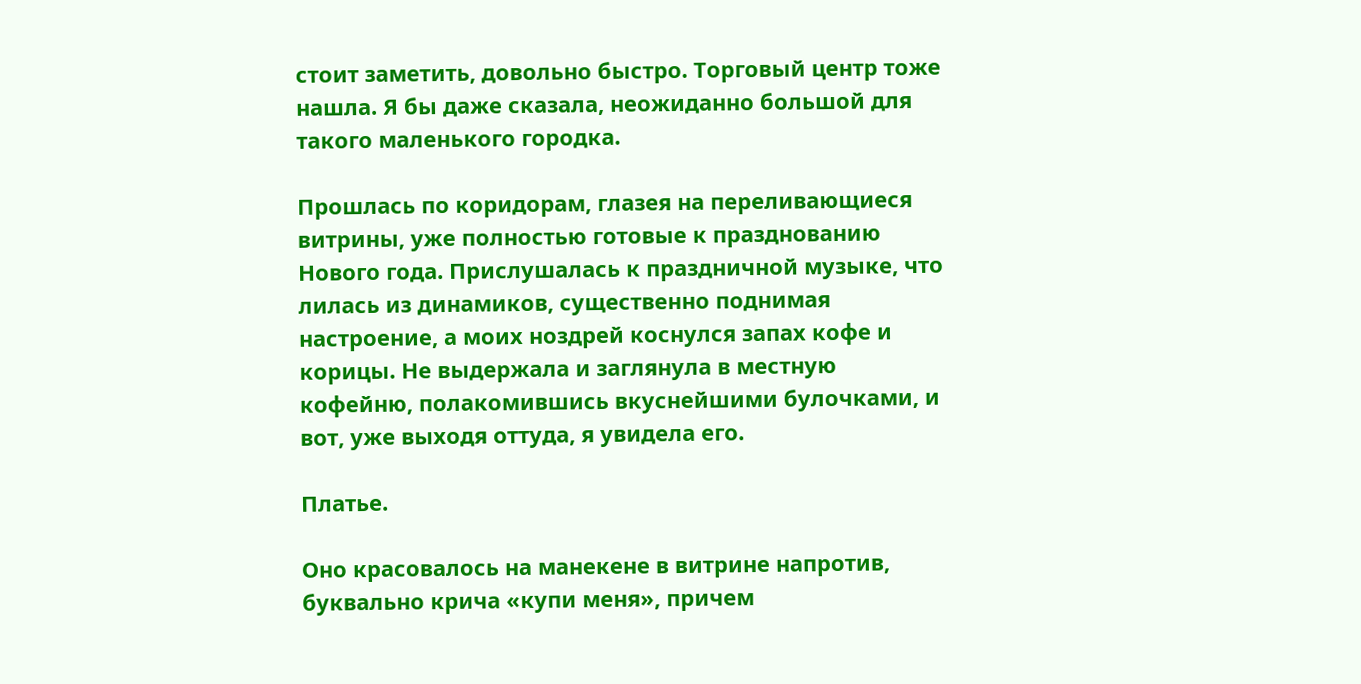стоит заметить, довольно быстро. Торговый центр тоже нашла. Я бы даже сказала, неожиданно большой для такого маленького городка.

Прошлась по коридорам, глазея на переливающиеся витрины, уже полностью готовые к празднованию Нового года. Прислушалась к праздничной музыке, что лилась из динамиков, существенно поднимая настроение, а моих ноздрей коснулся запах кофе и корицы. Не выдержала и заглянула в местную кофейню, полакомившись вкуснейшими булочками, и вот, уже выходя оттуда, я увидела его.

Платье.

Оно красовалось на манекене в витрине напротив, буквально крича «купи меня», причем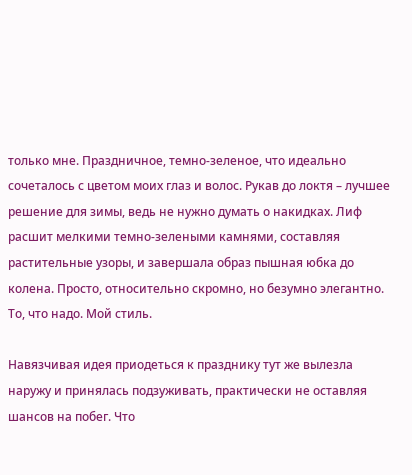только мне. Праздничное, темно-зеленое, что идеально сочеталось с цветом моих глаз и волос. Рукав до локтя – лучшее решение для зимы, ведь не нужно думать о накидках. Лиф расшит мелкими темно-зелеными камнями, составляя растительные узоры, и завершала образ пышная юбка до колена. Просто, относительно скромно, но безумно элегантно. То, что надо. Мой стиль.

Навязчивая идея приодеться к празднику тут же вылезла наружу и принялась подзуживать, практически не оставляя шансов на побег. Что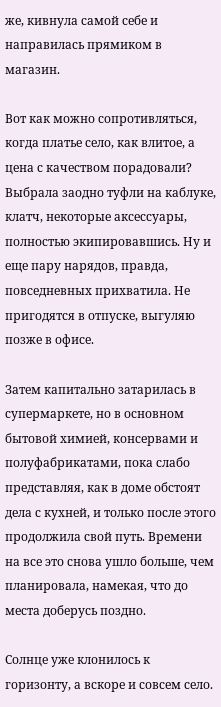же, кивнула самой себе и направилась прямиком в магазин.

Вот как можно сопротивляться, когда платье село, как влитое, а цена с качеством порадовали? Выбрала заодно туфли на каблуке, клатч, некоторые аксессуары, полностью экипировавшись. Ну и еще пару нарядов, правда, повседневных прихватила. Не пригодятся в отпуске, выгуляю позже в офисе.

Затем капитально затарилась в супермаркете, но в основном бытовой химией, консервами и полуфабрикатами, пока слабо представляя, как в доме обстоят дела с кухней, и только после этого продолжила свой путь. Времени на все это снова ушло больше, чем планировала, намекая, что до места доберусь поздно.

Солнце уже клонилось к горизонту, а вскоре и совсем село.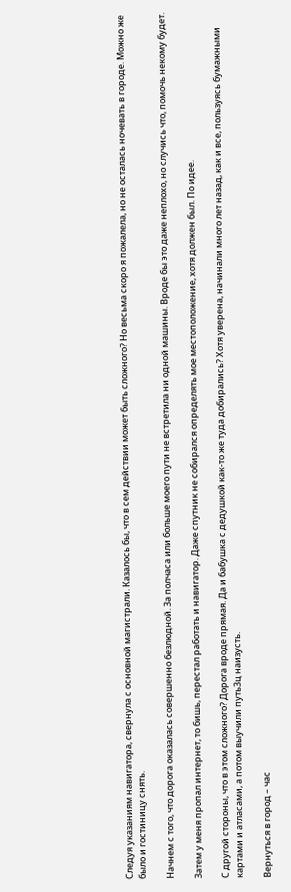Следуя указаниям навигатора, свернула с основной магистрали. Казалось бы, что в сем действии может быть сложного? Но весьма скоро я пожалела, но не осталась ночевать в городе. Можно же было и гостиницу снять.

Начнем с того, что дорога оказалась совершенно безлюдной. За полчаса или больше моего пути не встретила ни одной машины. Вроде бы это даже неплохо, но случись что, помочь некому будет.

Затем у меня пропал интернет, то бишь, перестал работать и навигатор. Даже спутник не собирался определять мое местоположение, хотя должен был. По идее.

С другой стороны, что в этом сложного? Дорога вроде прямая. Да и бабушка с дедушкой как-то же туда добирались? Хотя уверена, начинали много лет назад, как и все, пользуясь бумажными картами и атласами, а потом выучили путь3ц наизусть.

Вернуться в город – час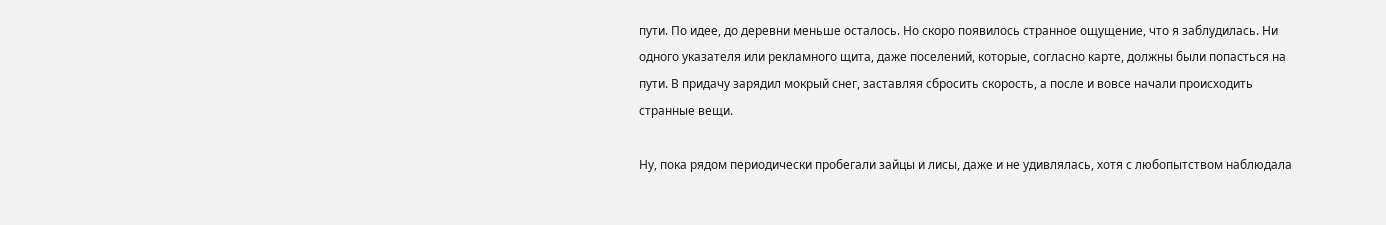пути. По идее, до деревни меньше осталось. Но скоро появилось странное ощущение, что я заблудилась. Ни одного указателя или рекламного щита, даже поселений, которые, согласно карте, должны были попасться на пути. В придачу зарядил мокрый снег, заставляя сбросить скорость, а после и вовсе начали происходить странные вещи.

Ну, пока рядом периодически пробегали зайцы и лисы, даже и не удивлялась, хотя с любопытством наблюдала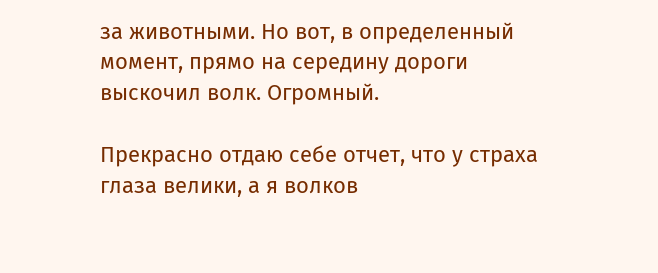за животными. Но вот, в определенный момент, прямо на середину дороги выскочил волк. Огромный.

Прекрасно отдаю себе отчет, что у страха глаза велики, а я волков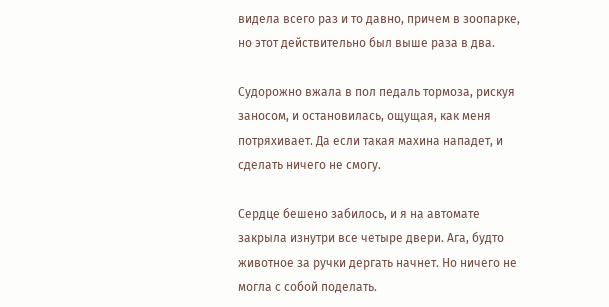видела всего раз и то давно, причем в зоопарке, но этот действительно был выше раза в два.

Судорожно вжала в пол педаль тормоза, рискуя заносом, и остановилась, ощущая, как меня потряхивает. Да если такая махина нападет, и сделать ничего не смогу.

Сердце бешено забилось, и я на автомате закрыла изнутри все четыре двери. Ага, будто животное за ручки дергать начнет. Но ничего не могла с собой поделать.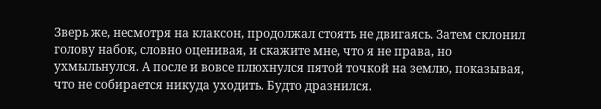Зверь же, несмотря на клаксон, продолжал стоять не двигаясь. Затем склонил голову набок, словно оценивая, и скажите мне, что я не права, но ухмыльнулся. А после и вовсе плюхнулся пятой точкой на землю, показывая, что не собирается никуда уходить. Будто дразнился.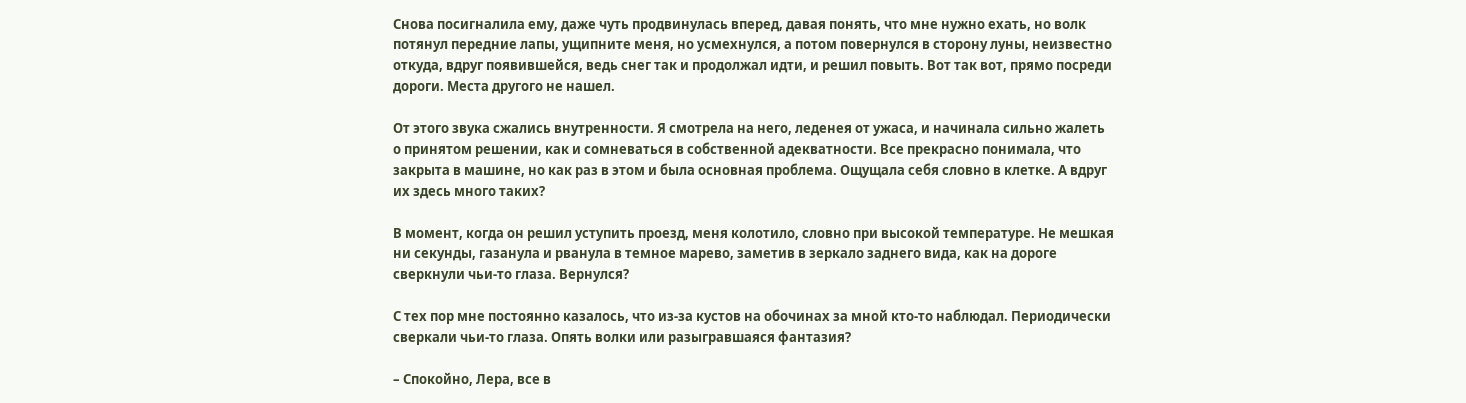Снова посигналила ему, даже чуть продвинулась вперед, давая понять, что мне нужно ехать, но волк потянул передние лапы, ущипните меня, но усмехнулся, а потом повернулся в сторону луны, неизвестно откуда, вдруг появившейся, ведь снег так и продолжал идти, и решил повыть. Вот так вот, прямо посреди дороги. Места другого не нашел.

От этого звука сжались внутренности. Я смотрела на него, леденея от ужаса, и начинала сильно жалеть о принятом решении, как и сомневаться в собственной адекватности. Все прекрасно понимала, что закрыта в машине, но как раз в этом и была основная проблема. Ощущала себя словно в клетке. А вдруг их здесь много таких?

В момент, когда он решил уступить проезд, меня колотило, словно при высокой температуре. Не мешкая ни секунды, газанула и рванула в темное марево, заметив в зеркало заднего вида, как на дороге сверкнули чьи-то глаза. Вернулся?

С тех пор мне постоянно казалось, что из-за кустов на обочинах за мной кто-то наблюдал. Периодически сверкали чьи-то глаза. Опять волки или разыгравшаяся фантазия?

– Спокойно, Лера, все в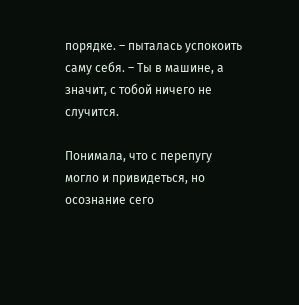порядке. – пыталась успокоить саму себя. – Ты в машине, а значит, с тобой ничего не случится.

Понимала, что с перепугу могло и привидеться, но осознание сего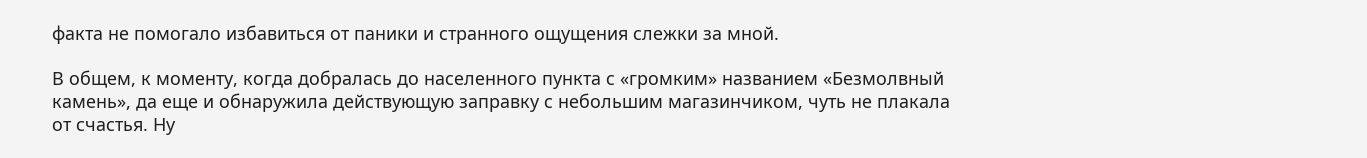факта не помогало избавиться от паники и странного ощущения слежки за мной.

В общем, к моменту, когда добралась до населенного пункта с «громким» названием «Безмолвный камень», да еще и обнаружила действующую заправку с небольшим магазинчиком, чуть не плакала от счастья. Ну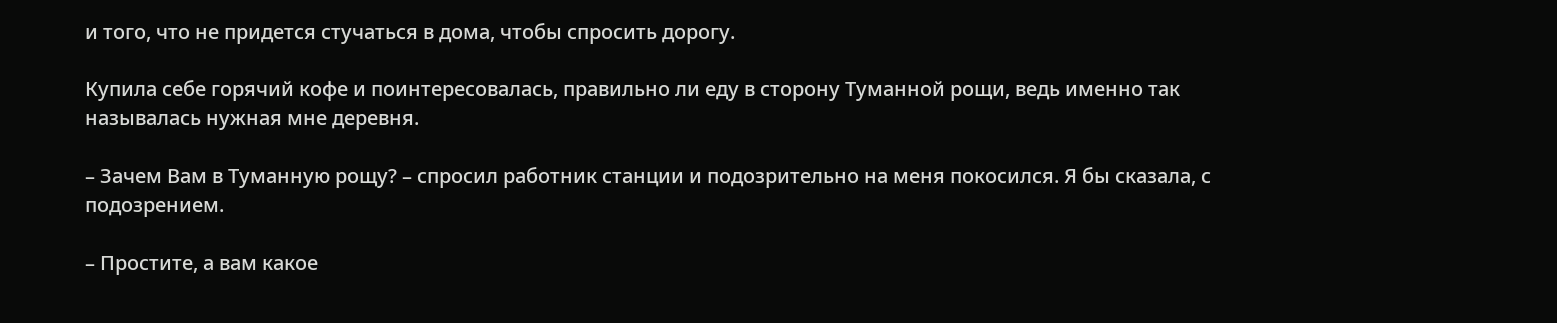и того, что не придется стучаться в дома, чтобы спросить дорогу.

Купила себе горячий кофе и поинтересовалась, правильно ли еду в сторону Туманной рощи, ведь именно так называлась нужная мне деревня.

– Зачем Вам в Туманную рощу? – спросил работник станции и подозрительно на меня покосился. Я бы сказала, с подозрением.

– Простите, а вам какое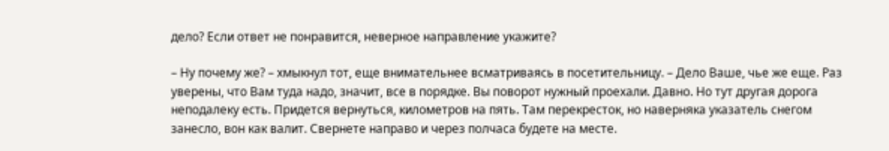дело? Если ответ не понравится, неверное направление укажите?

– Ну почему же? – хмыкнул тот, еще внимательнее всматриваясь в посетительницу. – Дело Ваше, чье же еще. Раз уверены, что Вам туда надо, значит, все в порядке. Вы поворот нужный проехали. Давно. Но тут другая дорога неподалеку есть. Придется вернуться, километров на пять. Там перекресток, но наверняка указатель снегом занесло, вон как валит. Свернете направо и через полчаса будете на месте.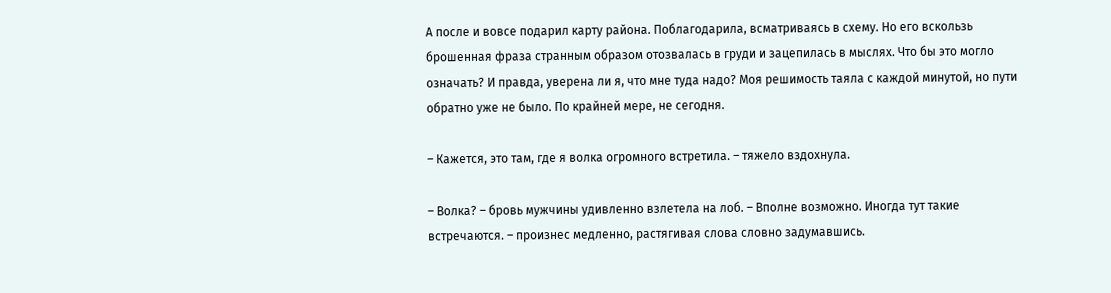А после и вовсе подарил карту района. Поблагодарила, всматриваясь в схему. Но его вскользь брошенная фраза странным образом отозвалась в груди и зацепилась в мыслях. Что бы это могло означать? И правда, уверена ли я, что мне туда надо? Моя решимость таяла с каждой минутой, но пути обратно уже не было. По крайней мере, не сегодня.

– Кажется, это там, где я волка огромного встретила. – тяжело вздохнула.

– Волка? – бровь мужчины удивленно взлетела на лоб. – Вполне возможно. Иногда тут такие встречаются. – произнес медленно, растягивая слова словно задумавшись.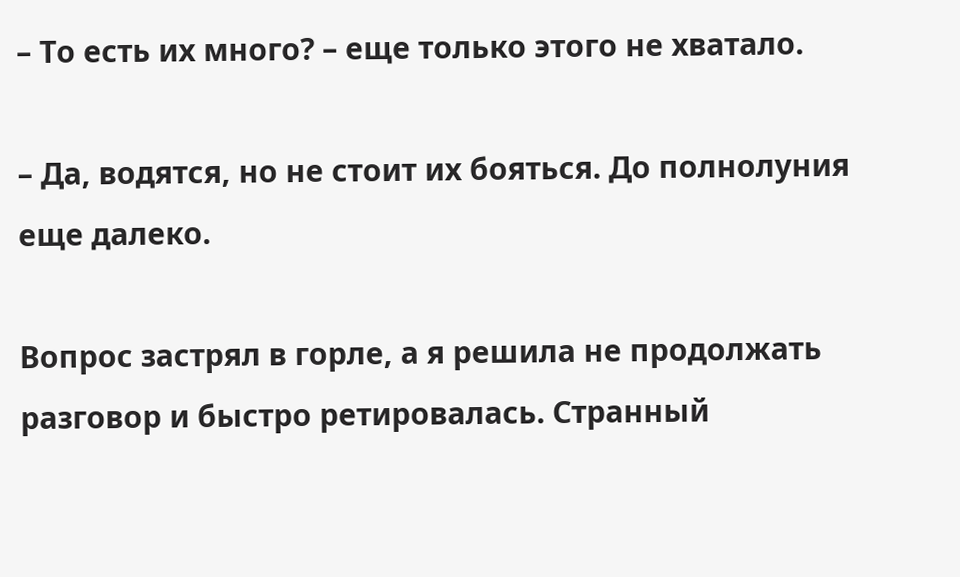– То есть их много? – еще только этого не хватало.

– Да, водятся, но не стоит их бояться. До полнолуния еще далеко.

Вопрос застрял в горле, а я решила не продолжать разговор и быстро ретировалась. Странный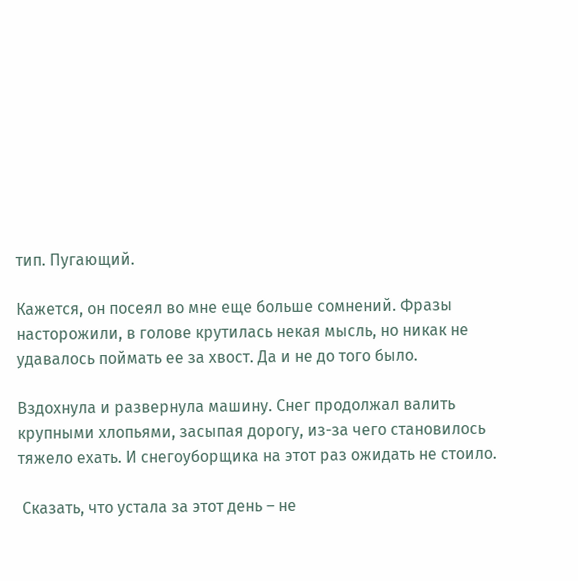тип. Пугающий.

Кажется, он посеял во мне еще больше сомнений. Фразы насторожили, в голове крутилась некая мысль, но никак не удавалось поймать ее за хвост. Да и не до того было.

Вздохнула и развернула машину. Снег продолжал валить крупными хлопьями, засыпая дорогу, из-за чего становилось тяжело ехать. И снегоуборщика на этот раз ожидать не стоило.

 Сказать, что устала за этот день – не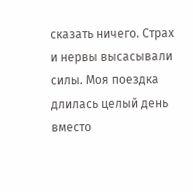сказать ничего. Страх и нервы высасывали силы. Моя поездка длилась целый день вместо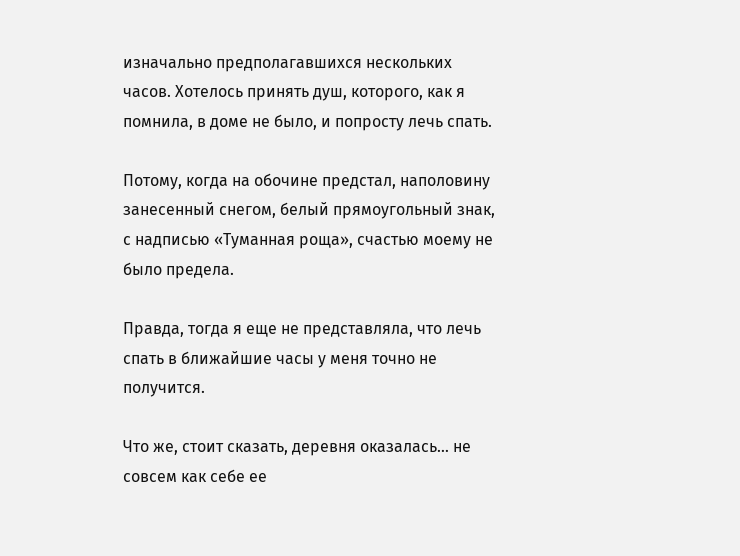изначально предполагавшихся нескольких часов. Хотелось принять душ, которого, как я помнила, в доме не было, и попросту лечь спать.

Потому, когда на обочине предстал, наполовину занесенный снегом, белый прямоугольный знак, с надписью «Туманная роща», счастью моему не было предела.

Правда, тогда я еще не представляла, что лечь спать в ближайшие часы у меня точно не получится.

Что же, стоит сказать, деревня оказалась… не совсем как себе ее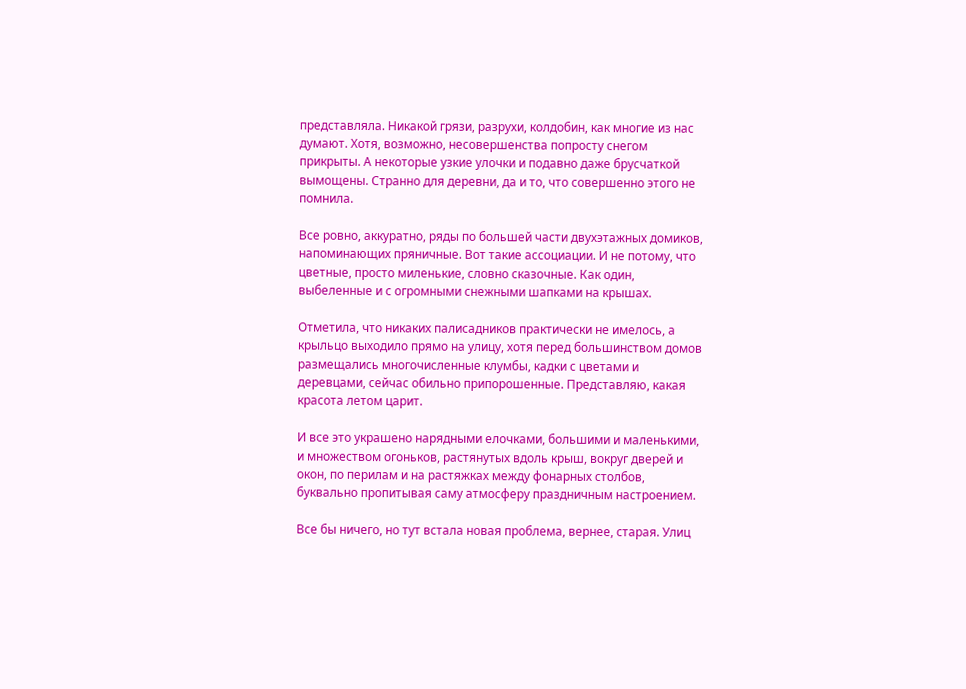представляла. Никакой грязи, разрухи, колдобин, как многие из нас думают. Хотя, возможно, несовершенства попросту снегом прикрыты. А некоторые узкие улочки и подавно даже брусчаткой вымощены. Странно для деревни, да и то, что совершенно этого не помнила.

Все ровно, аккуратно, ряды по большей части двухэтажных домиков, напоминающих пряничные. Вот такие ассоциации. И не потому, что цветные, просто миленькие, словно сказочные. Как один, выбеленные и с огромными снежными шапками на крышах.

Отметила, что никаких палисадников практически не имелось, а крыльцо выходило прямо на улицу, хотя перед большинством домов размещались многочисленные клумбы, кадки с цветами и деревцами, сейчас обильно припорошенные. Представляю, какая красота летом царит.

И все это украшено нарядными елочками, большими и маленькими, и множеством огоньков, растянутых вдоль крыш, вокруг дверей и окон, по перилам и на растяжках между фонарных столбов, буквально пропитывая саму атмосферу праздничным настроением.

Все бы ничего, но тут встала новая проблема, вернее, старая. Улиц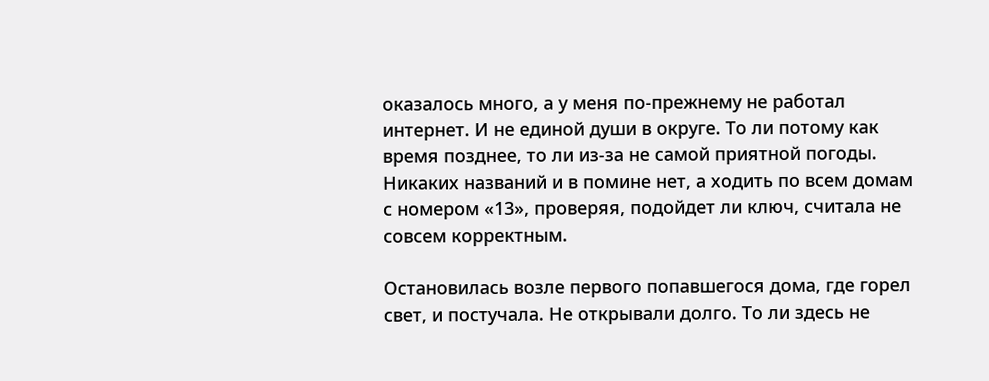оказалось много, а у меня по-прежнему не работал интернет. И не единой души в округе. То ли потому как время позднее, то ли из-за не самой приятной погоды. Никаких названий и в помине нет, а ходить по всем домам с номером «13», проверяя, подойдет ли ключ, считала не совсем корректным.

Остановилась возле первого попавшегося дома, где горел свет, и постучала. Не открывали долго. То ли здесь не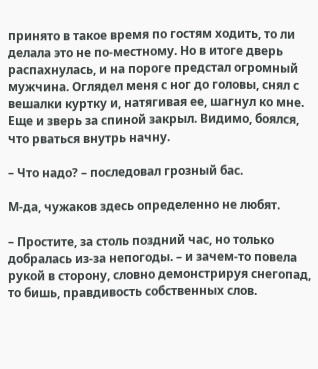принято в такое время по гостям ходить, то ли делала это не по-местному. Но в итоге дверь распахнулась, и на пороге предстал огромный мужчина. Оглядел меня с ног до головы, снял с вешалки куртку и, натягивая ее, шагнул ко мне. Еще и зверь за спиной закрыл. Видимо, боялся, что рваться внутрь начну.

– Что надо? – последовал грозный бас.

М-да, чужаков здесь определенно не любят.

– Простите, за столь поздний час, но только добралась из-за непогоды. – и зачем-то повела рукой в сторону, словно демонстрируя снегопад, то бишь, правдивость собственных слов.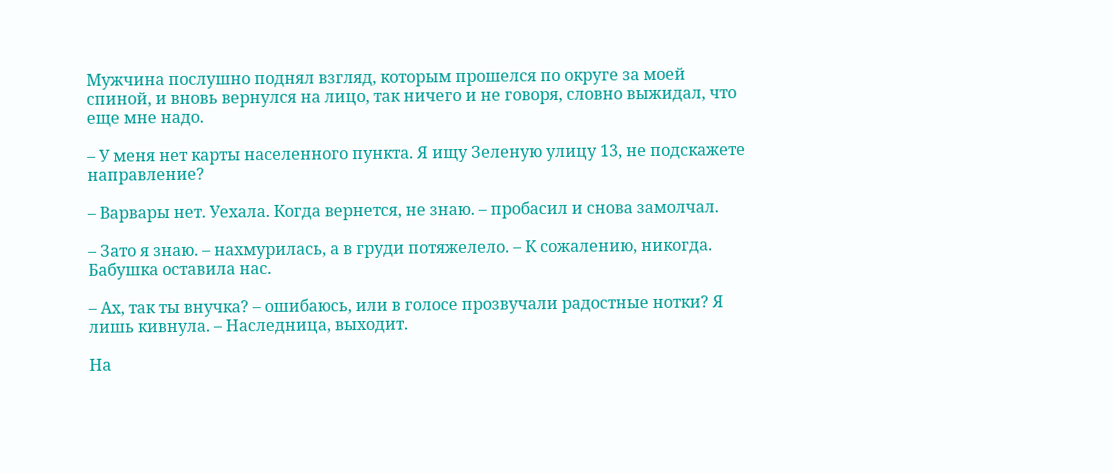Мужчина послушно поднял взгляд, которым прошелся по округе за моей спиной, и вновь вернулся на лицо, так ничего и не говоря, словно выжидал, что еще мне надо.

– У меня нет карты населенного пункта. Я ищу Зеленую улицу 13, не подскажете направление?

– Варвары нет. Уехала. Когда вернется, не знаю. – пробасил и снова замолчал.

– Зато я знаю. – нахмурилась, а в груди потяжелело. – К сожалению, никогда. Бабушка оставила нас.

– Ах, так ты внучка? – ошибаюсь, или в голосе прозвучали радостные нотки? Я лишь кивнула. – Наследница, выходит.

На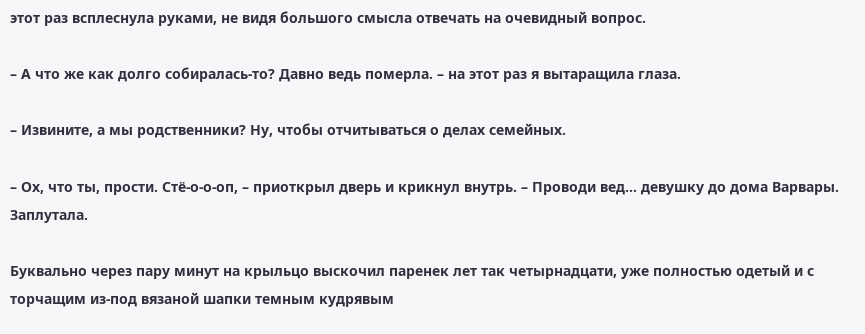этот раз всплеснула руками, не видя большого смысла отвечать на очевидный вопрос.

– А что же как долго собиралась-то? Давно ведь померла. – на этот раз я вытаращила глаза.

– Извините, а мы родственники? Ну, чтобы отчитываться о делах семейных.

– Ох, что ты, прости. Стё-о-о-оп, – приоткрыл дверь и крикнул внутрь. – Проводи вед… девушку до дома Варвары. Заплутала.

Буквально через пару минут на крыльцо выскочил паренек лет так четырнадцати, уже полностью одетый и с торчащим из-под вязаной шапки темным кудрявым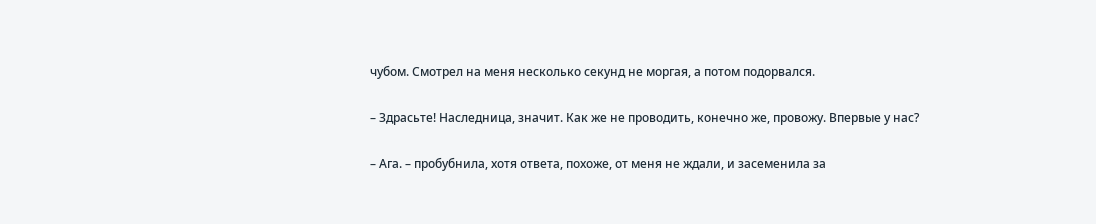чубом. Смотрел на меня несколько секунд не моргая, а потом подорвался.

– Здрасьте! Наследница, значит. Как же не проводить, конечно же, провожу. Впервые у нас?

– Ага. – пробубнила, хотя ответа, похоже, от меня не ждали, и засеменила за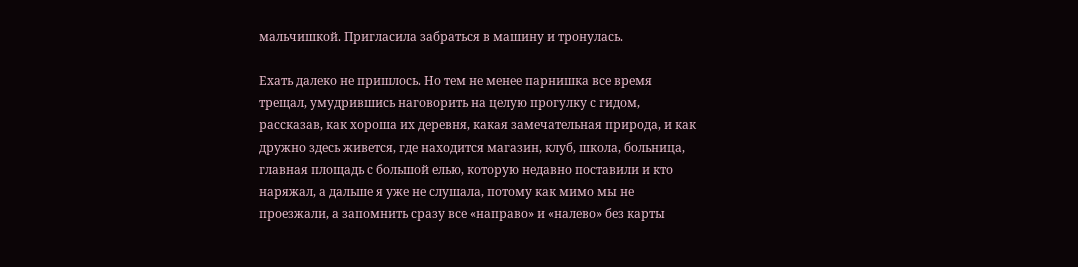мальчишкой. Пригласила забраться в машину и тронулась.

Ехать далеко не пришлось. Но тем не менее парнишка все время трещал, умудрившись наговорить на целую прогулку с гидом, рассказав, как хороша их деревня, какая замечательная природа, и как дружно здесь живется, где находится магазин, клуб, школа, больница, главная площадь с большой елью, которую недавно поставили и кто наряжал, а дальше я уже не слушала, потому как мимо мы не проезжали, а запомнить сразу все «направо» и «налево» без карты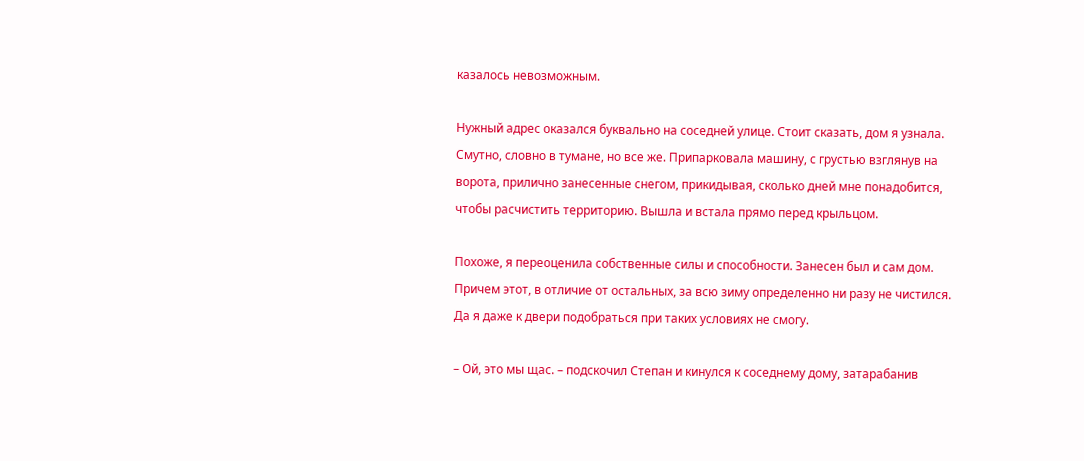казалось невозможным.

Нужный адрес оказался буквально на соседней улице. Стоит сказать, дом я узнала. Смутно, словно в тумане, но все же. Припарковала машину, с грустью взглянув на ворота, прилично занесенные снегом, прикидывая, сколько дней мне понадобится, чтобы расчистить территорию. Вышла и встала прямо перед крыльцом.

Похоже, я переоценила собственные силы и способности. Занесен был и сам дом. Причем этот, в отличие от остальных, за всю зиму определенно ни разу не чистился. Да я даже к двери подобраться при таких условиях не смогу.

– Ой, это мы щас. – подскочил Степан и кинулся к соседнему дому, затарабанив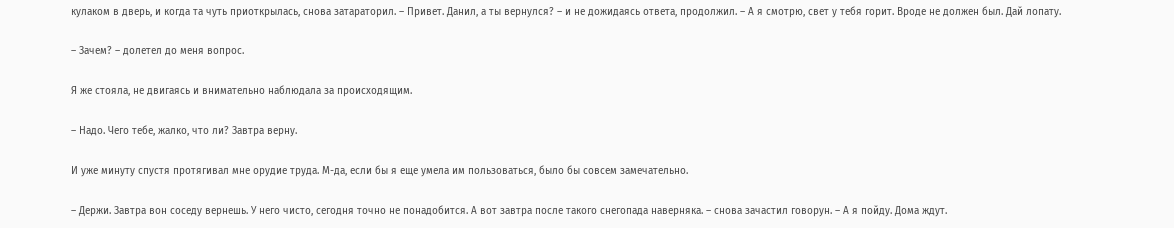кулаком в дверь, и когда та чуть приоткрылась, снова затараторил. – Привет. Данил, а ты вернулся? – и не дожидаясь ответа, продолжил. – А я смотрю, свет у тебя горит. Вроде не должен был. Дай лопату.

– Зачем? – долетел до меня вопрос.

Я же стояла, не двигаясь и внимательно наблюдала за происходящим.

– Надо. Чего тебе, жалко, что ли? Завтра верну.

И уже минуту спустя протягивал мне орудие труда. М-да, если бы я еще умела им пользоваться, было бы совсем замечательно.

– Держи. Завтра вон соседу вернешь. У него чисто, сегодня точно не понадобится. А вот завтра после такого снегопада наверняка. – снова зачастил говорун. – А я пойду. Дома ждут.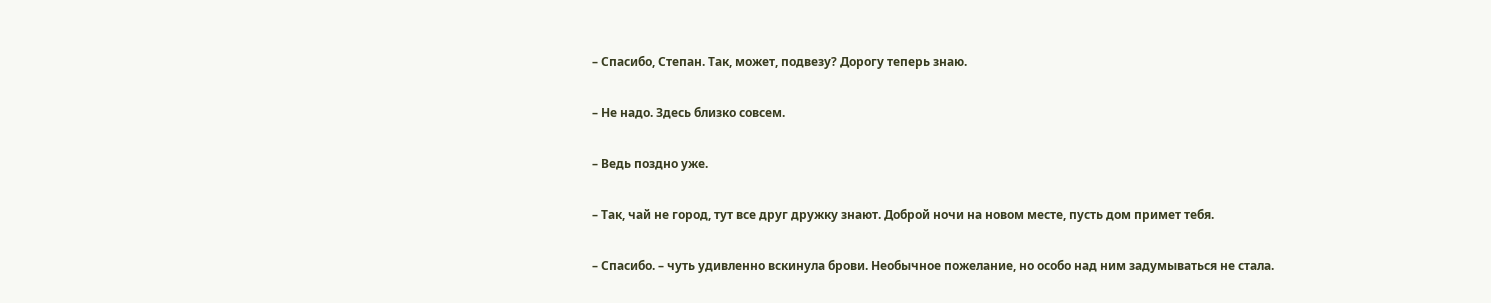– Спасибо, Степан. Так, может, подвезу? Дорогу теперь знаю.

– Не надо. Здесь близко совсем.

– Ведь поздно уже.

– Так, чай не город, тут все друг дружку знают. Доброй ночи на новом месте, пусть дом примет тебя.

– Спасибо. – чуть удивленно вскинула брови. Необычное пожелание, но особо над ним задумываться не стала.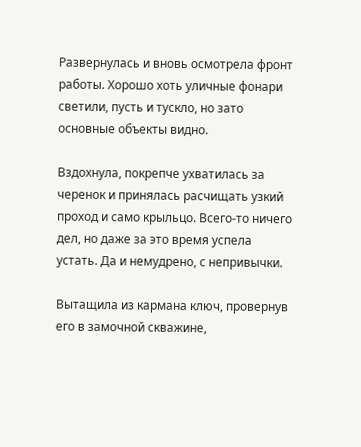Развернулась и вновь осмотрела фронт работы. Хорошо хоть уличные фонари светили, пусть и тускло, но зато основные объекты видно.

Вздохнула, покрепче ухватилась за черенок и принялась расчищать узкий проход и само крыльцо. Всего-то ничего дел, но даже за это время успела устать. Да и немудрено, с непривычки.

Вытащила из кармана ключ, провернув его в замочной скважине,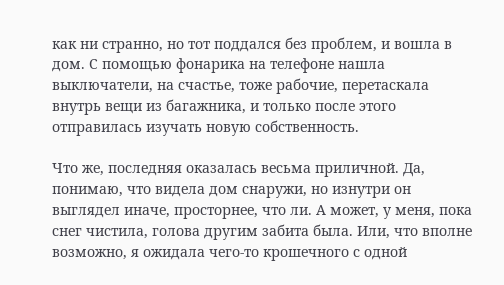как ни странно, но тот поддался без проблем, и вошла в дом. С помощью фонарика на телефоне нашла выключатели, на счастье, тоже рабочие, перетаскала внутрь вещи из багажника, и только после этого отправилась изучать новую собственность.

Что же, последняя оказалась весьма приличной. Да, понимаю, что видела дом снаружи, но изнутри он выглядел иначе, просторнее, что ли. А может, у меня, пока снег чистила, голова другим забита была. Или, что вполне возможно, я ожидала чего-то крошечного с одной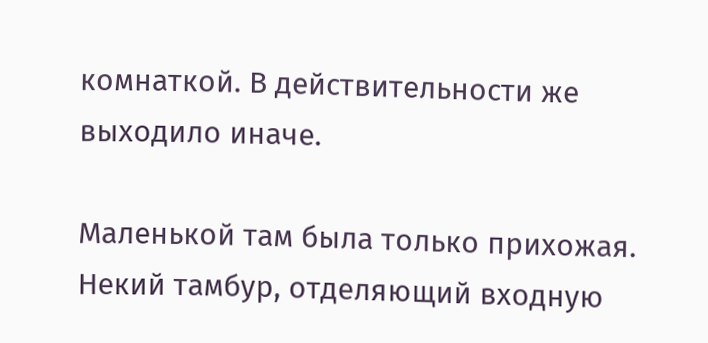комнаткой. В действительности же выходило иначе.

Маленькой там была только прихожая. Некий тамбур, отделяющий входную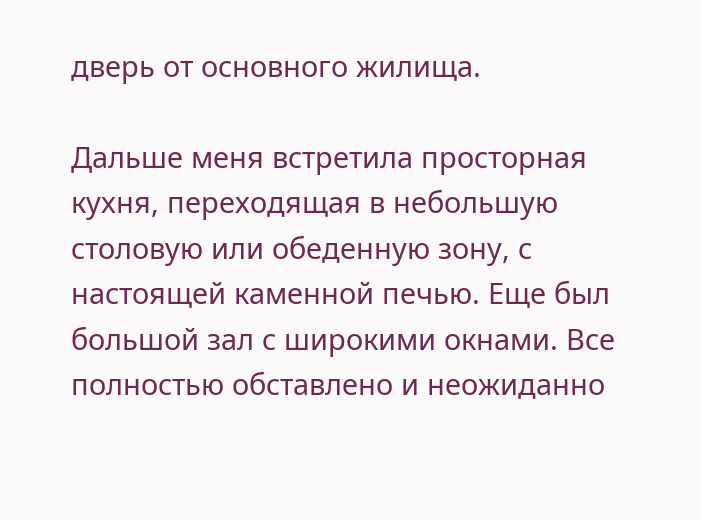дверь от основного жилища.

Дальше меня встретила просторная кухня, переходящая в небольшую столовую или обеденную зону, с настоящей каменной печью. Еще был большой зал с широкими окнами. Все полностью обставлено и неожиданно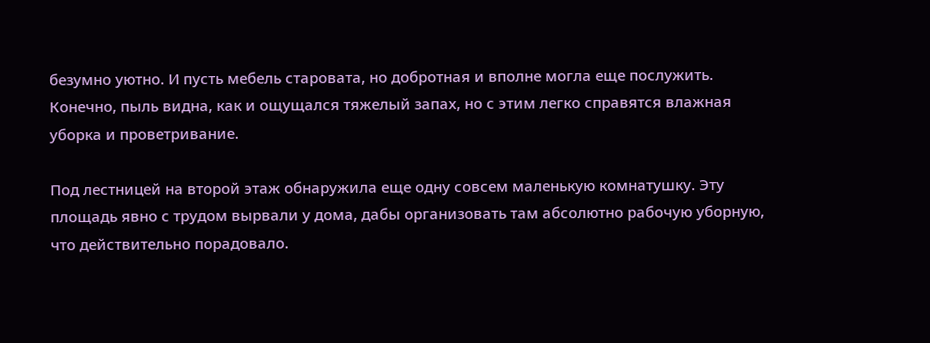безумно уютно. И пусть мебель старовата, но добротная и вполне могла еще послужить. Конечно, пыль видна, как и ощущался тяжелый запах, но с этим легко справятся влажная уборка и проветривание.

Под лестницей на второй этаж обнаружила еще одну совсем маленькую комнатушку. Эту площадь явно с трудом вырвали у дома, дабы организовать там абсолютно рабочую уборную, что действительно порадовало.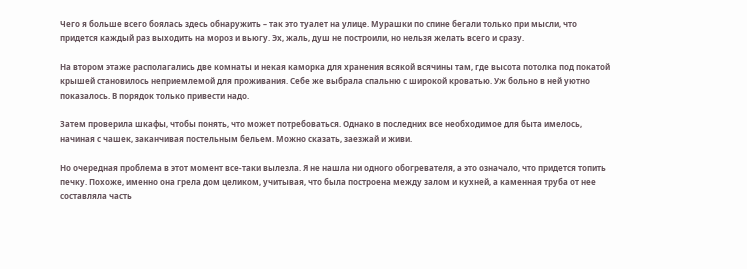Чего я больше всего боялась здесь обнаружить – так это туалет на улице. Мурашки по спине бегали только при мысли, что придется каждый раз выходить на мороз и вьюгу. Эх, жаль, душ не построили, но нельзя желать всего и сразу.

На втором этаже располагались две комнаты и некая каморка для хранения всякой всячины там, где высота потолка под покатой крышей становилось неприемлемой для проживания. Себе же выбрала спальню с широкой кроватью. Уж больно в ней уютно показалось. В порядок только привести надо.

Затем проверила шкафы, чтобы понять, что может потребоваться. Однако в последних все необходимое для быта имелось, начиная с чашек, заканчивая постельным бельем. Можно сказать, заезжай и живи.

Но очередная проблема в этот момент все-таки вылезла. Я не нашла ни одного обогревателя, а это означало, что придется топить печку. Похоже, именно она грела дом целиком, учитывая, что была построена между залом и кухней, а каменная труба от нее составляла часть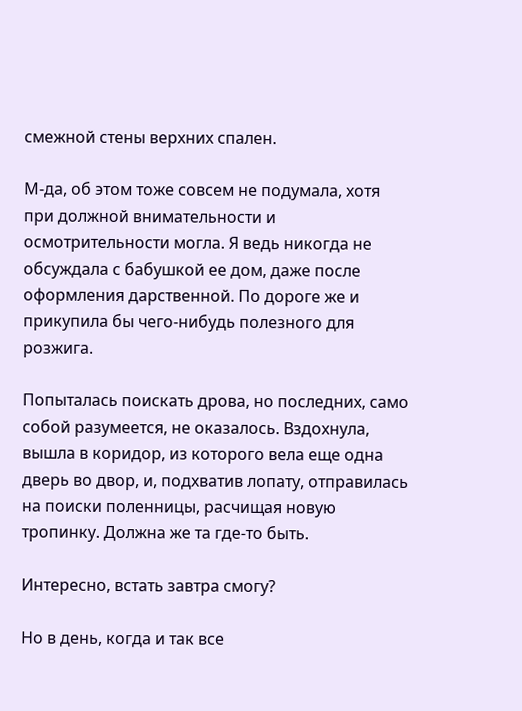смежной стены верхних спален.

М-да, об этом тоже совсем не подумала, хотя при должной внимательности и осмотрительности могла. Я ведь никогда не обсуждала с бабушкой ее дом, даже после оформления дарственной. По дороге же и прикупила бы чего-нибудь полезного для розжига.

Попыталась поискать дрова, но последних, само собой разумеется, не оказалось. Вздохнула, вышла в коридор, из которого вела еще одна дверь во двор, и, подхватив лопату, отправилась на поиски поленницы, расчищая новую тропинку. Должна же та где-то быть.

Интересно, встать завтра смогу?

Но в день, когда и так все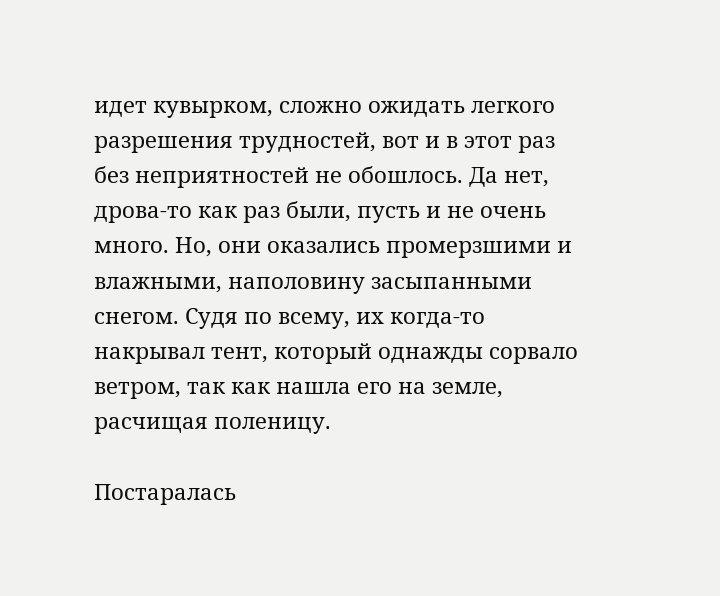идет кувырком, сложно ожидать легкого разрешения трудностей, вот и в этот раз без неприятностей не обошлось. Да нет, дрова-то как раз были, пусть и не очень много. Но, они оказались промерзшими и влажными, наполовину засыпанными снегом. Судя по всему, их когда-то накрывал тент, который однажды сорвало ветром, так как нашла его на земле, расчищая поленицу.

Постаралась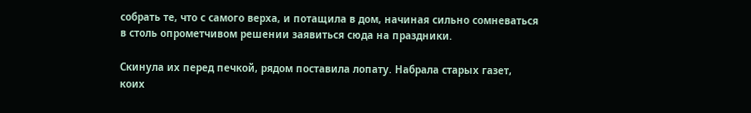собрать те, что с самого верха, и потащила в дом, начиная сильно сомневаться в столь опрометчивом решении заявиться сюда на праздники.

Скинула их перед печкой, рядом поставила лопату. Набрала старых газет, коих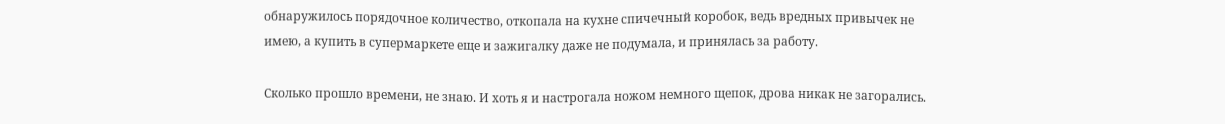обнаружилось порядочное количество, откопала на кухне спичечный коробок, ведь вредных привычек не имею, а купить в супермаркете еще и зажигалку даже не подумала, и принялась за работу.

Сколько прошло времени, не знаю. И хоть я и настрогала ножом немного щепок, дрова никак не загорались.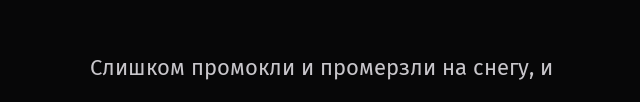Слишком промокли и промерзли на снегу, и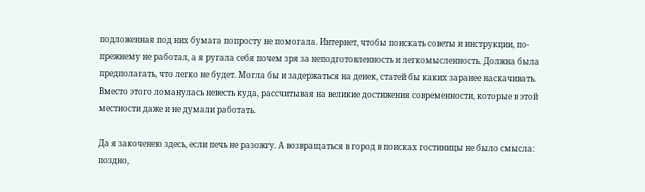подложенная под них бумага попросту не помогала. Интернет, чтобы поискать советы и инструкции, по-прежнему не работал, а я ругала себя почем зря за неподготовленность и легкомысленность. Должна была предполагать, что легко не будет. Могла бы и задержаться на денек, статей бы каких заранее наскачивать. Вместо этого ломанулась невесть куда, рассчитывая на великие достижения современности, которые в этой местности даже и не думали работать.

Да я закоченею здесь, если печь не разожгу. А возвращаться в город в поисках гостиницы не было смысла: поздно,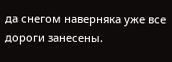да снегом наверняка уже все дороги занесены.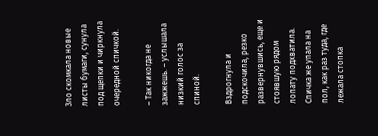Зло скомкала новые листы бумаги, сунула под щепки и чиркнула очередной спичкой.

– Так никогда не зажжешь. – услышала низкий голос за спиной.

Вздрогнула и подскочила, резко развернувшись, еще и стоявшую рядом лопату подхватила. Спичка же упала на пол, как раз туда, где лежала стопка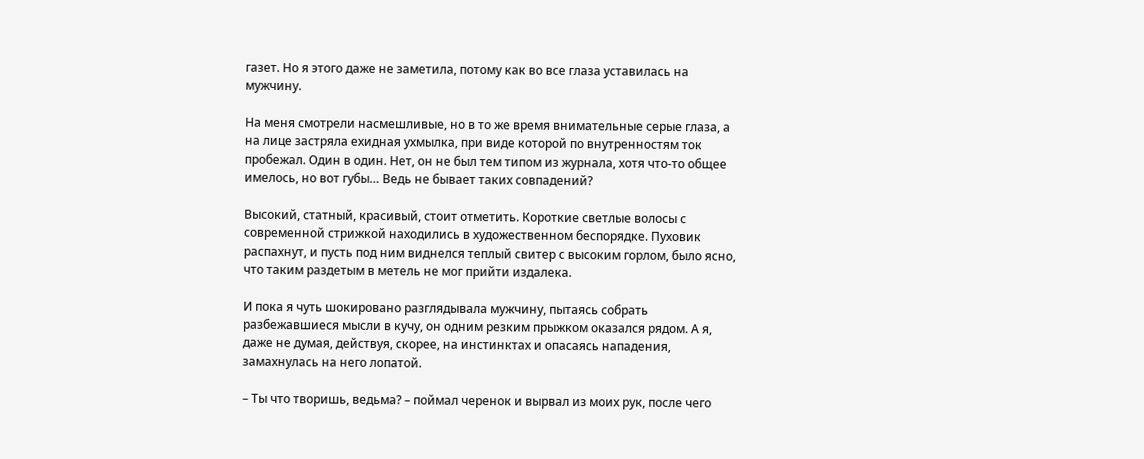газет. Но я этого даже не заметила, потому как во все глаза уставилась на мужчину.

На меня смотрели насмешливые, но в то же время внимательные серые глаза, а на лице застряла ехидная ухмылка, при виде которой по внутренностям ток пробежал. Один в один. Нет, он не был тем типом из журнала, хотя что-то общее имелось, но вот губы… Ведь не бывает таких совпадений?

Высокий, статный, красивый, стоит отметить. Короткие светлые волосы с современной стрижкой находились в художественном беспорядке. Пуховик распахнут, и пусть под ним виднелся теплый свитер с высоким горлом, было ясно, что таким раздетым в метель не мог прийти издалека.

И пока я чуть шокировано разглядывала мужчину, пытаясь собрать разбежавшиеся мысли в кучу, он одним резким прыжком оказался рядом. А я, даже не думая, действуя, скорее, на инстинктах и опасаясь нападения, замахнулась на него лопатой.

– Ты что творишь, ведьма? – поймал черенок и вырвал из моих рук, после чего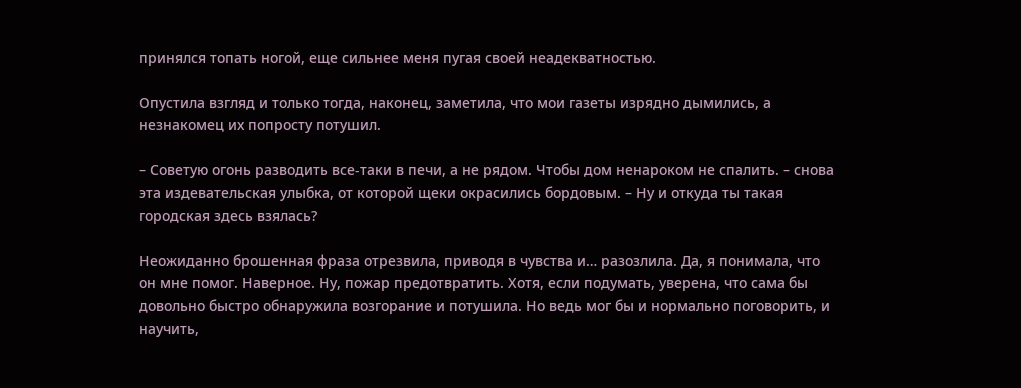принялся топать ногой, еще сильнее меня пугая своей неадекватностью.

Опустила взгляд и только тогда, наконец, заметила, что мои газеты изрядно дымились, а незнакомец их попросту потушил.

– Советую огонь разводить все-таки в печи, а не рядом. Чтобы дом ненароком не спалить. – снова эта издевательская улыбка, от которой щеки окрасились бордовым. – Ну и откуда ты такая городская здесь взялась?

Неожиданно брошенная фраза отрезвила, приводя в чувства и… разозлила. Да, я понимала, что он мне помог. Наверное. Ну, пожар предотвратить. Хотя, если подумать, уверена, что сама бы довольно быстро обнаружила возгорание и потушила. Но ведь мог бы и нормально поговорить, и научить,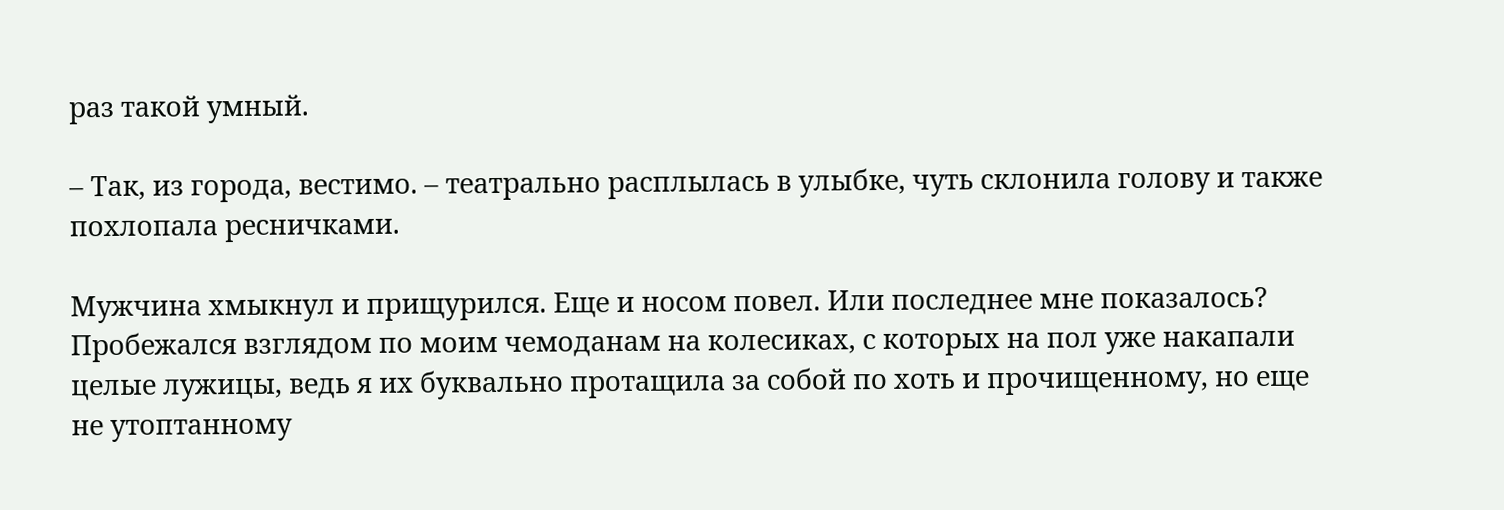раз такой умный.

– Так, из города, вестимо. – театрально расплылась в улыбке, чуть склонила голову и также похлопала ресничками.

Мужчина хмыкнул и прищурился. Еще и носом повел. Или последнее мне показалось? Пробежался взглядом по моим чемоданам на колесиках, с которых на пол уже накапали целые лужицы, ведь я их буквально протащила за собой по хоть и прочищенному, но еще не утоптанному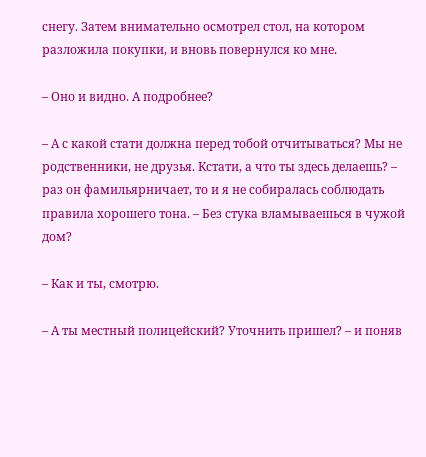снегу. Затем внимательно осмотрел стол, на котором разложила покупки, и вновь повернулся ко мне.

– Оно и видно. А подробнее?

– А с какой стати должна перед тобой отчитываться? Мы не родственники, не друзья. Кстати, а что ты здесь делаешь? – раз он фамильярничает, то и я не собиралась соблюдать правила хорошего тона. – Без стука вламываешься в чужой дом?

– Как и ты, смотрю.

– А ты местный полицейский? Уточнить пришел? – и поняв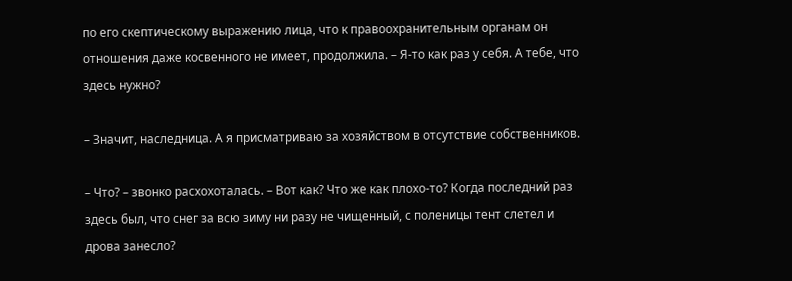по его скептическому выражению лица, что к правоохранительным органам он отношения даже косвенного не имеет, продолжила. – Я-то как раз у себя. А тебе, что здесь нужно?

– Значит, наследница. А я присматриваю за хозяйством в отсутствие собственников.

– Что? – звонко расхохоталась. – Вот как? Что же как плохо-то? Когда последний раз здесь был, что снег за всю зиму ни разу не чищенный, с поленицы тент слетел и дрова занесло?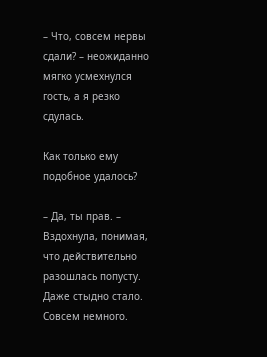– Что, совсем нервы сдали? – неожиданно мягко усмехнулся гость, а я резко сдулась.

Как только ему подобное удалось?

– Да, ты прав. – Вздохнула, понимая, что действительно разошлась попусту. Даже стыдно стало. Совсем немного.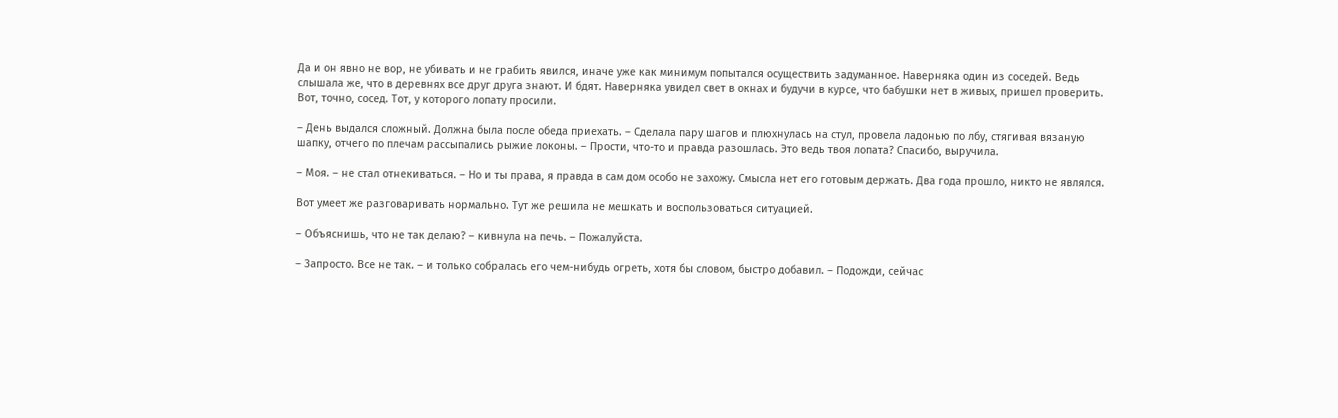Да и он явно не вор, не убивать и не грабить явился, иначе уже как минимум попытался осуществить задуманное. Наверняка один из соседей. Ведь слышала же, что в деревнях все друг друга знают. И бдят. Наверняка увидел свет в окнах и будучи в курсе, что бабушки нет в живых, пришел проверить. Вот, точно, сосед. Тот, у которого лопату просили.

– День выдался сложный. Должна была после обеда приехать. – Сделала пару шагов и плюхнулась на стул, провела ладонью по лбу, стягивая вязаную шапку, отчего по плечам рассыпались рыжие локоны. – Прости, что-то и правда разошлась. Это ведь твоя лопата? Спасибо, выручила.

– Моя. – не стал отнекиваться. – Но и ты права, я правда в сам дом особо не захожу. Смысла нет его готовым держать. Два года прошло, никто не являлся.

Вот умеет же разговаривать нормально. Тут же решила не мешкать и воспользоваться ситуацией.

– Объяснишь, что не так делаю? – кивнула на печь. – Пожалуйста.

– Запросто. Все не так. – и только собралась его чем-нибудь огреть, хотя бы словом, быстро добавил. – Подожди, сейчас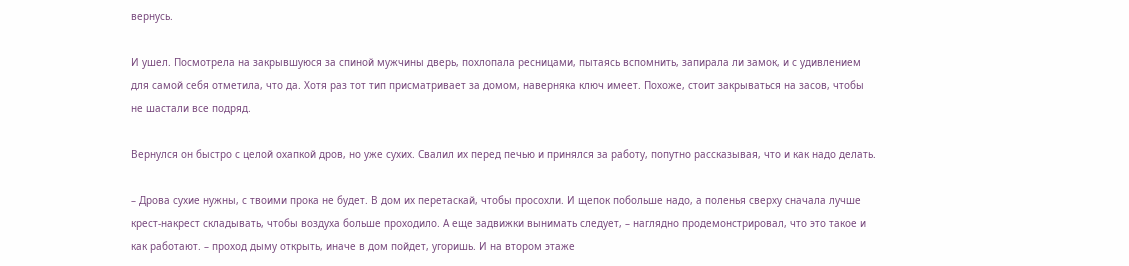вернусь.

И ушел. Посмотрела на закрывшуюся за спиной мужчины дверь, похлопала ресницами, пытаясь вспомнить, запирала ли замок, и с удивлением для самой себя отметила, что да. Хотя раз тот тип присматривает за домом, наверняка ключ имеет. Похоже, стоит закрываться на засов, чтобы не шастали все подряд.

Вернулся он быстро с целой охапкой дров, но уже сухих. Свалил их перед печью и принялся за работу, попутно рассказывая, что и как надо делать.

– Дрова сухие нужны, с твоими прока не будет. В дом их перетаскай, чтобы просохли. И щепок побольше надо, а поленья сверху сначала лучше крест-накрест складывать, чтобы воздуха больше проходило. А еще задвижки вынимать следует, – наглядно продемонстрировал, что это такое и как работают. – проход дыму открыть, иначе в дом пойдет, угоришь. И на втором этаже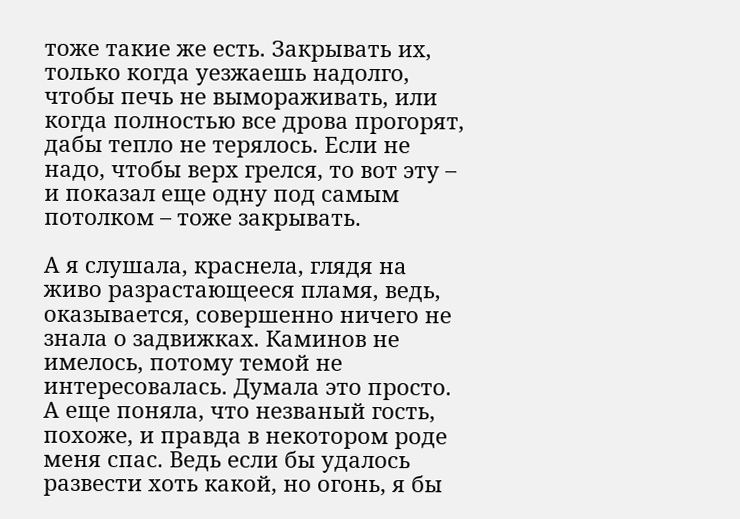тоже такие же есть. Закрывать их, только когда уезжаешь надолго, чтобы печь не вымораживать, или когда полностью все дрова прогорят, дабы тепло не терялось. Если не надо, чтобы верх грелся, то вот эту – и показал еще одну под самым потолком – тоже закрывать.

А я слушала, краснела, глядя на живо разрастающееся пламя, ведь, оказывается, совершенно ничего не знала о задвижках. Каминов не имелось, потому темой не интересовалась. Думала это просто. А еще поняла, что незваный гость, похоже, и правда в некотором роде меня спас. Ведь если бы удалось развести хоть какой, но огонь, я бы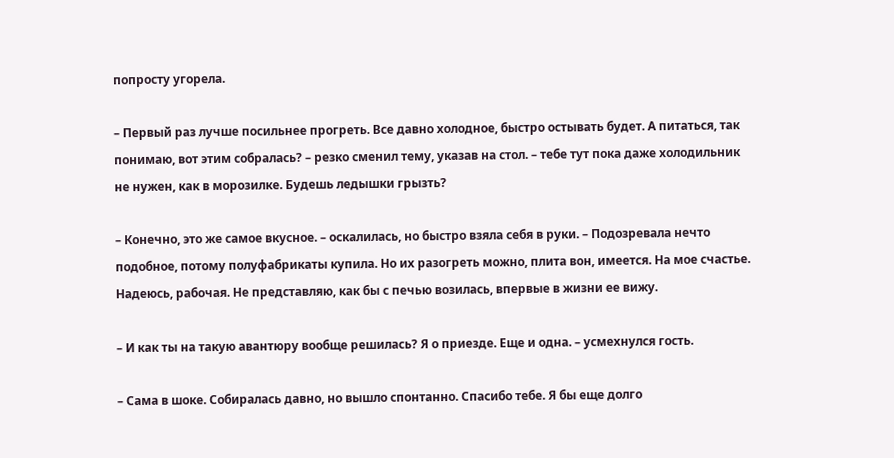попросту угорела.

– Первый раз лучше посильнее прогреть. Все давно холодное, быстро остывать будет. А питаться, так понимаю, вот этим собралась? – резко сменил тему, указав на стол. – тебе тут пока даже холодильник не нужен, как в морозилке. Будешь ледышки грызть?

– Конечно, это же самое вкусное. – оскалилась, но быстро взяла себя в руки. – Подозревала нечто подобное, потому полуфабрикаты купила. Но их разогреть можно, плита вон, имеется. На мое счастье. Надеюсь, рабочая. Не представляю, как бы с печью возилась, впервые в жизни ее вижу.

– И как ты на такую авантюру вообще решилась? Я о приезде. Еще и одна. – усмехнулся гость.

– Сама в шоке. Собиралась давно, но вышло спонтанно. Спасибо тебе. Я бы еще долго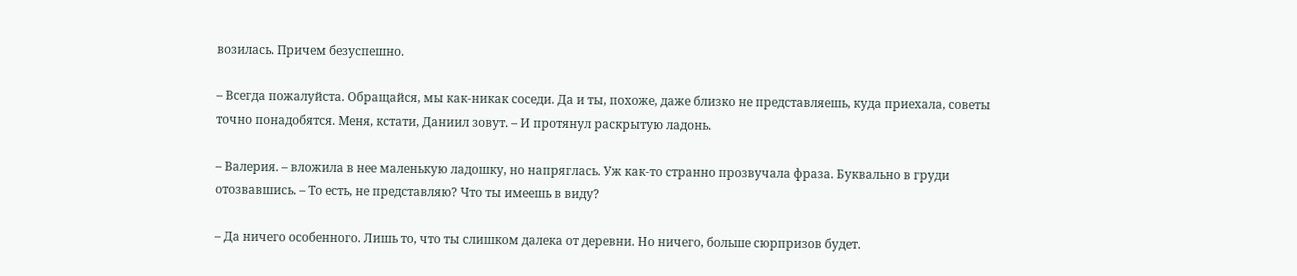возилась. Причем безуспешно.

– Всегда пожалуйста. Обращайся, мы как-никак соседи. Да и ты, похоже, даже близко не представляешь, куда приехала, советы точно понадобятся. Меня, кстати, Даниил зовут. – И протянул раскрытую ладонь.

– Валерия. – вложила в нее маленькую ладошку, но напряглась. Уж как-то странно прозвучала фраза. Буквально в груди отозвавшись. – То есть, не представляю? Что ты имеешь в виду?

– Да ничего особенного. Лишь то, что ты слишком далека от деревни. Но ничего, больше сюрпризов будет.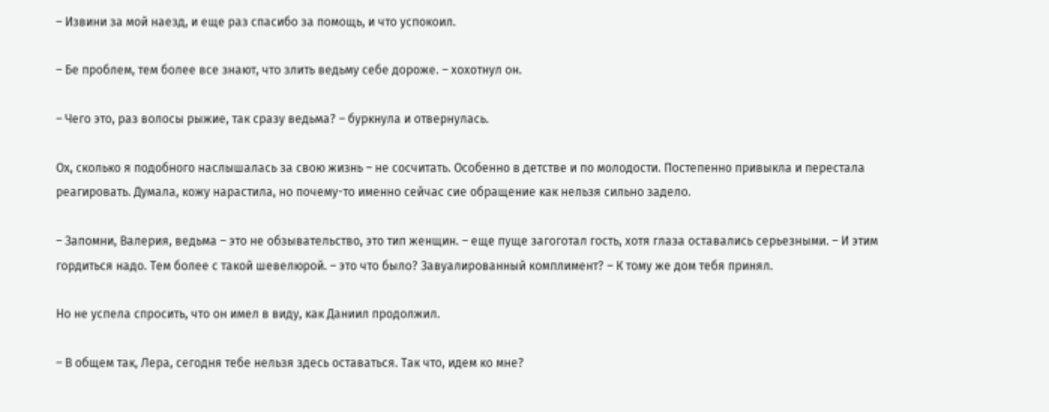– Извини за мой наезд, и еще раз спасибо за помощь, и что успокоил.

– Бе проблем, тем более все знают, что злить ведьму себе дороже. – хохотнул он.

– Чего это, раз волосы рыжие, так сразу ведьма? – буркнула и отвернулась.

Ох, сколько я подобного наслышалась за свою жизнь – не сосчитать. Особенно в детстве и по молодости. Постепенно привыкла и перестала реагировать. Думала, кожу нарастила, но почему-то именно сейчас сие обращение как нельзя сильно задело.

– Запомни, Валерия, ведьма – это не обзывательство, это тип женщин. – еще пуще загоготал гость, хотя глаза оставались серьезными. – И этим гордиться надо. Тем более с такой шевелюрой. – это что было? Завуалированный комплимент? – К тому же дом тебя принял.

Но не успела спросить, что он имел в виду, как Даниил продолжил.

– В общем так, Лера, сегодня тебе нельзя здесь оставаться. Так что, идем ко мне?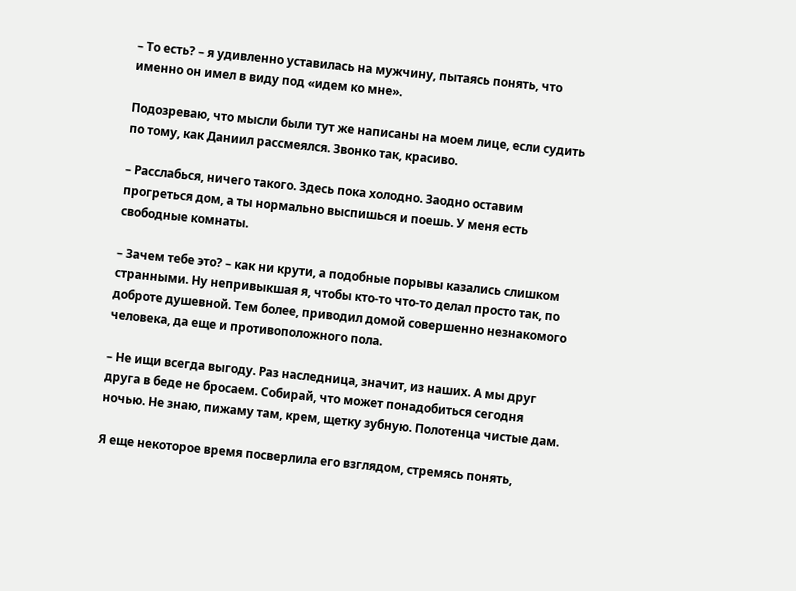– То есть? – я удивленно уставилась на мужчину, пытаясь понять, что именно он имел в виду под «идем ко мне».

Подозреваю, что мысли были тут же написаны на моем лице, если судить по тому, как Даниил рассмеялся. Звонко так, красиво.

– Расслабься, ничего такого. Здесь пока холодно. Заодно оставим прогреться дом, а ты нормально выспишься и поешь. У меня есть свободные комнаты.

– Зачем тебе это? – как ни крути, а подобные порывы казались слишком странными. Ну непривыкшая я, чтобы кто-то что-то делал просто так, по доброте душевной. Тем более, приводил домой совершенно незнакомого человека, да еще и противоположного пола.

– Не ищи всегда выгоду. Раз наследница, значит, из наших. А мы друг друга в беде не бросаем. Собирай, что может понадобиться сегодня ночью. Не знаю, пижаму там, крем, щетку зубную. Полотенца чистые дам.

Я еще некоторое время посверлила его взглядом, стремясь понять,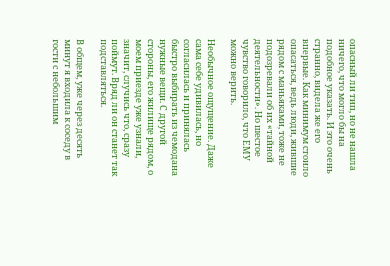опасный ли тип, но не нашла ничего, что могло бы на подобное указать. И это очень странно, видела же его впервые. Как минимум стоило опасаться, ведь люди, жившие рядом с маньяками, тоже не подозревали об их «тайной деятельности». Но шестое чувство говорило, что ЕМУ можно верить.

Необычное ощущение. Даже сама себе удивилась, но согласилась и принялась быстро выбирать из чемодана нужные вещи. С другой стороны, его жилище рядом, о моем приезде уже узнали, значит, случись что, сразу поймут. Вряд ли он станет так подставляться.

В общем, уже через десять минут я входила к соседу в гости с небольшим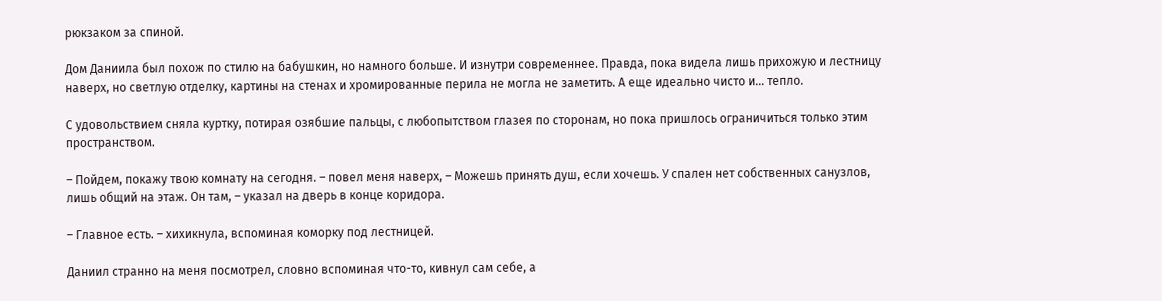рюкзаком за спиной.

Дом Даниила был похож по стилю на бабушкин, но намного больше. И изнутри современнее. Правда, пока видела лишь прихожую и лестницу наверх, но светлую отделку, картины на стенах и хромированные перила не могла не заметить. А еще идеально чисто и… тепло.

С удовольствием сняла куртку, потирая озябшие пальцы, с любопытством глазея по сторонам, но пока пришлось ограничиться только этим пространством.

– Пойдем, покажу твою комнату на сегодня. – повел меня наверх, – Можешь принять душ, если хочешь. У спален нет собственных санузлов, лишь общий на этаж. Он там, – указал на дверь в конце коридора.

– Главное есть. – хихикнула, вспоминая коморку под лестницей.

Даниил странно на меня посмотрел, словно вспоминая что-то, кивнул сам себе, а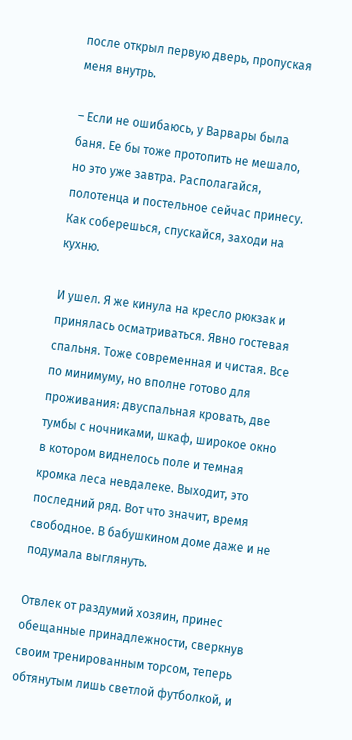после открыл первую дверь, пропуская меня внутрь.

– Если не ошибаюсь, у Варвары была баня. Ее бы тоже протопить не мешало, но это уже завтра. Располагайся, полотенца и постельное сейчас принесу. Как соберешься, спускайся, заходи на кухню.

И ушел. Я же кинула на кресло рюкзак и принялась осматриваться. Явно гостевая спальня. Тоже современная и чистая. Все по минимуму, но вполне готово для проживания: двуспальная кровать, две тумбы с ночниками, шкаф, широкое окно в котором виднелось поле и темная кромка леса невдалеке. Выходит, это последний ряд. Вот что значит, время свободное. В бабушкином доме даже и не подумала выглянуть.

Отвлек от раздумий хозяин, принес обещанные принадлежности, сверкнув своим тренированным торсом, теперь обтянутым лишь светлой футболкой, и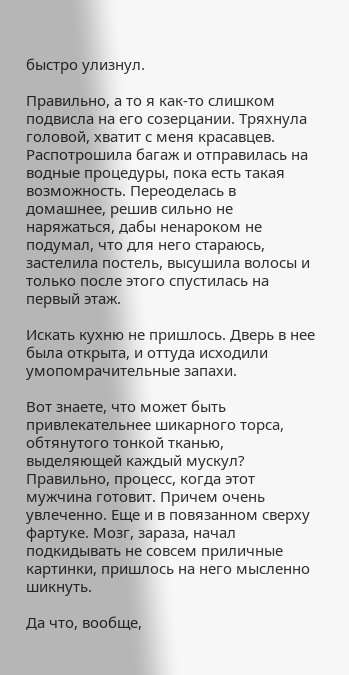быстро улизнул.

Правильно, а то я как-то слишком подвисла на его созерцании. Тряхнула головой, хватит с меня красавцев. Распотрошила багаж и отправилась на водные процедуры, пока есть такая возможность. Переоделась в домашнее, решив сильно не наряжаться, дабы ненароком не подумал, что для него стараюсь, застелила постель, высушила волосы и только после этого спустилась на первый этаж.

Искать кухню не пришлось. Дверь в нее была открыта, и оттуда исходили умопомрачительные запахи.

Вот знаете, что может быть привлекательнее шикарного торса, обтянутого тонкой тканью, выделяющей каждый мускул? Правильно, процесс, когда этот мужчина готовит. Причем очень увлеченно. Еще и в повязанном сверху фартуке. Мозг, зараза, начал подкидывать не совсем приличные картинки, пришлось на него мысленно шикнуть.

Да что, вообще,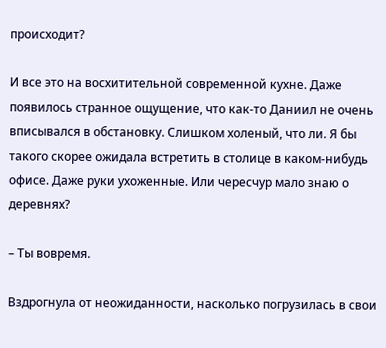происходит?

И все это на восхитительной современной кухне. Даже появилось странное ощущение, что как-то Даниил не очень вписывался в обстановку. Слишком холеный, что ли. Я бы такого скорее ожидала встретить в столице в каком-нибудь офисе. Даже руки ухоженные. Или чересчур мало знаю о деревнях?

– Ты вовремя.

Вздрогнула от неожиданности, насколько погрузилась в свои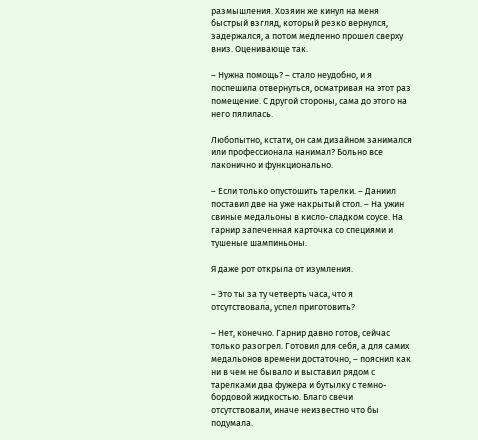размышления. Хозяин же кинул на меня быстрый взгляд, который резко вернулся, задержался, а потом медленно прошел сверху вниз. Оценивающе так.

– Нужна помощь? – стало неудобно, и я поспешила отвернуться, осматривая на этот раз помещение. С другой стороны, сама до этого на него пялилась.

Любопытно, кстати, он сам дизайном занимался или профессионала нанимал? Больно все лаконично и функционально.

– Если только опустошить тарелки. – Даниил поставил две на уже накрытый стол. – На ужин свиные медальоны в кисло-сладком соусе. На гарнир запеченная карточка со специями и тушеные шампиньоны.

Я даже рот открыла от изумления.

– Это ты за ту четверть часа, что я отсутствовала, успел приготовить?

– Нет, конечно. Гарнир давно готов, сейчас только разогрел. Готовил для себя, а для самих медальонов времени достаточно, – пояснил как ни в чем не бывало и выставил рядом с тарелками два фужера и бутылку с темно-бордовой жидкостью. Благо свечи отсутствовали, иначе неизвестно что бы подумала.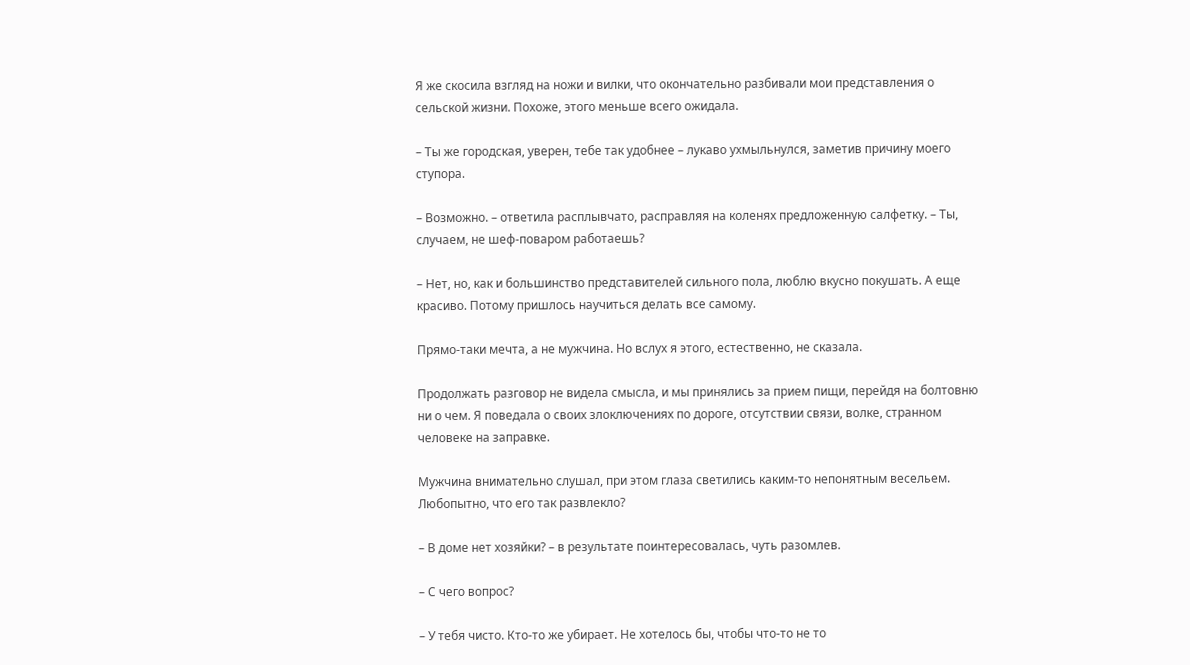Я же скосила взгляд на ножи и вилки, что окончательно разбивали мои представления о сельской жизни. Похоже, этого меньше всего ожидала.

– Ты же городская, уверен, тебе так удобнее – лукаво ухмыльнулся, заметив причину моего ступора.

– Возможно. – ответила расплывчато, расправляя на коленях предложенную салфетку. – Ты, случаем, не шеф-поваром работаешь?

– Нет, но, как и большинство представителей сильного пола, люблю вкусно покушать. А еще красиво. Потому пришлось научиться делать все самому.

Прямо-таки мечта, а не мужчина. Но вслух я этого, естественно, не сказала.

Продолжать разговор не видела смысла, и мы принялись за прием пищи, перейдя на болтовню ни о чем. Я поведала о своих злоключениях по дороге, отсутствии связи, волке, странном человеке на заправке.

Мужчина внимательно слушал, при этом глаза светились каким-то непонятным весельем. Любопытно, что его так развлекло?

– В доме нет хозяйки? – в результате поинтересовалась, чуть разомлев.

– С чего вопрос?

– У тебя чисто. Кто-то же убирает. Не хотелось бы, чтобы что-то не то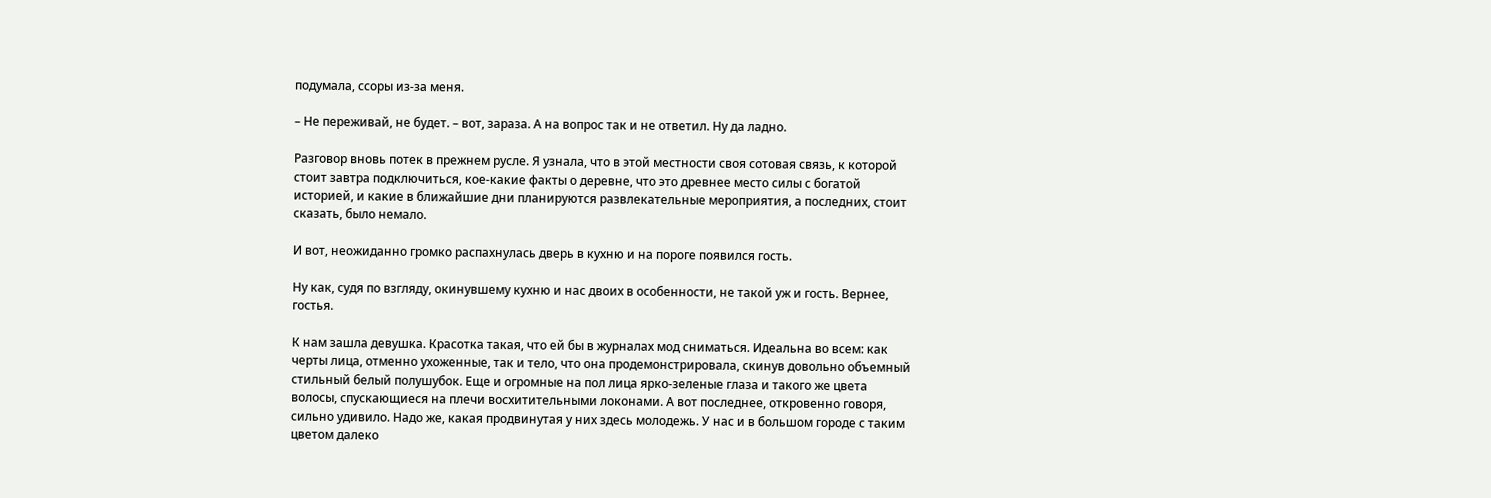подумала, ссоры из-за меня.

– Не переживай, не будет. – вот, зараза. А на вопрос так и не ответил. Ну да ладно.

Разговор вновь потек в прежнем русле. Я узнала, что в этой местности своя сотовая связь, к которой стоит завтра подключиться, кое-какие факты о деревне, что это древнее место силы с богатой историей, и какие в ближайшие дни планируются развлекательные мероприятия, а последних, стоит сказать, было немало.

И вот, неожиданно громко распахнулась дверь в кухню и на пороге появился гость.

Ну как, судя по взгляду, окинувшему кухню и нас двоих в особенности, не такой уж и гость. Вернее, гостья.

К нам зашла девушка. Красотка такая, что ей бы в журналах мод сниматься. Идеальна во всем: как черты лица, отменно ухоженные, так и тело, что она продемонстрировала, скинув довольно объемный стильный белый полушубок. Еще и огромные на пол лица ярко-зеленые глаза и такого же цвета волосы, спускающиеся на плечи восхитительными локонами. А вот последнее, откровенно говоря, сильно удивило. Надо же, какая продвинутая у них здесь молодежь. У нас и в большом городе с таким цветом далеко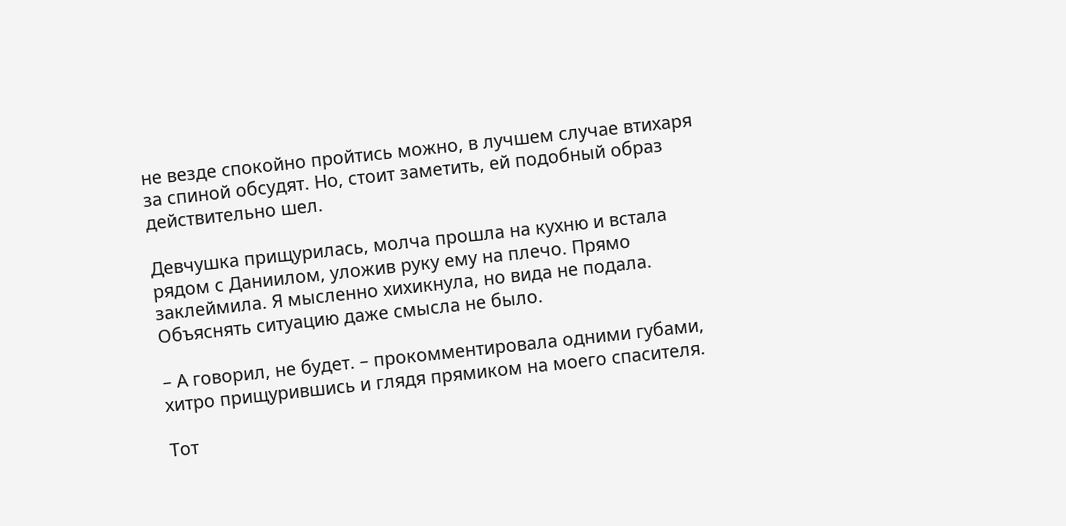не везде спокойно пройтись можно, в лучшем случае втихаря за спиной обсудят. Но, стоит заметить, ей подобный образ действительно шел.

Девчушка прищурилась, молча прошла на кухню и встала рядом с Даниилом, уложив руку ему на плечо. Прямо заклеймила. Я мысленно хихикнула, но вида не подала. Объяснять ситуацию даже смысла не было.

– А говорил, не будет. – прокомментировала одними губами, хитро прищурившись и глядя прямиком на моего спасителя.

Тот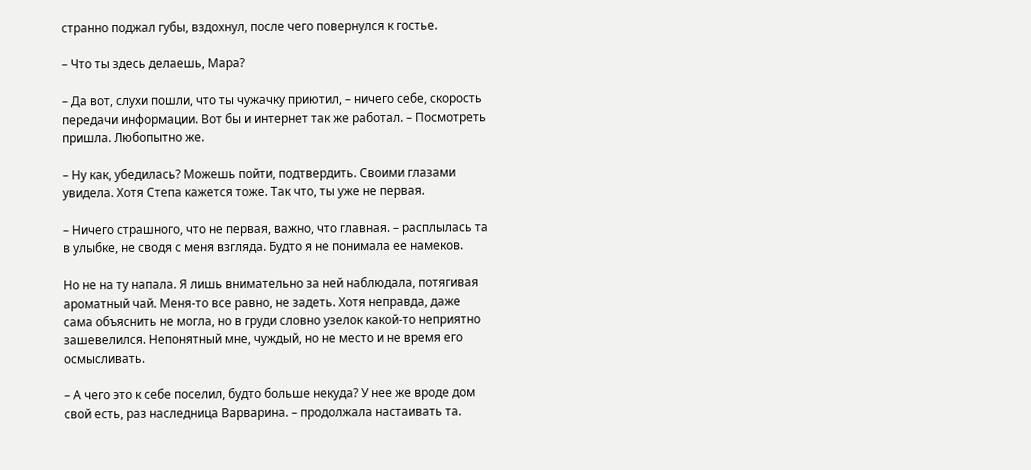странно поджал губы, вздохнул, после чего повернулся к гостье.

– Что ты здесь делаешь, Мара?

– Да вот, слухи пошли, что ты чужачку приютил, – ничего себе, скорость передачи информации. Вот бы и интернет так же работал. – Посмотреть пришла. Любопытно же.

– Ну как, убедилась? Можешь пойти, подтвердить. Своими глазами увидела. Хотя Степа кажется тоже. Так что, ты уже не первая.

– Ничего страшного, что не первая, важно, что главная. – расплылась та в улыбке, не сводя с меня взгляда. Будто я не понимала ее намеков.

Но не на ту напала. Я лишь внимательно за ней наблюдала, потягивая ароматный чай. Меня-то все равно, не задеть. Хотя неправда, даже сама объяснить не могла, но в груди словно узелок какой-то неприятно зашевелился. Непонятный мне, чуждый, но не место и не время его осмысливать.

– А чего это к себе поселил, будто больше некуда? У нее же вроде дом свой есть, раз наследница Варварина. – продолжала настаивать та.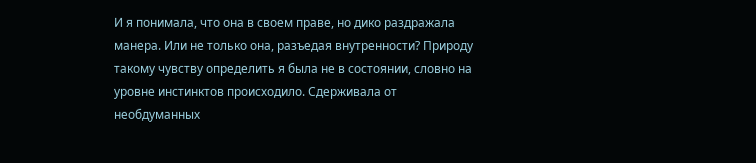И я понимала, что она в своем праве, но дико раздражала манера. Или не только она, разъедая внутренности? Природу такому чувству определить я была не в состоянии, словно на уровне инстинктов происходило. Сдерживала от необдуманных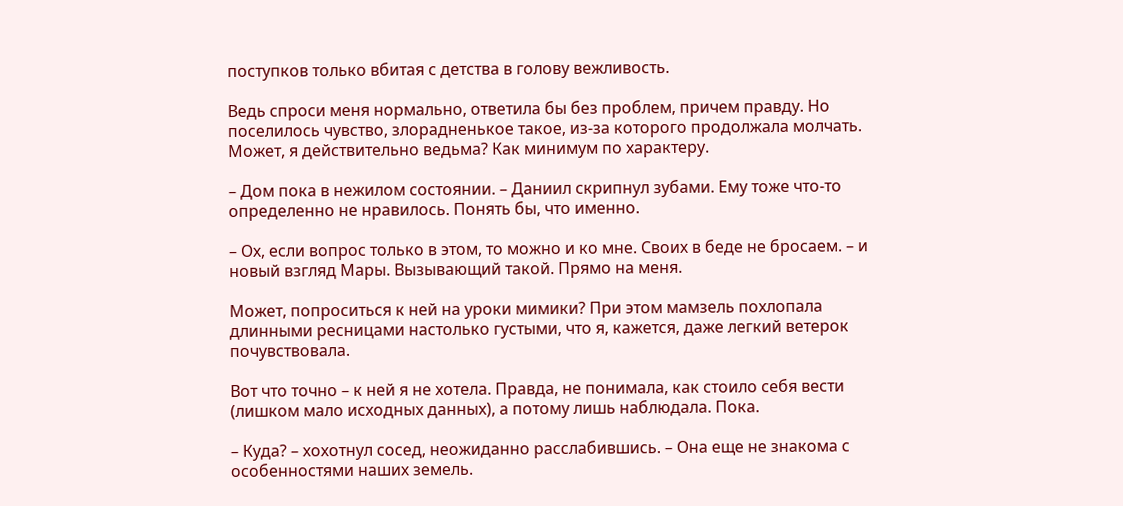поступков только вбитая с детства в голову вежливость.

Ведь спроси меня нормально, ответила бы без проблем, причем правду. Но поселилось чувство, злорадненькое такое, из-за которого продолжала молчать. Может, я действительно ведьма? Как минимум по характеру.

– Дом пока в нежилом состоянии. – Даниил скрипнул зубами. Ему тоже что-то определенно не нравилось. Понять бы, что именно.

– Ох, если вопрос только в этом, то можно и ко мне. Своих в беде не бросаем. – и новый взгляд Мары. Вызывающий такой. Прямо на меня.

Может, попроситься к ней на уроки мимики? При этом мамзель похлопала длинными ресницами настолько густыми, что я, кажется, даже легкий ветерок почувствовала.

Вот что точно – к ней я не хотела. Правда, не понимала, как стоило себя вести (лишком мало исходных данных), а потому лишь наблюдала. Пока.

– Куда? – хохотнул сосед, неожиданно расслабившись. – Она еще не знакома с особенностями наших земель.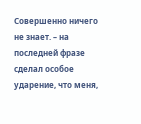Совершенно ничего не знает. – на последней фразе сделал особое ударение, что меня,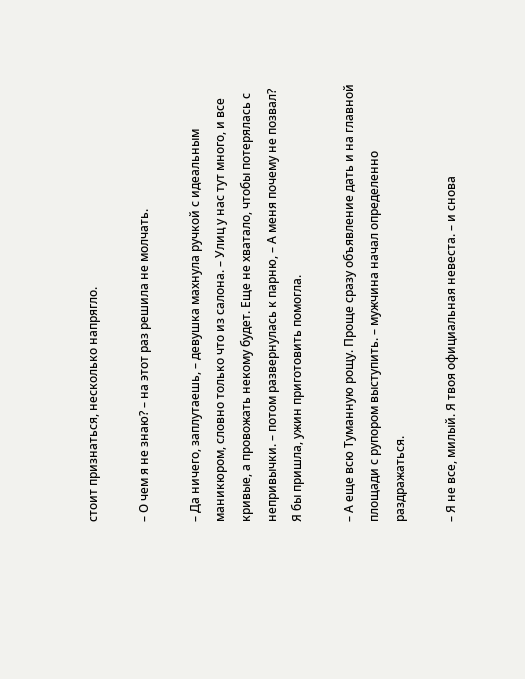стоит признаться, несколько напрягло.

– О чем я не знаю? – на этот раз решила не молчать.

– Да ничего, заплутаешь, – девушка махнула ручкой с идеальным маникюром, словно только что из салона. – Улиц у нас тут много, и все кривые, а провожать некому будет. Еще не хватало, чтобы потерялась с непривычки. – потом развернулась к парню, – А меня почему не позвал? Я бы пришла, ужин приготовить помогла.

– А еще всю Туманную рощу. Проще сразу объявление дать и на главной площади с рупором выступить. – мужчина начал определенно раздражаться.

– Я не все, милый. Я твоя официальная невеста. – и снова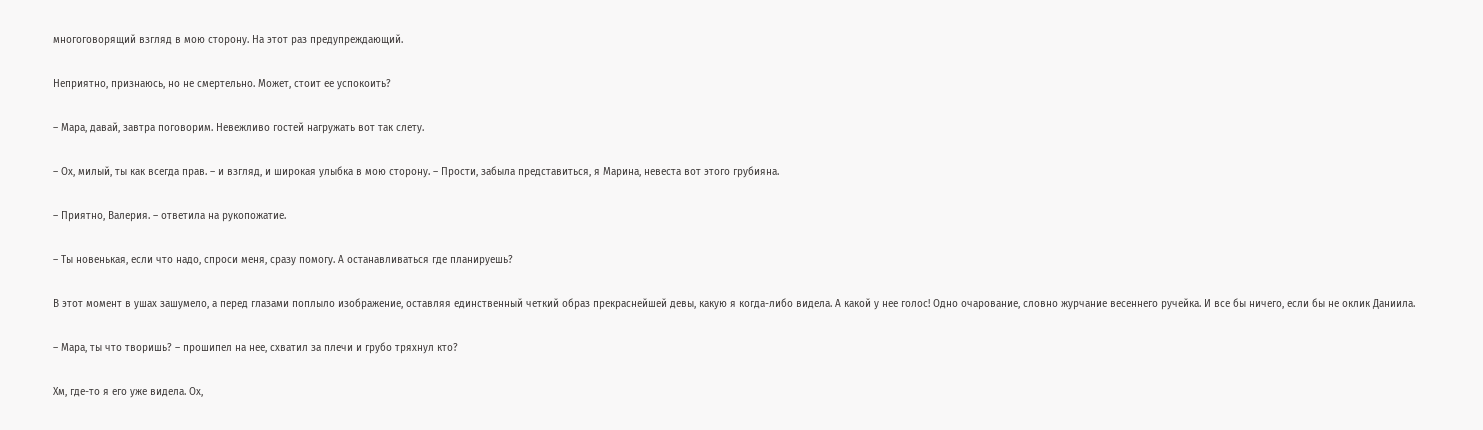многоговорящий взгляд в мою сторону. На этот раз предупреждающий.

Неприятно, признаюсь, но не смертельно. Может, стоит ее успокоить?

– Мара, давай, завтра поговорим. Невежливо гостей нагружать вот так слету.

– Ох, милый, ты как всегда прав. – и взгляд, и широкая улыбка в мою сторону. – Прости, забыла представиться, я Марина, невеста вот этого грубияна.

– Приятно, Валерия. – ответила на рукопожатие.

– Ты новенькая, если что надо, спроси меня, сразу помогу. А останавливаться где планируешь?

В этот момент в ушах зашумело, а перед глазами поплыло изображение, оставляя единственный четкий образ прекраснейшей девы, какую я когда-либо видела. А какой у нее голос! Одно очарование, словно журчание весеннего ручейка. И все бы ничего, если бы не оклик Даниила.

– Мара, ты что творишь? – прошипел на нее, схватил за плечи и грубо тряхнул кто?

Хм, где-то я его уже видела. Ох,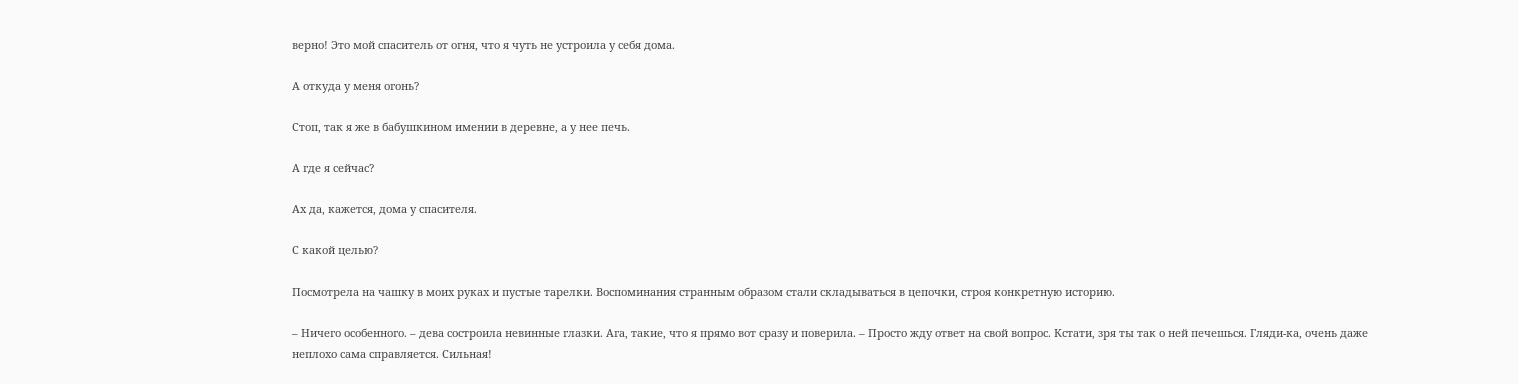верно! Это мой спаситель от огня, что я чуть не устроила у себя дома.

А откуда у меня огонь?

Стоп, так я же в бабушкином имении в деревне, а у нее печь.

А где я сейчас?

Ах да, кажется, дома у спасителя.

С какой целью?

Посмотрела на чашку в моих руках и пустые тарелки. Воспоминания странным образом стали складываться в цепочки, строя конкретную историю.

– Ничего особенного. – дева состроила невинные глазки. Ага, такие, что я прямо вот сразу и поверила. – Просто жду ответ на свой вопрос. Кстати, зря ты так о ней печешься. Гляди-ка, очень даже неплохо сама справляется. Сильная!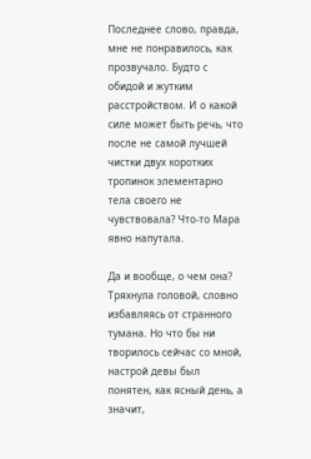Последнее слово, правда, мне не понравилось, как прозвучало. Будто с обидой и жутким расстройством. И о какой силе может быть речь, что после не самой лучшей чистки двух коротких тропинок элементарно тела своего не чувствовала? Что-то Мара явно напутала.

Да и вообще, о чем она? Тряхнула головой, словно избавляясь от странного тумана. Но что бы ни творилось сейчас со мной, настрой девы был понятен, как ясный день, а значит,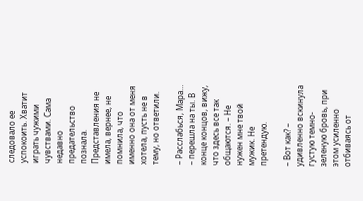следовало ее успокоить. Хватит играть чужими чувствами. Сама недавно предательство познала. Представления не имела, вернее, не помнила, что именно она от меня хотела, пусть не в тему, но ответили.

– Расслабься, Мара… – перешла на ты. В конце концов, вижу, что здесь все так общаются. – Не нужен мне твой мужик. Не претендую.

– Вот как? – удивленно вскинула густую темно-зеленую бровь, при этом усиленно отбиваясь от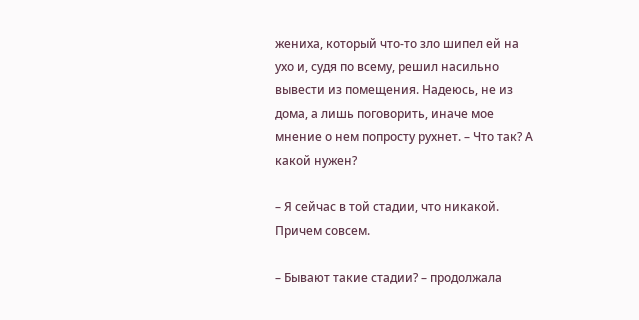жениха, который что-то зло шипел ей на ухо и, судя по всему, решил насильно вывести из помещения. Надеюсь, не из дома, а лишь поговорить, иначе мое мнение о нем попросту рухнет. – Что так? А какой нужен?

– Я сейчас в той стадии, что никакой. Причем совсем.

– Бывают такие стадии? – продолжала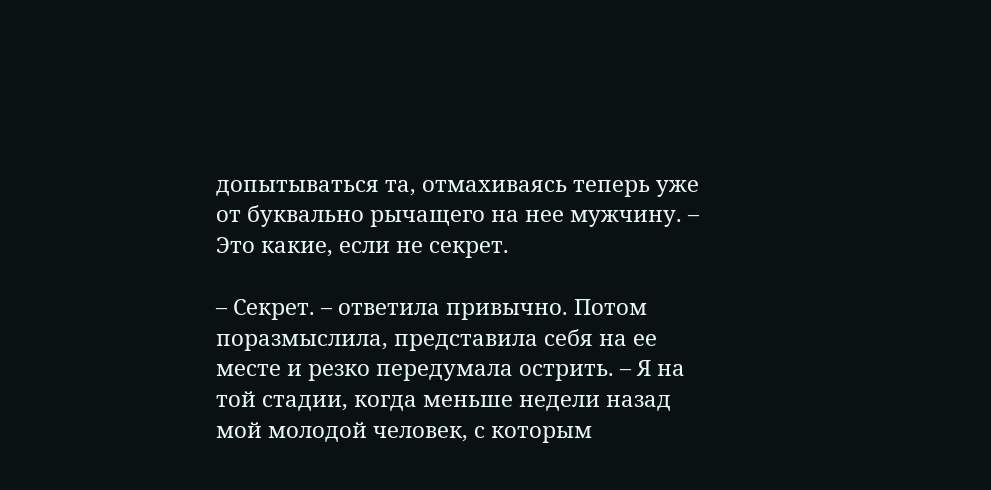допытываться та, отмахиваясь теперь уже от буквально рычащего на нее мужчину. – Это какие, если не секрет.

– Секрет. – ответила привычно. Потом поразмыслила, представила себя на ее месте и резко передумала острить. – Я на той стадии, когда меньше недели назад мой молодой человек, с которым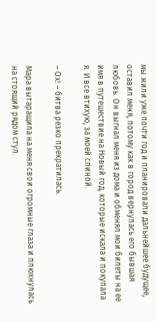мы жили уже почти год и планировали дальнейшее будущее, оставил меня, потому как в город вернулась его бывшая любовь. Он выгнал меня из дома и обменял мои билеты на ее имя в путешествие на Новый год, которые искала и покупала я. И все втихую, за моей спиной.

– Ох! – битва резко прекратилась.

Мара вытаращила на меня свои огромные глаза и плюхнулась на стоящий рядом стул.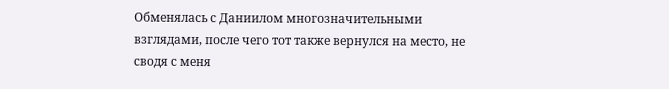Обменялась с Даниилом многозначительными взглядами, после чего тот также вернулся на место, не сводя с меня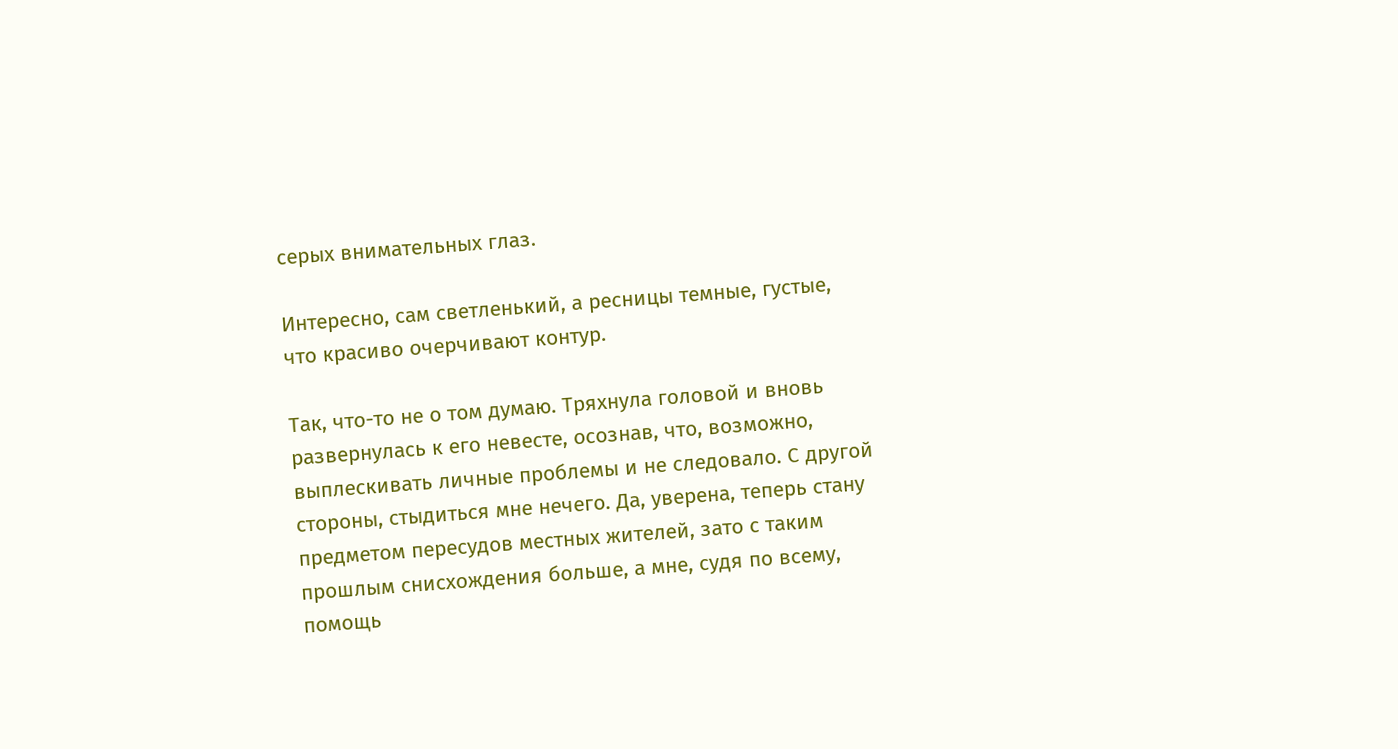серых внимательных глаз.

Интересно, сам светленький, а ресницы темные, густые, что красиво очерчивают контур.

Так, что-то не о том думаю. Тряхнула головой и вновь развернулась к его невесте, осознав, что, возможно, выплескивать личные проблемы и не следовало. С другой стороны, стыдиться мне нечего. Да, уверена, теперь стану предметом пересудов местных жителей, зато с таким прошлым снисхождения больше, а мне, судя по всему, помощь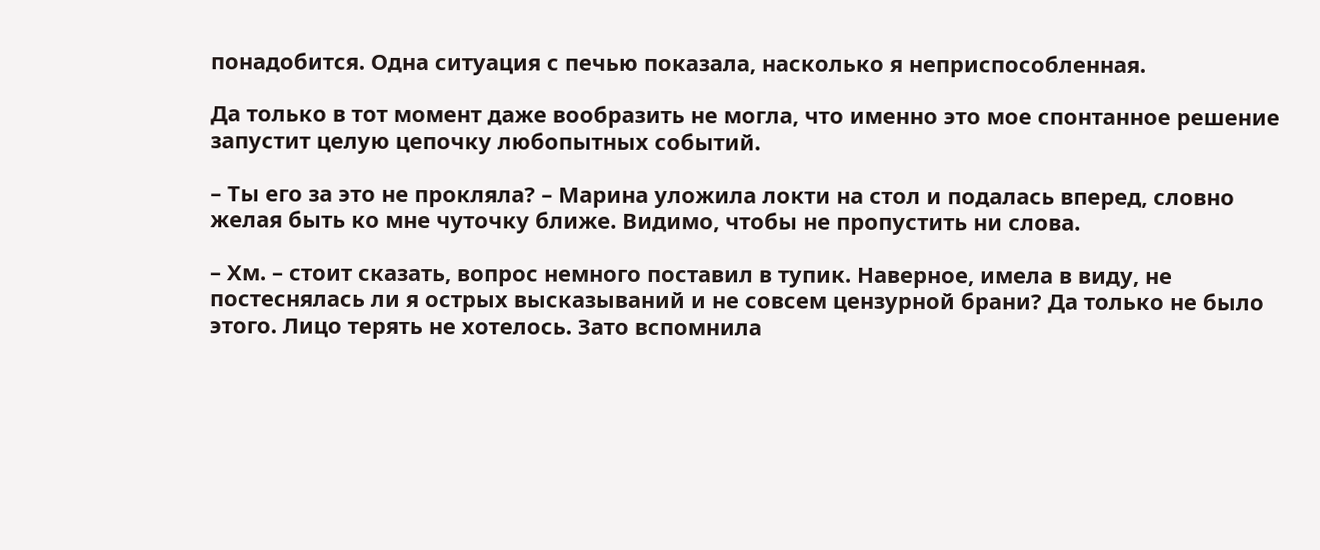понадобится. Одна ситуация с печью показала, насколько я неприспособленная.

Да только в тот момент даже вообразить не могла, что именно это мое спонтанное решение запустит целую цепочку любопытных событий.

– Ты его за это не прокляла? – Марина уложила локти на стол и подалась вперед, словно желая быть ко мне чуточку ближе. Видимо, чтобы не пропустить ни слова.

– Хм. – стоит сказать, вопрос немного поставил в тупик. Наверное, имела в виду, не постеснялась ли я острых высказываний и не совсем цензурной брани? Да только не было этого. Лицо терять не хотелось. Зато вспомнила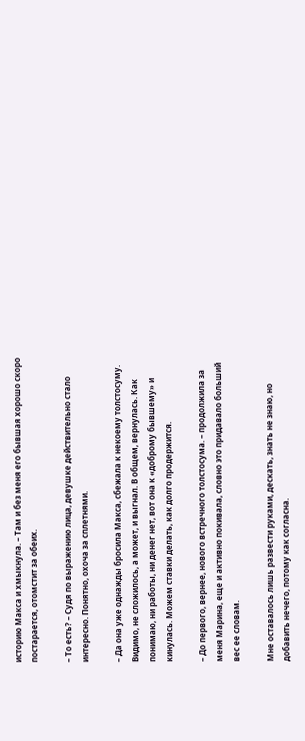историю Макса и хмыкнула. – Там и без меня его бывшая хорошо скоро постарается, отомстит за обеих.

– То есть? – Судя по выражению лица, девушке действительно стало интересно. Понятно, охоча за сплетнями.

– Да она уже однажды бросила Макса, сбежала к некоему толстосуму. Видимо, не сложилось, а может, и выгнал. В общем, вернулась. Как понимаю, ни работы, ни денег нет, вот она к «доброму бывшему» и кинулась. Можем ставки делать, как долго продержится.

– До первого, вернее, нового встречного толстосума. – продолжила за меня Марина, еще и активно покивала, словно это придавало больший вес ее словам.

Мне оставалось лишь развести руками, дескать, знать не знаю, но добавить нечего, потому как согласна.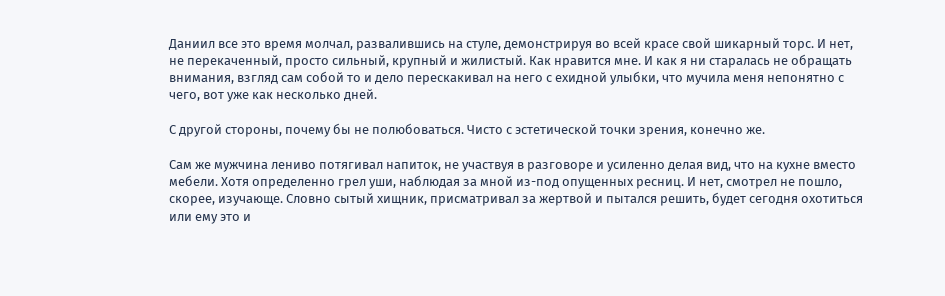Даниил все это время молчал, развалившись на стуле, демонстрируя во всей красе свой шикарный торс. И нет, не перекаченный, просто сильный, крупный и жилистый. Как нравится мне. И как я ни старалась не обращать внимания, взгляд сам собой то и дело перескакивал на него с ехидной улыбки, что мучила меня непонятно с чего, вот уже как несколько дней.

С другой стороны, почему бы не полюбоваться. Чисто с эстетической точки зрения, конечно же.

Сам же мужчина лениво потягивал напиток, не участвуя в разговоре и усиленно делая вид, что на кухне вместо мебели. Хотя определенно грел уши, наблюдая за мной из-под опущенных ресниц. И нет, смотрел не пошло, скорее, изучающе. Словно сытый хищник, присматривал за жертвой и пытался решить, будет сегодня охотиться или ему это и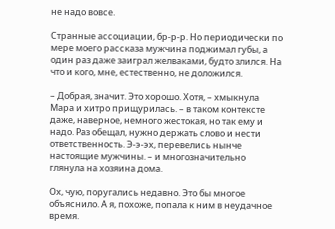не надо вовсе.

Странные ассоциации, бр-р-р. Но периодически по мере моего рассказа мужчина поджимал губы, а один раз даже заиграл желваками, будто злился. На что и кого, мне, естественно, не доложился.

– Добрая, значит. Это хорошо. Хотя, – хмыкнула Мара и хитро прищурилась. – в таком контексте даже, наверное, немного жестокая, но так ему и надо. Раз обещал, нужно держать слово и нести ответственность. Э-э-эх, перевелись нынче настоящие мужчины. – и многозначительно глянула на хозяина дома.

Ох, чую, поругались недавно. Это бы многое объяснило. А я, похоже, попала к ним в неудачное время.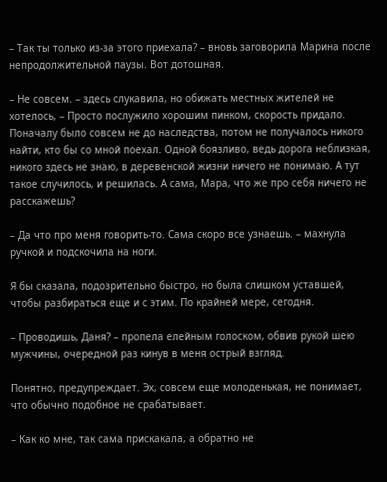– Так ты только из-за этого приехала? – вновь заговорила Марина после непродолжительной паузы. Вот дотошная.

– Не совсем. – здесь слукавила, но обижать местных жителей не хотелось, – Просто послужило хорошим пинком, скорость придало. Поначалу было совсем не до наследства, потом не получалось никого найти, кто бы со мной поехал. Одной боязливо, ведь дорога неблизкая, никого здесь не знаю, в деревенской жизни ничего не понимаю. А тут такое случилось, и решилась. А сама, Мара, что же про себя ничего не расскажешь?

– Да что про меня говорить-то. Сама скоро все узнаешь. – махнула ручкой и подскочила на ноги.

Я бы сказала, подозрительно быстро, но была слишком уставшей, чтобы разбираться еще и с этим. По крайней мере, сегодня.

– Проводишь, Даня? – пропела елейным голоском, обвив рукой шею мужчины, очередной раз кинув в меня острый взгляд.

Понятно, предупреждает. Эх, совсем еще молоденькая, не понимает, что обычно подобное не срабатывает.

– Как ко мне, так сама прискакала, а обратно не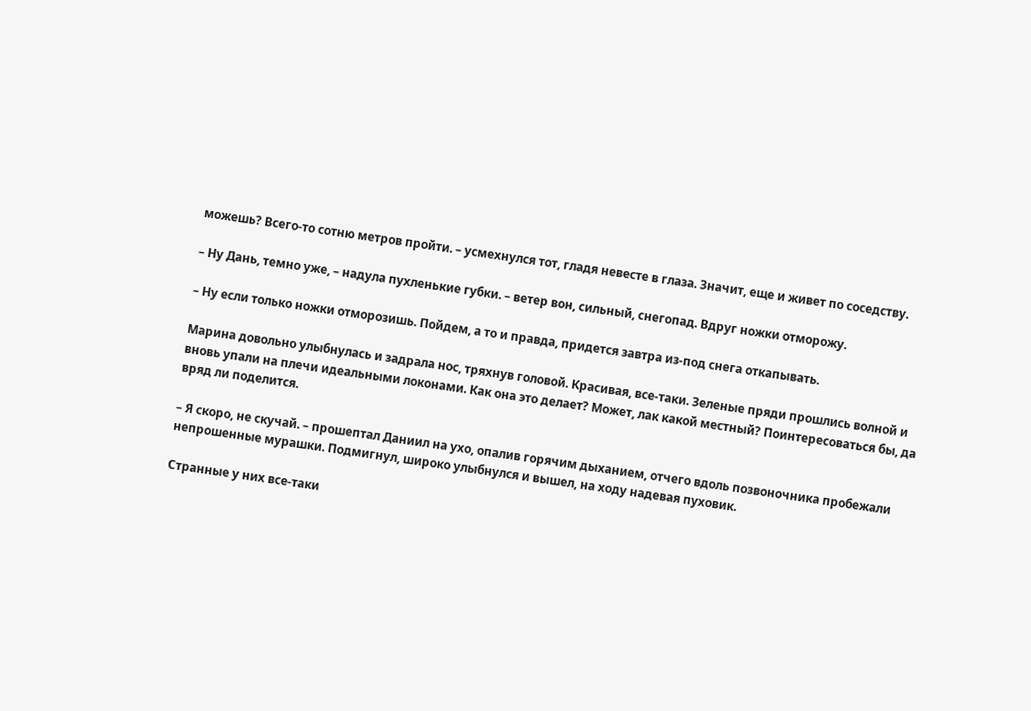можешь? Всего-то сотню метров пройти. – усмехнулся тот, гладя невесте в глаза. Значит, еще и живет по соседству.

– Ну Дань, темно уже, – надула пухленькие губки. – ветер вон, сильный, снегопад. Вдруг ножки отморожу.

– Ну если только ножки отморозишь. Пойдем, а то и правда, придется завтра из-под снега откапывать.

Марина довольно улыбнулась и задрала нос, тряхнув головой. Красивая, все-таки. Зеленые пряди прошлись волной и вновь упали на плечи идеальными локонами. Как она это делает? Может, лак какой местный? Поинтересоваться бы, да вряд ли поделится.

– Я скоро, не скучай. – прошептал Даниил на ухо, опалив горячим дыханием, отчего вдоль позвоночника пробежали непрошенные мурашки. Подмигнул, широко улыбнулся и вышел, на ходу надевая пуховик.

Странные у них все-таки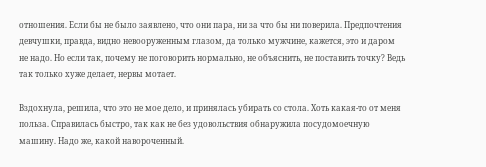отношения. Если бы не было заявлено, что они пара, ни за что бы ни поверила. Предпочтения девчушки, правда, видно невооруженным глазом, да только мужчине, кажется, это и даром не надо. Но если так, почему не поговорить нормально, не объяснить, не поставить точку? Ведь так только хуже делает, нервы мотает.

Вздохнула, решила, что это не мое дело, и принялась убирать со стола. Хоть какая-то от меня польза. Справилась быстро, так как не без удовольствия обнаружила посудомоечную машину. Надо же, какой навороченный.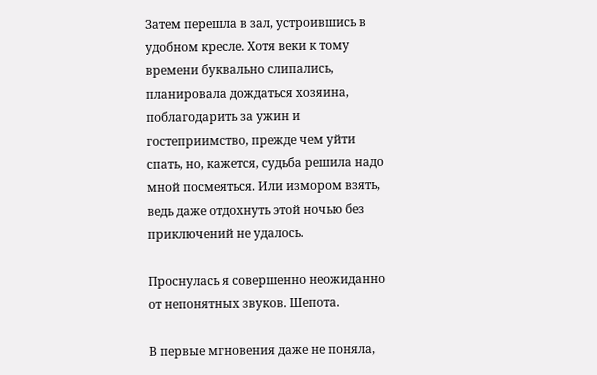Затем перешла в зал, устроившись в удобном кресле. Хотя веки к тому времени буквально слипались, планировала дождаться хозяина, поблагодарить за ужин и гостеприимство, прежде чем уйти спать, но, кажется, судьба решила надо мной посмеяться. Или измором взять, ведь даже отдохнуть этой ночью без приключений не удалось.

Проснулась я совершенно неожиданно от непонятных звуков. Шепота.

В первые мгновения даже не поняла,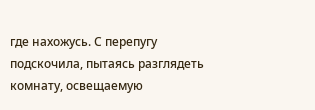где нахожусь. С перепугу подскочила, пытаясь разглядеть комнату, освещаемую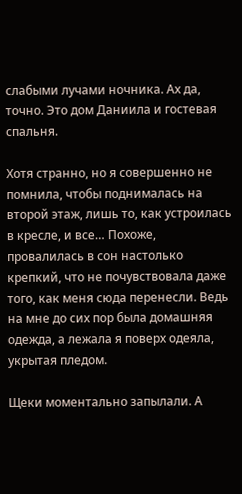слабыми лучами ночника. Ах да, точно. Это дом Даниила и гостевая спальня.

Хотя странно, но я совершенно не помнила, чтобы поднималась на второй этаж, лишь то, как устроилась в кресле, и все… Похоже, провалилась в сон настолько крепкий, что не почувствовала даже того, как меня сюда перенесли. Ведь на мне до сих пор была домашняя одежда, а лежала я поверх одеяла, укрытая пледом.

Щеки моментально запылали. А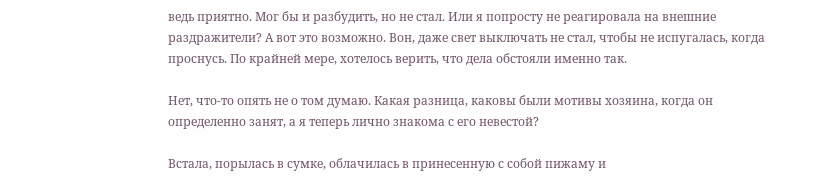ведь приятно. Мог бы и разбудить, но не стал. Или я попросту не реагировала на внешние раздражители? А вот это возможно. Вон, даже свет выключать не стал, чтобы не испугалась, когда проснусь. По крайней мере, хотелось верить, что дела обстояли именно так.

Нет, что-то опять не о том думаю. Какая разница, каковы были мотивы хозяина, когда он определенно занят, а я теперь лично знакома с его невестой?

Встала, порылась в сумке, облачилась в принесенную с собой пижаму и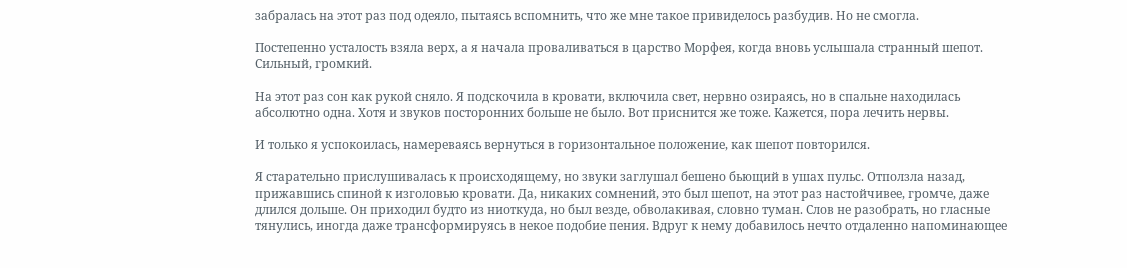забралась на этот раз под одеяло, пытаясь вспомнить, что же мне такое привиделось разбудив. Но не смогла.

Постепенно усталость взяла верх, а я начала проваливаться в царство Морфея, когда вновь услышала странный шепот. Сильный, громкий.

На этот раз сон как рукой сняло. Я подскочила в кровати, включила свет, нервно озираясь, но в спальне находилась абсолютно одна. Хотя и звуков посторонних больше не было. Вот приснится же тоже. Кажется, пора лечить нервы.

И только я успокоилась, намереваясь вернуться в горизонтальное положение, как шепот повторился.

Я старательно прислушивалась к происходящему, но звуки заглушал бешено бьющий в ушах пульс. Отползла назад, прижавшись спиной к изголовью кровати. Да, никаких сомнений, это был шепот, на этот раз настойчивее, громче, даже длился дольше. Он приходил будто из ниоткуда, но был везде, обволакивая, словно туман. Слов не разобрать, но гласные тянулись, иногда даже трансформируясь в некое подобие пения. Вдруг к нему добавилось нечто отдаленно напоминающее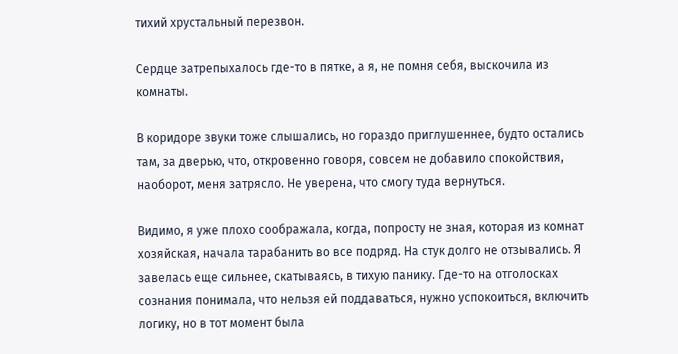тихий хрустальный перезвон.

Сердце затрепыхалось где-то в пятке, а я, не помня себя, выскочила из комнаты.

В коридоре звуки тоже слышались, но гораздо приглушеннее, будто остались там, за дверью, что, откровенно говоря, совсем не добавило спокойствия, наоборот, меня затрясло. Не уверена, что смогу туда вернуться.

Видимо, я уже плохо соображала, когда, попросту не зная, которая из комнат хозяйская, начала тарабанить во все подряд. На стук долго не отзывались. Я завелась еще сильнее, скатываясь, в тихую панику. Где-то на отголосках сознания понимала, что нельзя ей поддаваться, нужно успокоиться, включить логику, но в тот момент была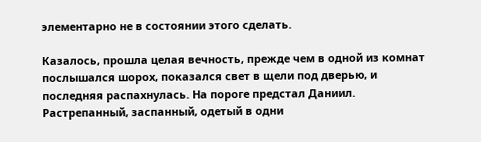элементарно не в состоянии этого сделать.

Казалось, прошла целая вечность, прежде чем в одной из комнат послышался шорох, показался свет в щели под дверью, и последняя распахнулась. На пороге предстал Даниил. Растрепанный, заспанный, одетый в одни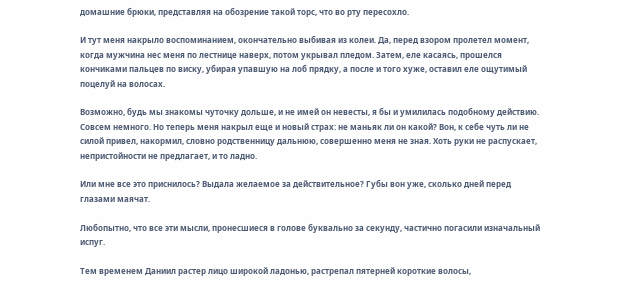домашние брюки, представляя на обозрение такой торс, что во рту пересохло.

И тут меня накрыло воспоминанием, окончательно выбивая из колеи. Да, перед взором пролетел момент, когда мужчина нес меня по лестнице наверх, потом укрывал пледом. Затем, еле касаясь, прошелся кончиками пальцев по виску, убирая упавшую на лоб прядку, а после и того хуже, оставил еле ощутимый поцелуй на волосах.

Возможно, будь мы знакомы чуточку дольше, и не имей он невесты, я бы и умилилась подобному действию. Совсем немного. Но теперь меня накрыл еще и новый страх: не маньяк ли он какой? Вон, к себе чуть ли не силой привел, накормил, словно родственницу дальнюю, совершенно меня не зная. Хоть руки не распускает, непристойности не предлагает, и то ладно.

Или мне все это приснилось? Выдала желаемое за действительное? Губы вон уже, сколько дней перед глазами маячат.

Любопытно, что все эти мысли, пронесшиеся в голове буквально за секунду, частично погасили изначальный испуг.

Тем временем Даниил растер лицо широкой ладонью, растрепал пятерней короткие волосы,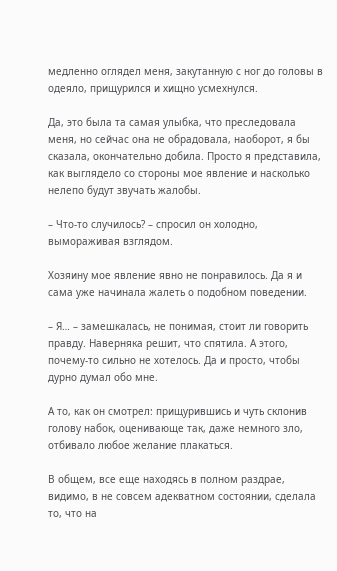медленно оглядел меня, закутанную с ног до головы в одеяло, прищурился и хищно усмехнулся.

Да, это была та самая улыбка, что преследовала меня, но сейчас она не обрадовала, наоборот, я бы сказала, окончательно добила. Просто я представила, как выглядело со стороны мое явление и насколько нелепо будут звучать жалобы.

– Что-то случилось? – спросил он холодно, вымораживая взглядом.

Хозяину мое явление явно не понравилось. Да я и сама уже начинала жалеть о подобном поведении.

– Я… – замешкалась, не понимая, стоит ли говорить правду. Наверняка решит, что спятила. А этого, почему-то сильно не хотелось. Да и просто, чтобы дурно думал обо мне.

А то, как он смотрел: прищурившись и чуть склонив голову набок, оценивающе так, даже немного зло, отбивало любое желание плакаться.

В общем, все еще находясь в полном раздрае, видимо, в не совсем адекватном состоянии, сделала то, что на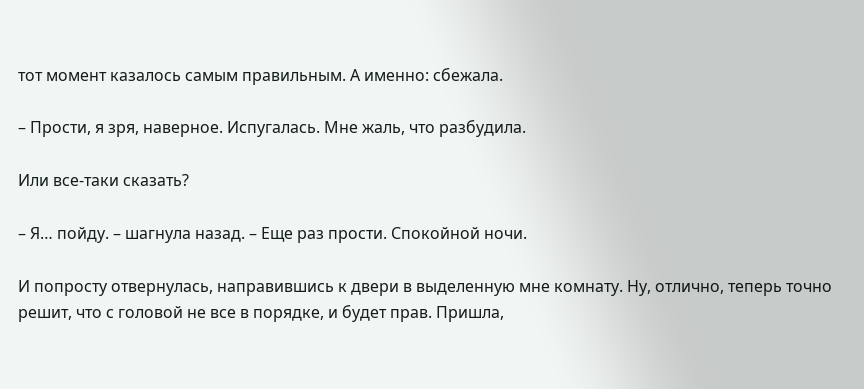тот момент казалось самым правильным. А именно: сбежала.

– Прости, я зря, наверное. Испугалась. Мне жаль, что разбудила.

Или все-таки сказать?

– Я… пойду. – шагнула назад. – Еще раз прости. Спокойной ночи.

И попросту отвернулась, направившись к двери в выделенную мне комнату. Ну, отлично, теперь точно решит, что с головой не все в порядке, и будет прав. Пришла,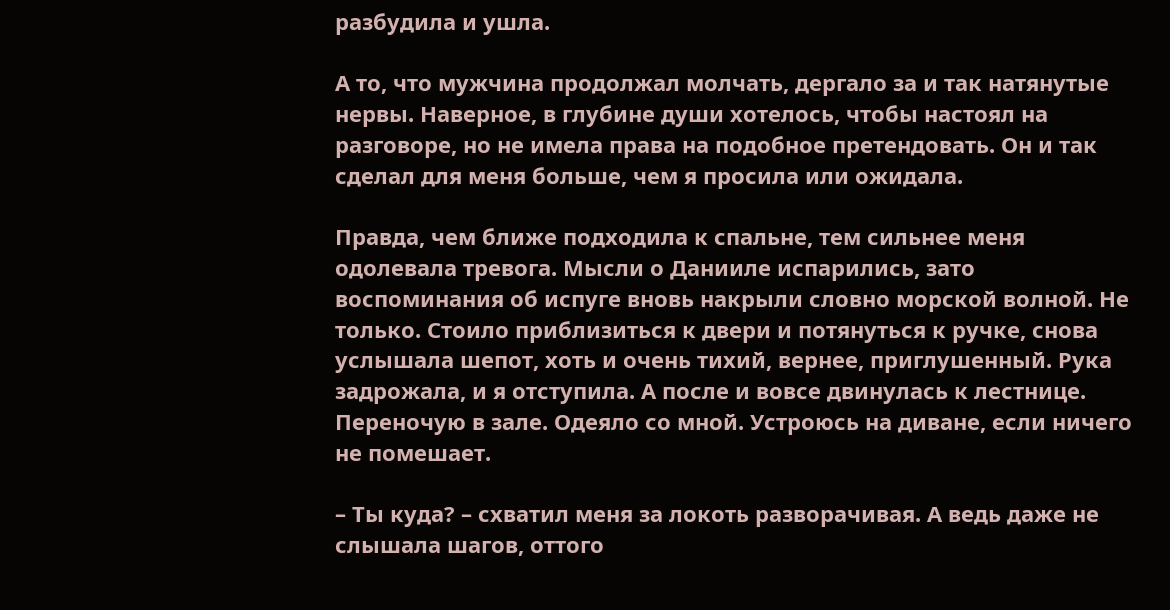разбудила и ушла.

А то, что мужчина продолжал молчать, дергало за и так натянутые нервы. Наверное, в глубине души хотелось, чтобы настоял на разговоре, но не имела права на подобное претендовать. Он и так сделал для меня больше, чем я просила или ожидала.

Правда, чем ближе подходила к спальне, тем сильнее меня одолевала тревога. Мысли о Данииле испарились, зато воспоминания об испуге вновь накрыли словно морской волной. Не только. Стоило приблизиться к двери и потянуться к ручке, снова услышала шепот, хоть и очень тихий, вернее, приглушенный. Рука задрожала, и я отступила. А после и вовсе двинулась к лестнице. Переночую в зале. Одеяло со мной. Устроюсь на диване, если ничего не помешает.

– Ты куда? – схватил меня за локоть разворачивая. А ведь даже не слышала шагов, оттого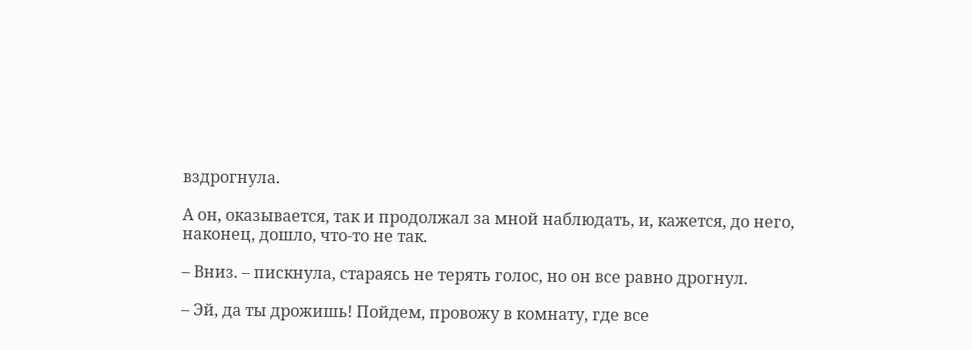вздрогнула.

А он, оказывается, так и продолжал за мной наблюдать, и, кажется, до него, наконец, дошло, что-то не так.

– Вниз. – пискнула, стараясь не терять голос, но он все равно дрогнул.

– Эй, да ты дрожишь! Пойдем, провожу в комнату, где все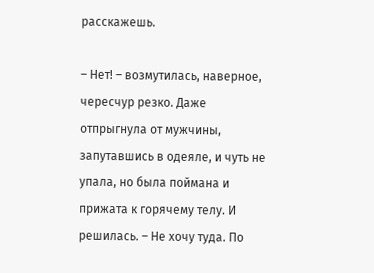расскажешь.

– Нет! – возмутилась, наверное, чересчур резко. Даже отпрыгнула от мужчины, запутавшись в одеяле, и чуть не упала, но была поймана и прижата к горячему телу. И решилась. – Не хочу туда. По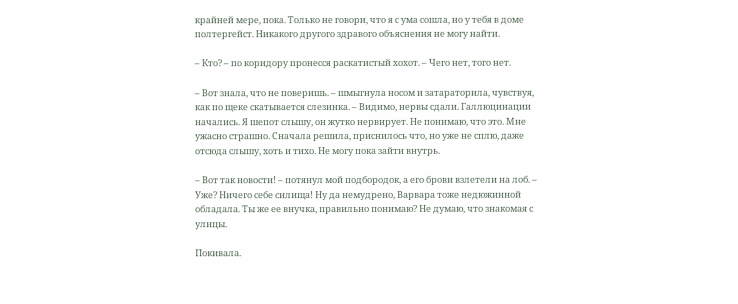крайней мере, пока. Только не говори, что я с ума сошла, но у тебя в доме полтергейст. Никакого другого здравого объяснения не могу найти.

– Кто? – по коридору пронесся раскатистый хохот. – Чего нет, того нет.

– Вот знала, что не поверишь. – шмыгнула носом и затараторила, чувствуя, как по щеке скатывается слезинка. – Видимо, нервы сдали. Галлюцинации начались. Я шепот слышу, он жутко нервирует. Не понимаю, что это. Мне ужасно страшно. Сначала решила, приснилось что, но уже не сплю, даже отсюда слышу, хоть и тихо. Не могу пока зайти внутрь.

– Вот так новости! – потянул мой подбородок, а его брови взлетели на лоб. – Уже? Ничего себе силища! Ну да немудрено, Варвара тоже недюжинной обладала. Ты же ее внучка, правильно понимаю? Не думаю, что знакомая с улицы.

Покивала.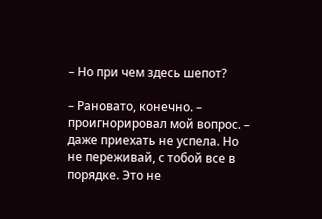– Но при чем здесь шепот?

– Рановато, конечно. – проигнорировал мой вопрос. – даже приехать не успела. Но не переживай, с тобой все в порядке. Это не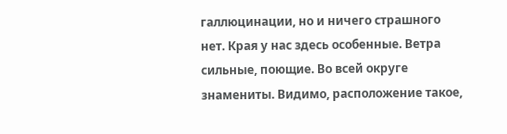галлюцинации, но и ничего страшного нет. Края у нас здесь особенные. Ветра сильные, поющие. Во всей округе знамениты. Видимо, расположение такое,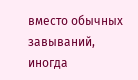вместо обычных завываний, иногда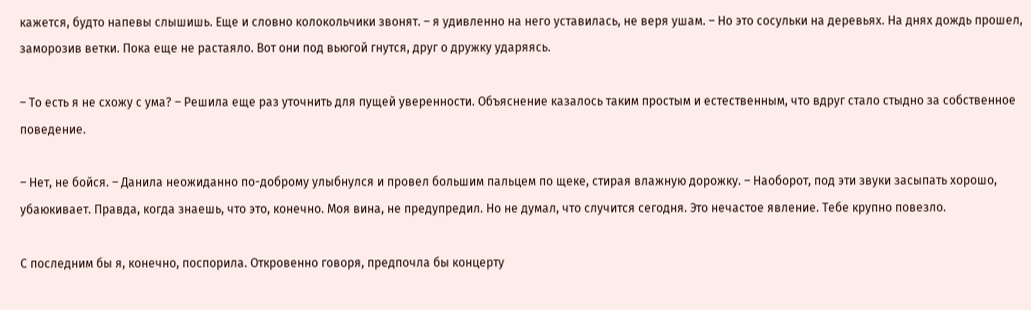кажется, будто напевы слышишь. Еще и словно колокольчики звонят. – я удивленно на него уставилась, не веря ушам. – Но это сосульки на деревьях. На днях дождь прошел, заморозив ветки. Пока еще не растаяло. Вот они под вьюгой гнутся, друг о дружку ударяясь.

– То есть я не схожу с ума? – Решила еще раз уточнить для пущей уверенности. Объяснение казалось таким простым и естественным, что вдруг стало стыдно за собственное поведение.

– Нет, не бойся. – Данила неожиданно по-доброму улыбнулся и провел большим пальцем по щеке, стирая влажную дорожку. – Наоборот, под эти звуки засыпать хорошо, убаюкивает. Правда, когда знаешь, что это, конечно. Моя вина, не предупредил. Но не думал, что случится сегодня. Это нечастое явление. Тебе крупно повезло.

С последним бы я, конечно, поспорила. Откровенно говоря, предпочла бы концерту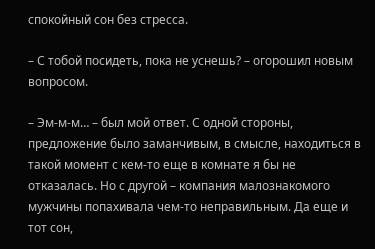спокойный сон без стресса.

– С тобой посидеть, пока не уснешь? – огорошил новым вопросом.

– Эм-м-м… – был мой ответ. С одной стороны, предложение было заманчивым, в смысле, находиться в такой момент с кем-то еще в комнате я бы не отказалась. Но с другой – компания малознакомого мужчины попахивала чем-то неправильным. Да еще и тот сон,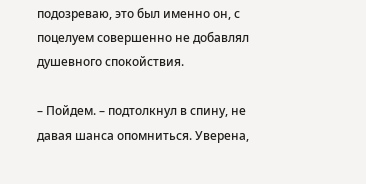подозреваю, это был именно он, с поцелуем совершенно не добавлял душевного спокойствия.

– Пойдем. – подтолкнул в спину, не давая шанса опомниться. Уверена,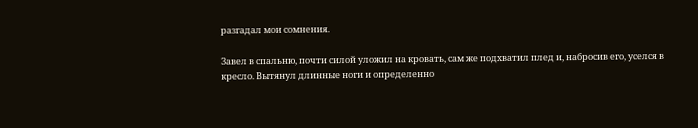разгадал мои сомнения.

Завел в спальню, почти силой уложил на кровать, сам же подхватил плед и, набросив его, уселся в кресло. Вытянул длинные ноги и определенно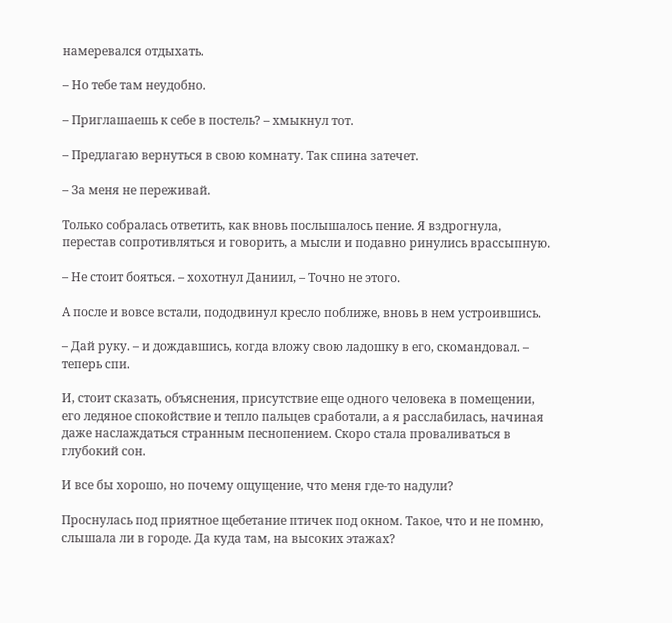намеревался отдыхать.

– Но тебе там неудобно.

– Приглашаешь к себе в постель? – хмыкнул тот.

– Предлагаю вернуться в свою комнату. Так спина затечет.

– За меня не переживай.

Только собралась ответить, как вновь послышалось пение. Я вздрогнула, перестав сопротивляться и говорить, а мысли и подавно ринулись врассыпную.

– Не стоит бояться. – хохотнул Даниил, – Точно не этого.

А после и вовсе встали, пододвинул кресло поближе, вновь в нем устроившись.

– Дай руку. – и дождавшись, когда вложу свою ладошку в его, скомандовал. – теперь спи.

И, стоит сказать, объяснения, присутствие еще одного человека в помещении, его ледяное спокойствие и тепло пальцев сработали, а я расслабилась, начиная даже наслаждаться странным песнопением. Скоро стала проваливаться в глубокий сон.

И все бы хорошо, но почему ощущение, что меня где-то надули?

Проснулась под приятное щебетание птичек под окном. Такое, что и не помню, слышала ли в городе. Да куда там, на высоких этажах?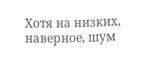Хотя на низких, наверное, шум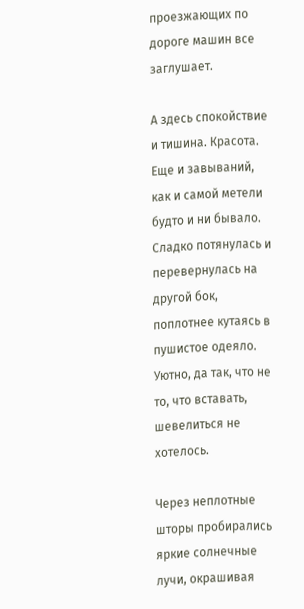проезжающих по дороге машин все заглушает.

А здесь спокойствие и тишина. Красота. Еще и завываний, как и самой метели будто и ни бывало. Сладко потянулась и перевернулась на другой бок, поплотнее кутаясь в пушистое одеяло. Уютно, да так, что не то, что вставать, шевелиться не хотелось.

Через неплотные шторы пробирались яркие солнечные лучи, окрашивая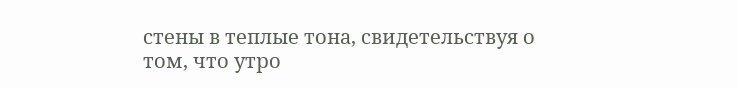стены в теплые тона, свидетельствуя о том, что утро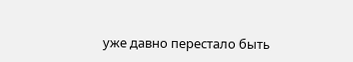уже давно перестало быть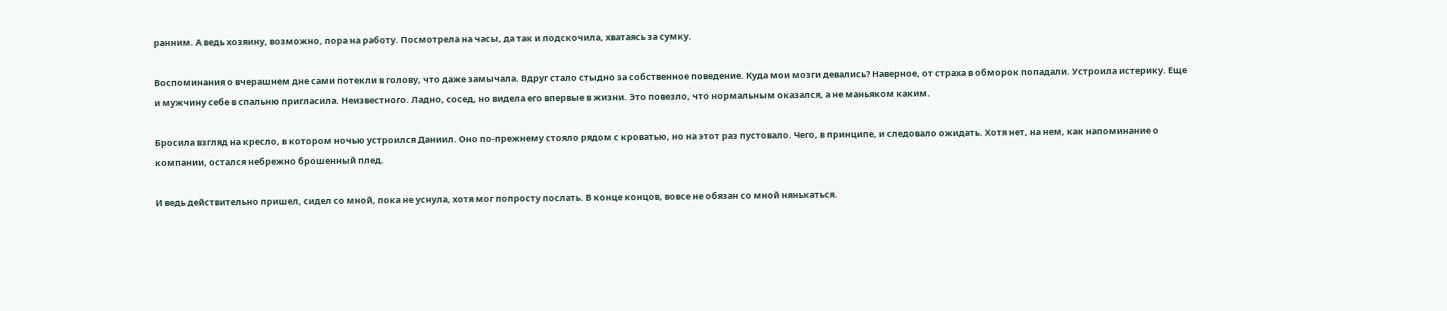ранним. А ведь хозяину, возможно, пора на работу. Посмотрела на часы, да так и подскочила, хватаясь за сумку.

Воспоминания о вчерашнем дне сами потекли в голову, что даже замычала. Вдруг стало стыдно за собственное поведение. Куда мои мозги девались? Наверное, от страха в обморок попадали. Устроила истерику. Еще и мужчину себе в спальню пригласила. Неизвестного. Ладно, сосед, но видела его впервые в жизни. Это повезло, что нормальным оказался, а не маньяком каким.

Бросила взгляд на кресло, в котором ночью устроился Даниил. Оно по-прежнему стояло рядом с кроватью, но на этот раз пустовало. Чего, в принципе, и следовало ожидать. Хотя нет, на нем, как напоминание о компании, остался небрежно брошенный плед.

И ведь действительно пришел, сидел со мной, пока не уснула, хотя мог попросту послать. В конце концов, вовсе не обязан со мной нянькаться.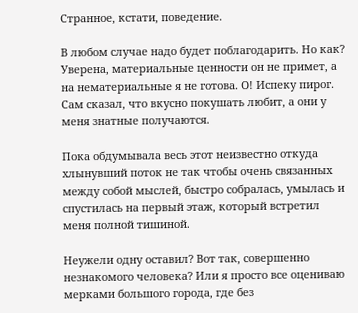Странное, кстати, поведение.

В любом случае надо будет поблагодарить. Но как? Уверена, материальные ценности он не примет, а на нематериальные я не готова. О! Испеку пирог. Сам сказал, что вкусно покушать любит, а они у меня знатные получаются.

Пока обдумывала весь этот неизвестно откуда хлынувший поток не так чтобы очень связанных между собой мыслей, быстро собралась, умылась и спустилась на первый этаж, который встретил меня полной тишиной.

Неужели одну оставил? Вот так, совершенно незнакомого человека? Или я просто все оцениваю мерками большого города, где без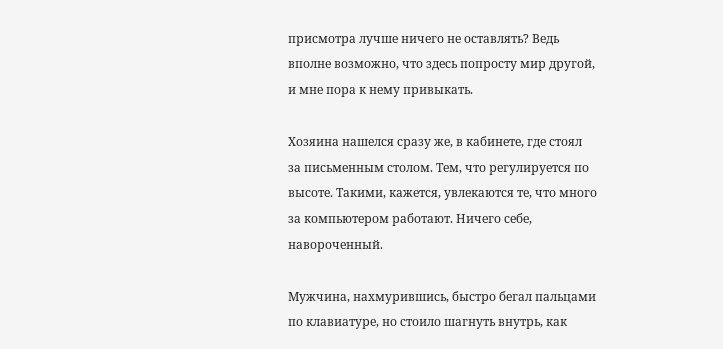присмотра лучше ничего не оставлять? Ведь вполне возможно, что здесь попросту мир другой, и мне пора к нему привыкать.

Хозяина нашелся сразу же, в кабинете, где стоял за письменным столом. Тем, что регулируется по высоте. Такими, кажется, увлекаются те, что много за компьютером работают. Ничего себе, навороченный.

Мужчина, нахмурившись, быстро бегал пальцами по клавиатуре, но стоило шагнуть внутрь, как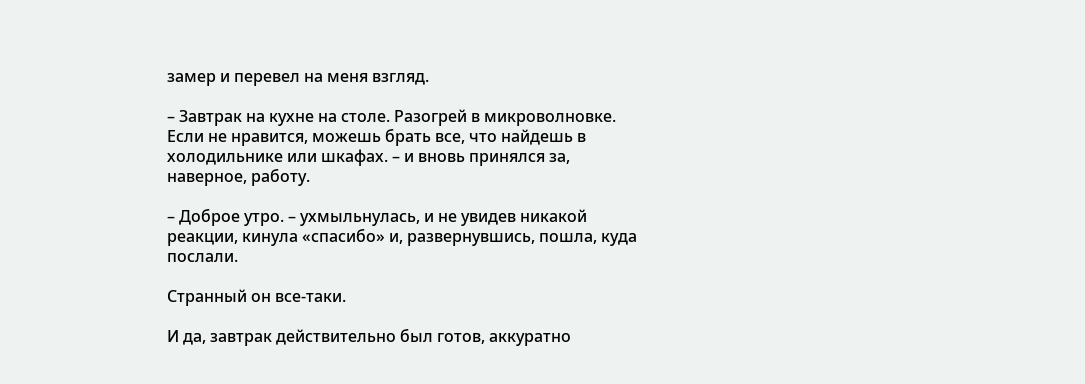замер и перевел на меня взгляд.

– Завтрак на кухне на столе. Разогрей в микроволновке. Если не нравится, можешь брать все, что найдешь в холодильнике или шкафах. – и вновь принялся за, наверное, работу.

– Доброе утро. – ухмыльнулась, и не увидев никакой реакции, кинула «спасибо» и, развернувшись, пошла, куда послали.

Странный он все-таки.

И да, завтрак действительно был готов, аккуратно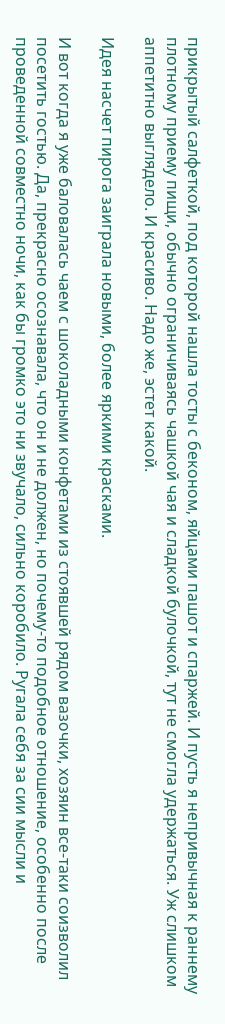прикрытый салфеткой, под которой нашла тосты с беконом, яйцами пашот и спаржей. И пусть я непривычная к раннему плотному приему пищи, обычно ограничиваясь чашкой чая и сладкой булочкой, тут не смогла удержаться. Уж слишком аппетитно выглядело. И красиво. Надо же, эстет какой.

Идея насчет пирога заиграла новыми, более яркими красками.

И вот когда я уже баловалась чаем с шоколадными конфетами из стоявшей рядом вазочки, хозяин все-таки соизволил посетить гостью. Да, прекрасно осознавала, что он и не должен, но почему-то подобное отношение, особенно после проведенной совместно ночи, как бы громко это ни звучало, сильно коробило. Ругала себя за сии мысли и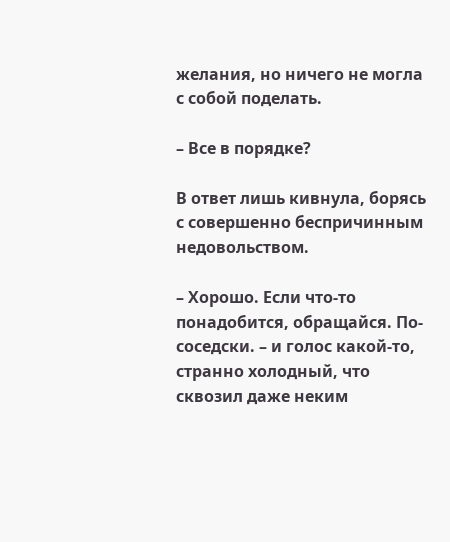желания, но ничего не могла с собой поделать.

– Все в порядке?

В ответ лишь кивнула, борясь с совершенно беспричинным недовольством.

– Хорошо. Если что-то понадобится, обращайся. По-соседски. – и голос какой-то, странно холодный, что сквозил даже неким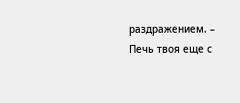раздражением. – Печь твоя еще с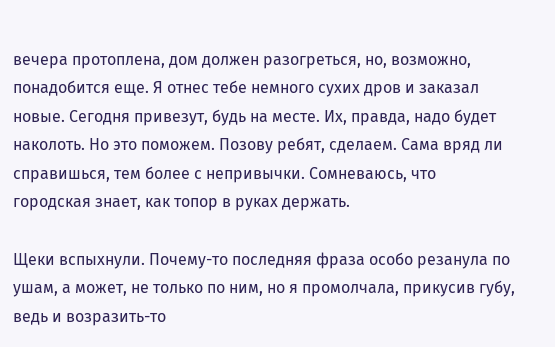вечера протоплена, дом должен разогреться, но, возможно, понадобится еще. Я отнес тебе немного сухих дров и заказал новые. Сегодня привезут, будь на месте. Их, правда, надо будет наколоть. Но это поможем. Позову ребят, сделаем. Сама вряд ли справишься, тем более с непривычки. Сомневаюсь, что городская знает, как топор в руках держать.

Щеки вспыхнули. Почему-то последняя фраза особо резанула по ушам, а может, не только по ним, но я промолчала, прикусив губу, ведь и возразить-то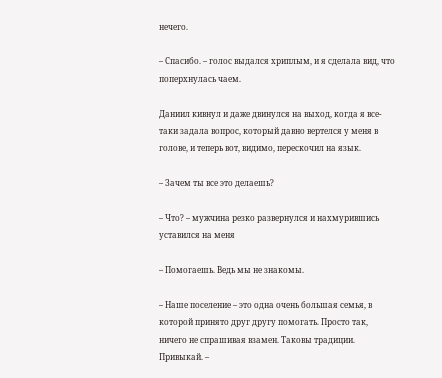нечего.

– Спасибо. – голос выдался хриплым, и я сделала вид, что поперхнулась чаем.

Даниил кивнул и даже двинулся на выход, когда я все-таки задала вопрос, который давно вертелся у меня в голове, и теперь вот, видимо, перескочил на язык.

– Зачем ты все это делаешь?

– Что? – мужчина резко развернулся и нахмурившись уставился на меня

– Помогаешь. Ведь мы не знакомы.

– Наше поселение – это одна очень большая семья, в которой принято друг другу помогать. Просто так, ничего не спрашивая взамен. Таковы традиции. Привыкай. –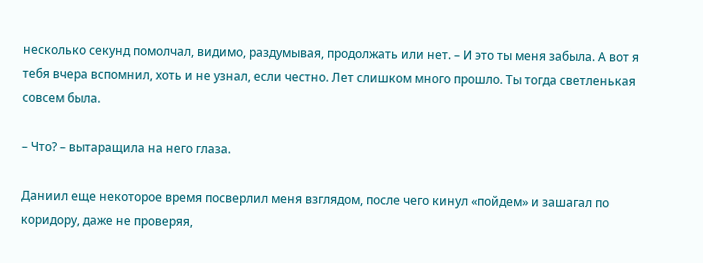несколько секунд помолчал, видимо, раздумывая, продолжать или нет. – И это ты меня забыла. А вот я тебя вчера вспомнил, хоть и не узнал, если честно. Лет слишком много прошло. Ты тогда светленькая совсем была.

– Что? – вытаращила на него глаза.

Даниил еще некоторое время посверлил меня взглядом, после чего кинул «пойдем» и зашагал по коридору, даже не проверяя,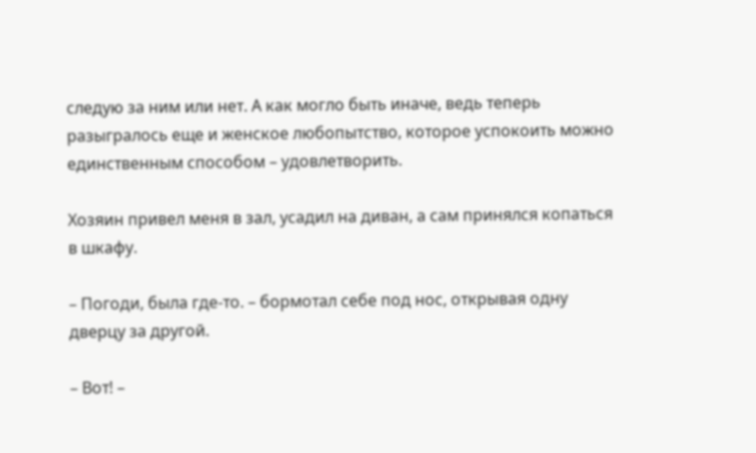следую за ним или нет. А как могло быть иначе, ведь теперь разыгралось еще и женское любопытство, которое успокоить можно единственным способом – удовлетворить.

Хозяин привел меня в зал, усадил на диван, а сам принялся копаться в шкафу.

– Погоди, была где-то. – бормотал себе под нос, открывая одну дверцу за другой.

– Вот! –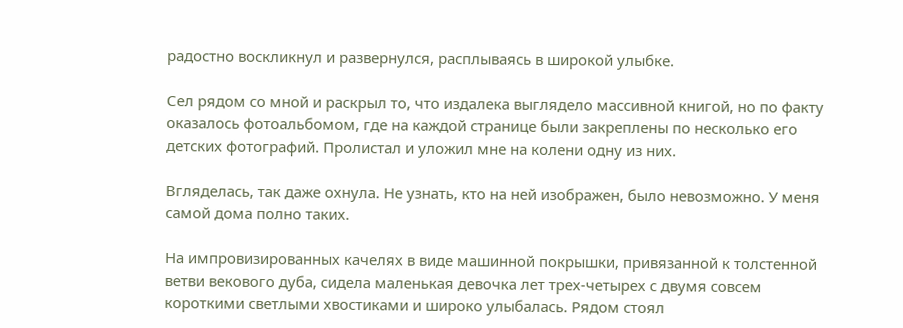радостно воскликнул и развернулся, расплываясь в широкой улыбке.

Сел рядом со мной и раскрыл то, что издалека выглядело массивной книгой, но по факту оказалось фотоальбомом, где на каждой странице были закреплены по несколько его детских фотографий. Пролистал и уложил мне на колени одну из них.

Вгляделась, так даже охнула. Не узнать, кто на ней изображен, было невозможно. У меня самой дома полно таких.

На импровизированных качелях в виде машинной покрышки, привязанной к толстенной ветви векового дуба, сидела маленькая девочка лет трех-четырех с двумя совсем короткими светлыми хвостиками и широко улыбалась. Рядом стоял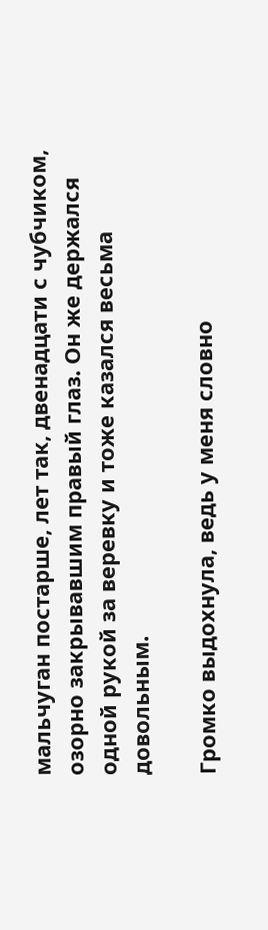мальчуган постарше, лет так, двенадцати с чубчиком, озорно закрывавшим правый глаз. Он же держался одной рукой за веревку и тоже казался весьма довольным.

Громко выдохнула, ведь у меня словно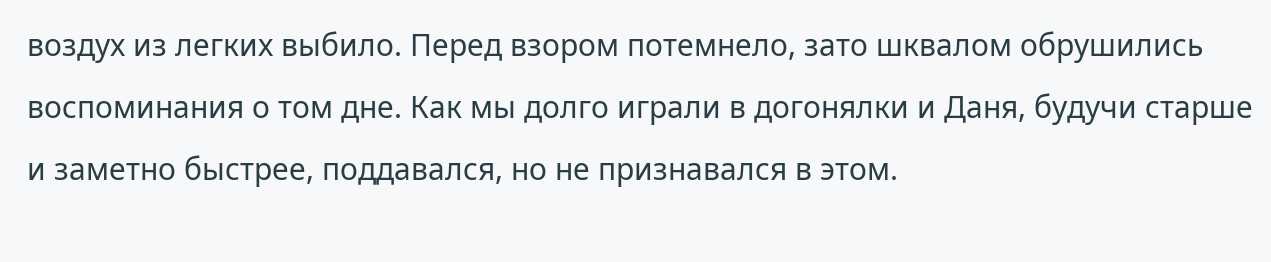воздух из легких выбило. Перед взором потемнело, зато шквалом обрушились воспоминания о том дне. Как мы долго играли в догонялки и Даня, будучи старше и заметно быстрее, поддавался, но не признавался в этом.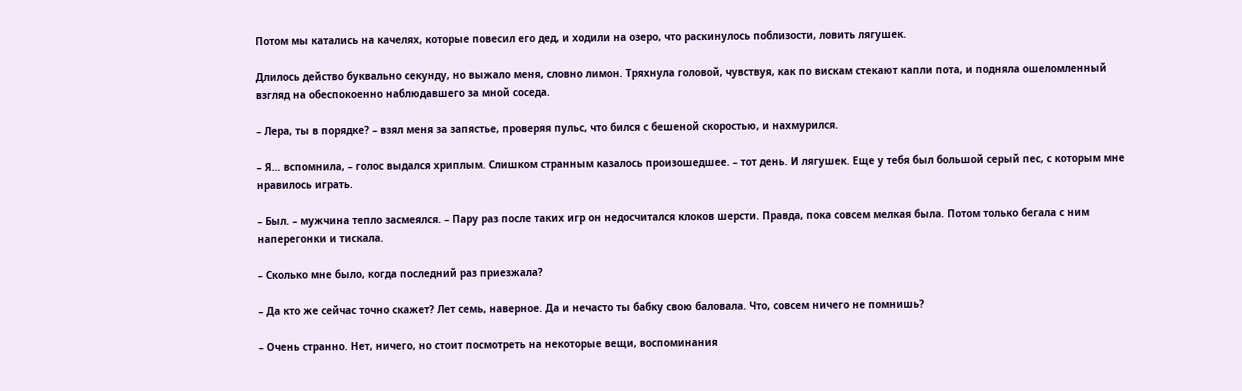Потом мы катались на качелях, которые повесил его дед, и ходили на озеро, что раскинулось поблизости, ловить лягушек.

Длилось действо буквально секунду, но выжало меня, словно лимон. Тряхнула головой, чувствуя, как по вискам стекают капли пота, и подняла ошеломленный взгляд на обеспокоенно наблюдавшего за мной соседа.

– Лера, ты в порядке? – взял меня за запястье, проверяя пульс, что бился с бешеной скоростью, и нахмурился.

– Я… вспомнила, – голос выдался хриплым. Слишком странным казалось произошедшее. – тот день. И лягушек. Еще у тебя был большой серый пес, с которым мне нравилось играть.

– Был. – мужчина тепло засмеялся. – Пару раз после таких игр он недосчитался клоков шерсти. Правда, пока совсем мелкая была. Потом только бегала с ним наперегонки и тискала.

– Сколько мне было, когда последний раз приезжала?

– Да кто же сейчас точно скажет? Лет семь, наверное. Да и нечасто ты бабку свою баловала. Что, совсем ничего не помнишь?

– Очень странно. Нет, ничего, но стоит посмотреть на некоторые вещи, воспоминания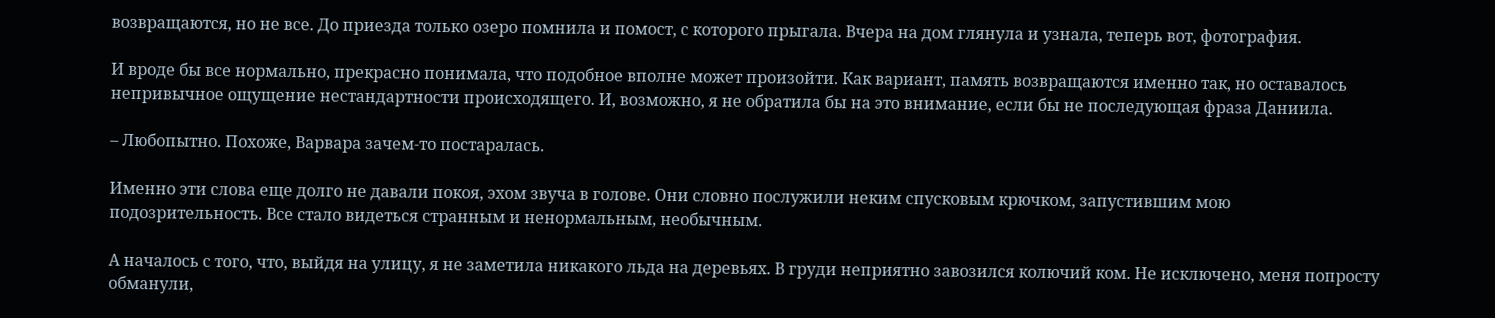возвращаются, но не все. До приезда только озеро помнила и помост, с которого прыгала. Вчера на дом глянула и узнала, теперь вот, фотография.

И вроде бы все нормально, прекрасно понимала, что подобное вполне может произойти. Как вариант, память возвращаются именно так, но оставалось непривычное ощущение нестандартности происходящего. И, возможно, я не обратила бы на это внимание, если бы не последующая фраза Даниила.

– Любопытно. Похоже, Варвара зачем-то постаралась.

Именно эти слова еще долго не давали покоя, эхом звуча в голове. Они словно послужили неким спусковым крючком, запустившим мою подозрительность. Все стало видеться странным и ненормальным, необычным.

А началось с того, что, выйдя на улицу, я не заметила никакого льда на деревьях. В груди неприятно завозился колючий ком. Не исключено, меня попросту обманули,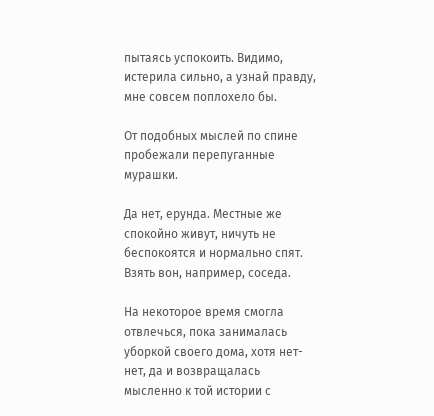пытаясь успокоить. Видимо, истерила сильно, а узнай правду, мне совсем поплохело бы.

От подобных мыслей по спине пробежали перепуганные мурашки.

Да нет, ерунда. Местные же спокойно живут, ничуть не беспокоятся и нормально спят. Взять вон, например, соседа.

На некоторое время смогла отвлечься, пока занималась уборкой своего дома, хотя нет-нет, да и возвращалась мысленно к той истории с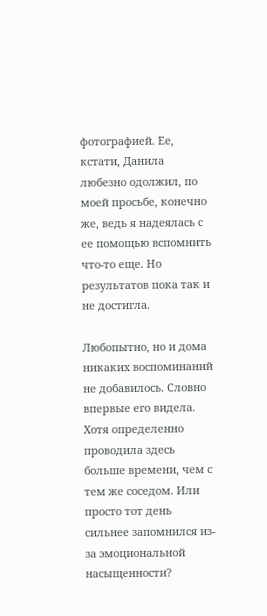фотографией. Ее, кстати, Данила любезно одолжил, по моей просьбе, конечно же, ведь я надеялась с ее помощью вспомнить что-то еще. Но результатов пока так и не достигла.

Любопытно, но и дома никаких воспоминаний не добавилось. Словно впервые его видела. Хотя определенно проводила здесь больше времени, чем с тем же соседом. Или просто тот день сильнее запомнился из-за эмоциональной насыщенности?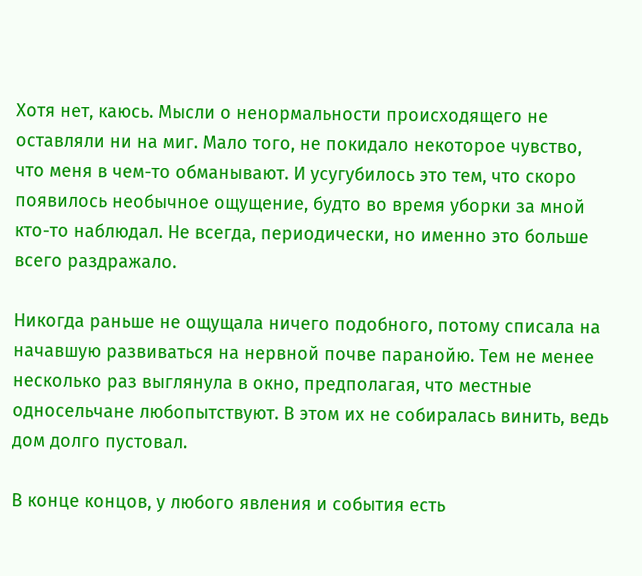Хотя нет, каюсь. Мысли о ненормальности происходящего не оставляли ни на миг. Мало того, не покидало некоторое чувство, что меня в чем-то обманывают. И усугубилось это тем, что скоро появилось необычное ощущение, будто во время уборки за мной кто-то наблюдал. Не всегда, периодически, но именно это больше всего раздражало.

Никогда раньше не ощущала ничего подобного, потому списала на начавшую развиваться на нервной почве паранойю. Тем не менее несколько раз выглянула в окно, предполагая, что местные односельчане любопытствуют. В этом их не собиралась винить, ведь дом долго пустовал.

В конце концов, у любого явления и события есть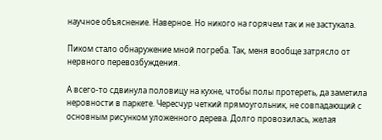научное объяснение. Наверное. Но никого на горячем так и не застукала.

Пиком стало обнаружение мной погреба. Так, меня вообще затрясло от нервного перевозбуждения.

А всего-то сдвинула половицу на кухне, чтобы полы протереть, да заметила неровности в паркете. Чересчур четкий прямоугольник, не совпадающий с основным рисунком уложенного дерева. Долго провозилась, желая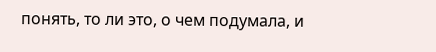понять, то ли это, о чем подумала, и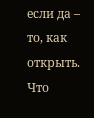если да – то, как открыть. Что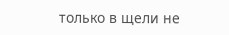только в щели не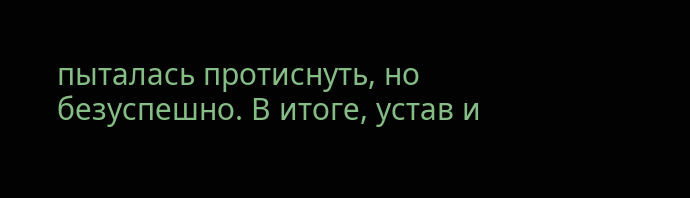пыталась протиснуть, но безуспешно. В итоге, устав и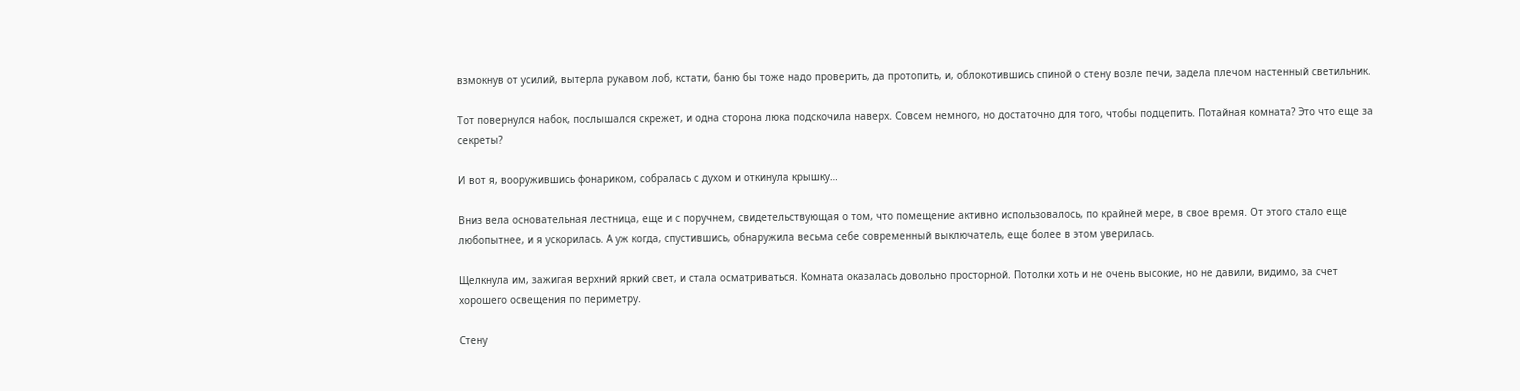взмокнув от усилий, вытерла рукавом лоб, кстати, баню бы тоже надо проверить, да протопить, и, облокотившись спиной о стену возле печи, задела плечом настенный светильник.

Тот повернулся набок, послышался скрежет, и одна сторона люка подскочила наверх. Совсем немного, но достаточно для того, чтобы подцепить. Потайная комната? Это что еще за секреты?

И вот я, вооружившись фонариком, собралась с духом и откинула крышку…

Вниз вела основательная лестница, еще и с поручнем, свидетельствующая о том, что помещение активно использовалось, по крайней мере, в свое время. От этого стало еще любопытнее, и я ускорилась. А уж когда, спустившись, обнаружила весьма себе современный выключатель, еще более в этом уверилась.

Щелкнула им, зажигая верхний яркий свет, и стала осматриваться. Комната оказалась довольно просторной. Потолки хоть и не очень высокие, но не давили, видимо, за счет хорошего освещения по периметру.

Стену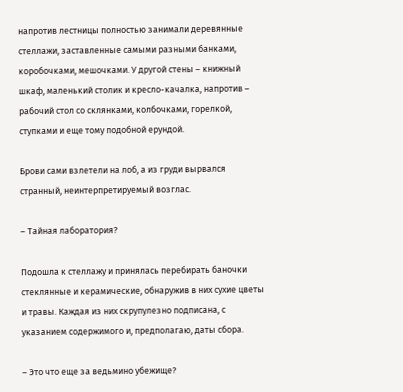напротив лестницы полностью занимали деревянные стеллажи, заставленные самыми разными банками, коробочками, мешочками. У другой стены – книжный шкаф, маленький столик и кресло-качалка, напротив – рабочий стол со склянками, колбочками, горелкой, ступками и еще тому подобной ерундой.

Брови сами взлетели на лоб, а из груди вырвался странный, неинтерпретируемый возглас.

– Тайная лаборатория?

Подошла к стеллажу и принялась перебирать баночки стеклянные и керамические, обнаружив в них сухие цветы и травы. Каждая из них скрупулезно подписана, с указанием содержимого и, предполагаю, даты сбора.

– Это что еще за ведьмино убежище?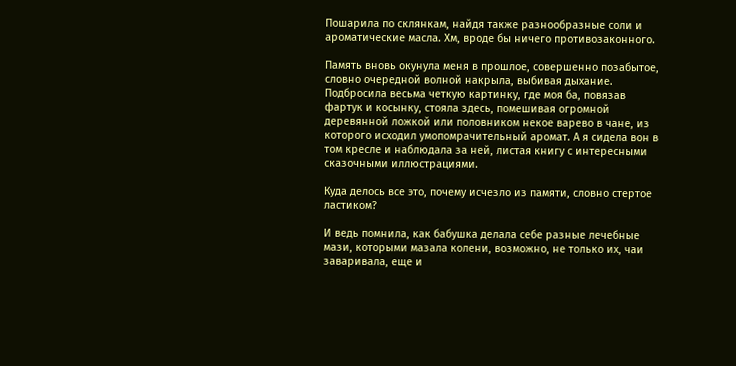Пошарила по склянкам, найдя также разнообразные соли и ароматические масла. Хм, вроде бы ничего противозаконного.

Память вновь окунула меня в прошлое, совершенно позабытое, словно очередной волной накрыла, выбивая дыхание. Подбросила весьма четкую картинку, где моя ба, повязав фартук и косынку, стояла здесь, помешивая огромной деревянной ложкой или половником некое варево в чане, из которого исходил умопомрачительный аромат. А я сидела вон в том кресле и наблюдала за ней, листая книгу с интересными сказочными иллюстрациями.

Куда делось все это, почему исчезло из памяти, словно стертое ластиком?

И ведь помнила, как бабушка делала себе разные лечебные мази, которыми мазала колени, возможно, не только их, чаи заваривала, еще и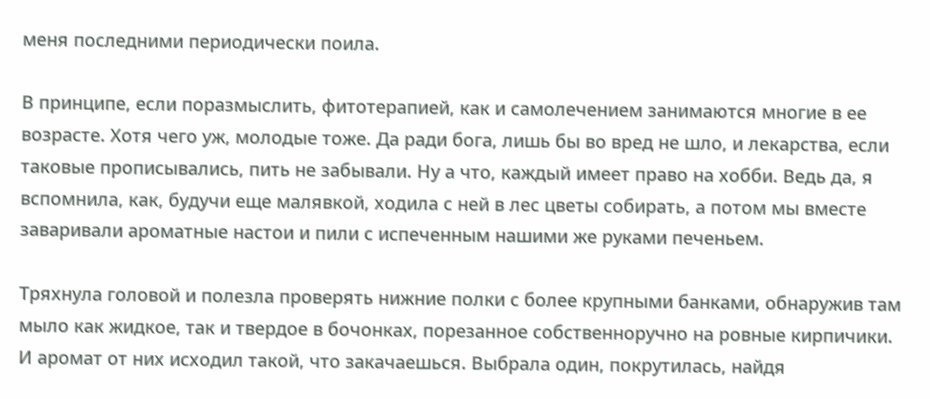меня последними периодически поила.

В принципе, если поразмыслить, фитотерапией, как и самолечением занимаются многие в ее возрасте. Хотя чего уж, молодые тоже. Да ради бога, лишь бы во вред не шло, и лекарства, если таковые прописывались, пить не забывали. Ну а что, каждый имеет право на хобби. Ведь да, я вспомнила, как, будучи еще малявкой, ходила с ней в лес цветы собирать, а потом мы вместе заваривали ароматные настои и пили с испеченным нашими же руками печеньем.

Тряхнула головой и полезла проверять нижние полки с более крупными банками, обнаружив там мыло как жидкое, так и твердое в бочонках, порезанное собственноручно на ровные кирпичики. И аромат от них исходил такой, что закачаешься. Выбрала один, покрутилась, найдя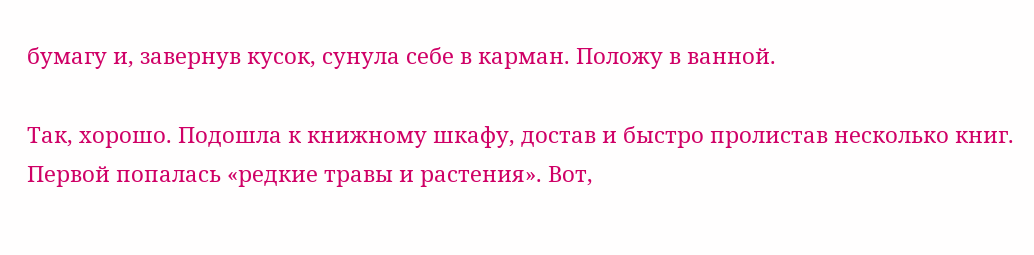бумагу и, завернув кусок, сунула себе в карман. Положу в ванной.

Так, хорошо. Подошла к книжному шкафу, достав и быстро пролистав несколько книг. Первой попалась «редкие травы и растения». Вот,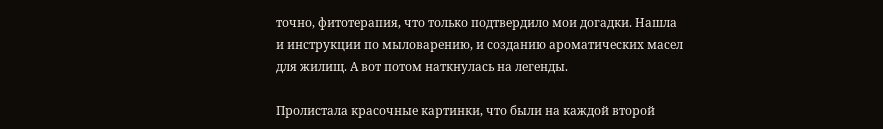точно, фитотерапия, что только подтвердило мои догадки. Нашла и инструкции по мыловарению, и созданию ароматических масел для жилищ. А вот потом наткнулась на легенды.

Пролистала красочные картинки, что были на каждой второй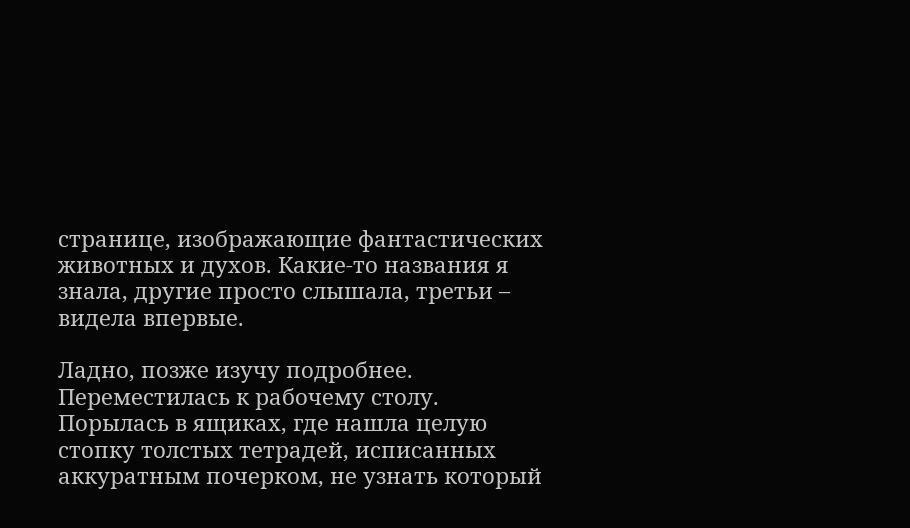странице, изображающие фантастических животных и духов. Какие-то названия я знала, другие просто слышала, третьи – видела впервые.

Ладно, позже изучу подробнее. Переместилась к рабочему столу. Порылась в ящиках, где нашла целую стопку толстых тетрадей, исписанных аккуратным почерком, не узнать который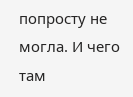попросту не могла. И чего там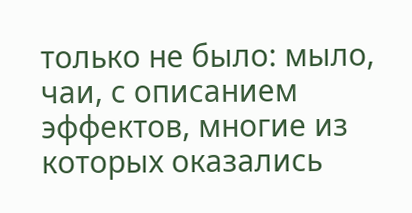только не было: мыло, чаи, с описанием эффектов, многие из которых оказались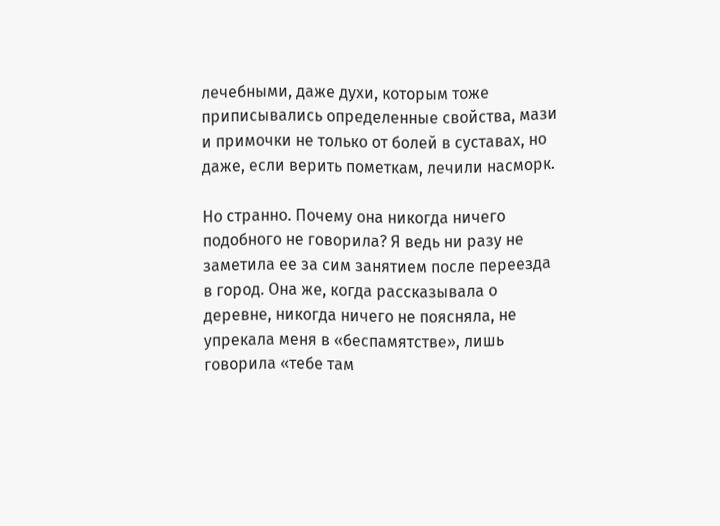лечебными, даже духи, которым тоже приписывались определенные свойства, мази и примочки не только от болей в суставах, но даже, если верить пометкам, лечили насморк.

Но странно. Почему она никогда ничего подобного не говорила? Я ведь ни разу не заметила ее за сим занятием после переезда в город. Она же, когда рассказывала о деревне, никогда ничего не поясняла, не упрекала меня в «беспамятстве», лишь говорила «тебе там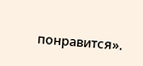понравится».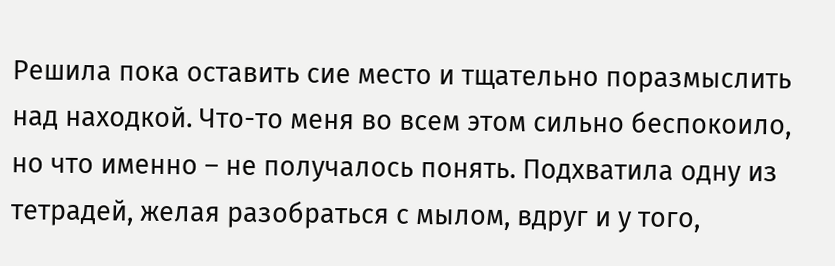Решила пока оставить сие место и тщательно поразмыслить над находкой. Что-то меня во всем этом сильно беспокоило, но что именно – не получалось понять. Подхватила одну из тетрадей, желая разобраться с мылом, вдруг и у того,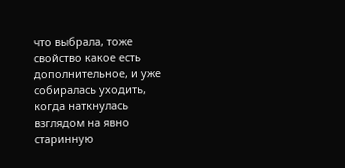что выбрала, тоже свойство какое есть дополнительное, и уже собиралась уходить, когда наткнулась взглядом на явно старинную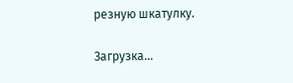резную шкатулку.

Загрузка...